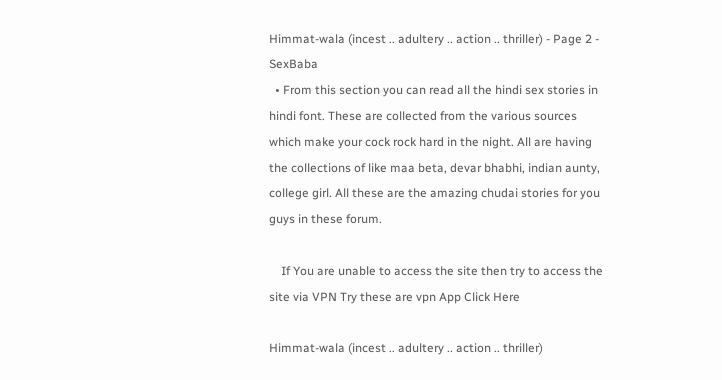Himmat-wala (incest .. adultery .. action .. thriller) - Page 2 - SexBaba
  • From this section you can read all the hindi sex stories in hindi font. These are collected from the various sources which make your cock rock hard in the night. All are having the collections of like maa beta, devar bhabhi, indian aunty, college girl. All these are the amazing chudai stories for you guys in these forum.

    If You are unable to access the site then try to access the site via VPN Try these are vpn App Click Here

Himmat-wala (incest .. adultery .. action .. thriller)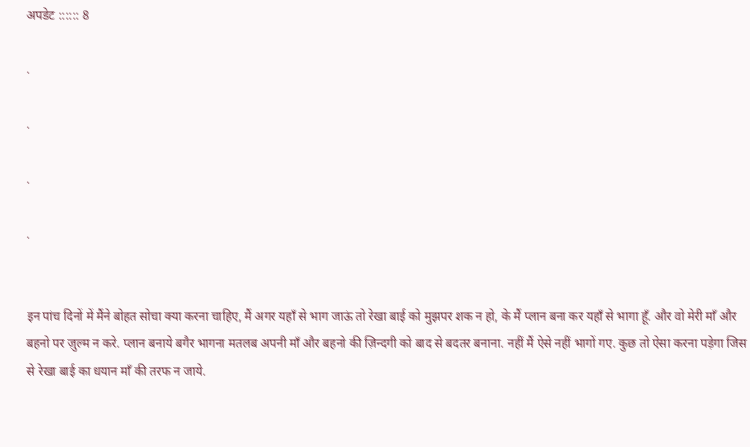अपडेट :::::: 8

.

.

.

.


इन पांच दिनों में मैंने बोहत सोचा क्या करना चाहिए, मैं अगर यहाँ से भाग जाऊं तो रेखा बाई को मुझपर शक न हो, के मैं प्लान बना कर यहाँ से भागा हूँ. और वो मेरी माँ और बहनो पर ज़ुल्म न करे. प्लान बनाये बगैर भागना मतलब अपनी माँ और बहनो की ज़िन्दगी को बाद से बदतर बनाना. नहीं मैं ऐसे नहीं भागों गए. कुछ तो ऐसा करना पड़ेगा जिस से रेखा बाई का धयान माँ की तरफ न जाये.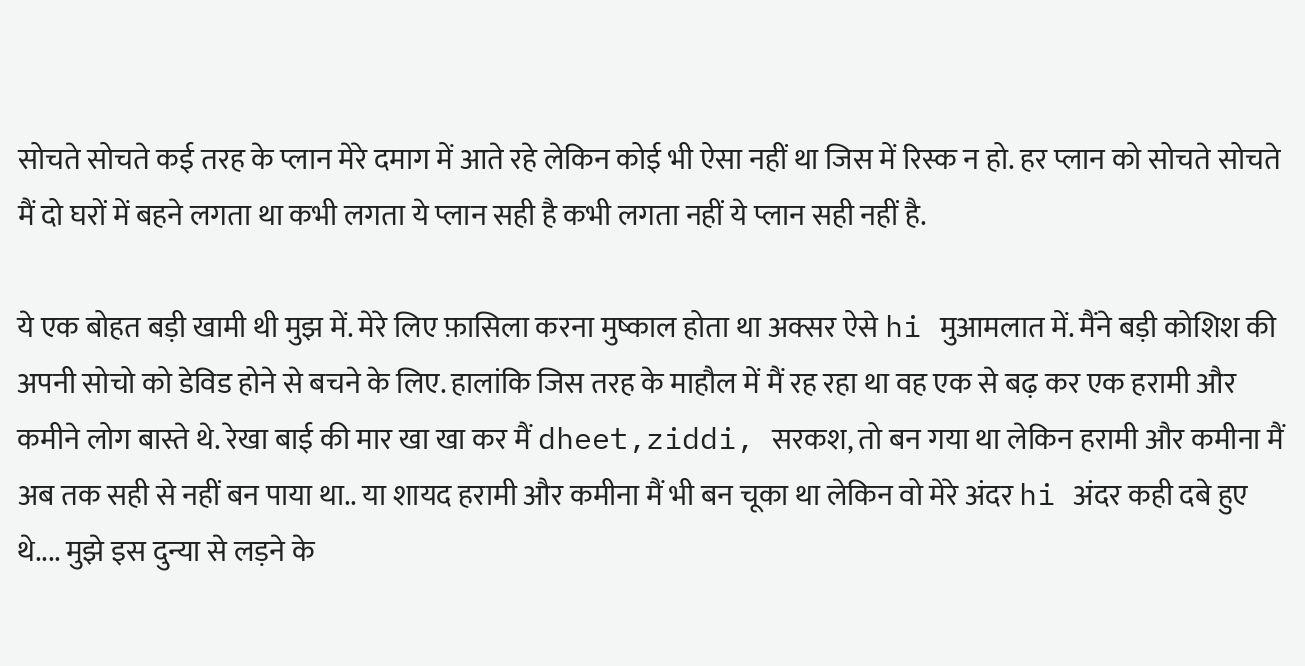सोचते सोचते कई तरह के प्लान मेरे दमाग में आते रहे लेकिन कोई भी ऐसा नहीं था जिस में रिस्क न हो. हर प्लान को सोचते सोचते मैं दो घरों में बहने लगता था कभी लगता ये प्लान सही है कभी लगता नहीं ये प्लान सही नहीं है.

ये एक बोहत बड़ी खामी थी मुझ में. मेरे लिए फ़ासिला करना मुष्काल होता था अक्सर ऐसे hi मुआमलात में. मैंने बड़ी कोशिश की अपनी सोचो को डेविड होने से बचने के लिए. हालांकि जिस तरह के माहौल में मैं रह रहा था वह एक से बढ़ कर एक हरामी और कमीने लोग बास्ते थे. रेखा बाई की मार खा खा कर मैं dheet,ziddi, सरकश, तो बन गया था लेकिन हरामी और कमीना मैं अब तक सही से नहीं बन पाया था.. या शायद हरामी और कमीना मैं भी बन चूका था लेकिन वो मेरे अंदर hi अंदर कही दबे हुए थे.... मुझे इस दुन्या से लड़ने के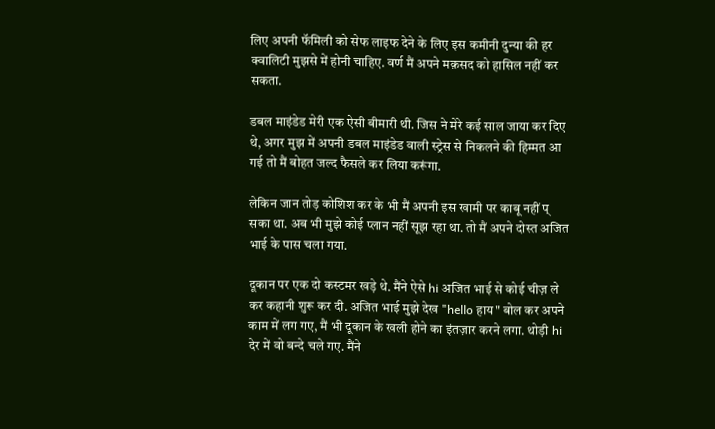लिए अपनी फॅमिली को सेफ लाइफ देने के लिए इस कमीनी दुन्या की हर क्वालिटी मुझसे में होनी चाहिए. वर्ण मैं अपने मक़सद को हासिल नहीं कर सकता.

डबल माइंडेड मेरी एक ऐसी बीमारी थी. जिस ने मेरे कई साल जाया कर दिए थे, अगर मुझ में अपनी डबल माइंडेड वाली स्ट्रेस से निकलने की हिम्मत आ गई तो मैं बोहत जल्द फैसले कर लिया करूंगा.

लेकिन जान तोड़ कोशिश कर के भी मैं अपनी इस खामी पर काबू नहीं प् सका था. अब भी मुझे कोई प्लान नहीं सूझ रहा था. तो मैं अपने दोस्त अजित भाई के पास चला गया.

दूकान पर एक दो कस्टमर खड़े थे. मैंने ऐसे hi अजित भाई से कोई चीज़ ले कर कहानी शुरू कर दी. अजित भाई मुझे देख "hello हाय" बोल कर अपने काम में लग गए, मैं भी दूकान के खली होने का इंतज़ार करने लगा. थोड़ी hi देर में वो बन्दे चले गए. मैंने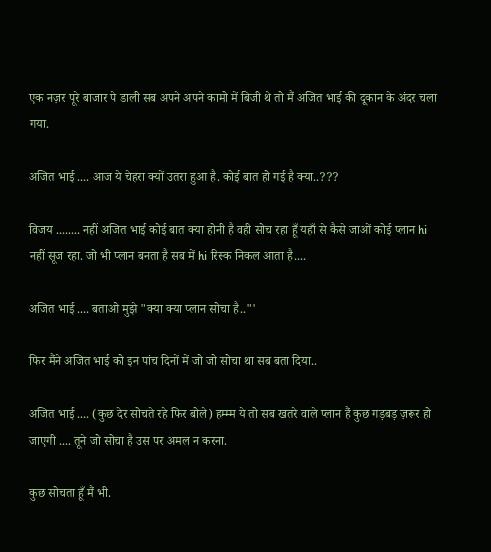एक नज़र पूरे बाजार पे डाली सब अपने अपने कामो में बिजी थे तो मैं अजित भाई की दूकान के अंदर चला गया.

अजित भाई .... आज ये चेहरा क्यों उतरा हुआ है. कोई बात हो गई है क्या..???

विजय ........ नहीं अजित भाई कोई बात क्या होनी है वही सोच रहा हूँ यहाँ से कैसे जाओं कोई प्लान hi नहीं सूज रहा. जो भी प्लान बनता है सब में hi रिस्क निकल आता है....

अजित भाई .... बताओ मुझे "क्या क्या प्लान सोचा है.."'

फिर मैंने अजित भाई को इन पांच दिनों में जो जो सोचा था सब बता दिया..

अजित भाई .... (कुछ देर सोचते रहे फिर बोले) हम्म्म ये तो सब खतरे वाले प्लान हैं कुछ गड़बड़ ज़रूर हो जाएगी .... तूने जो सोचा है उस पर अमल न करना.

कुछ सोचता हूँ मैं भी.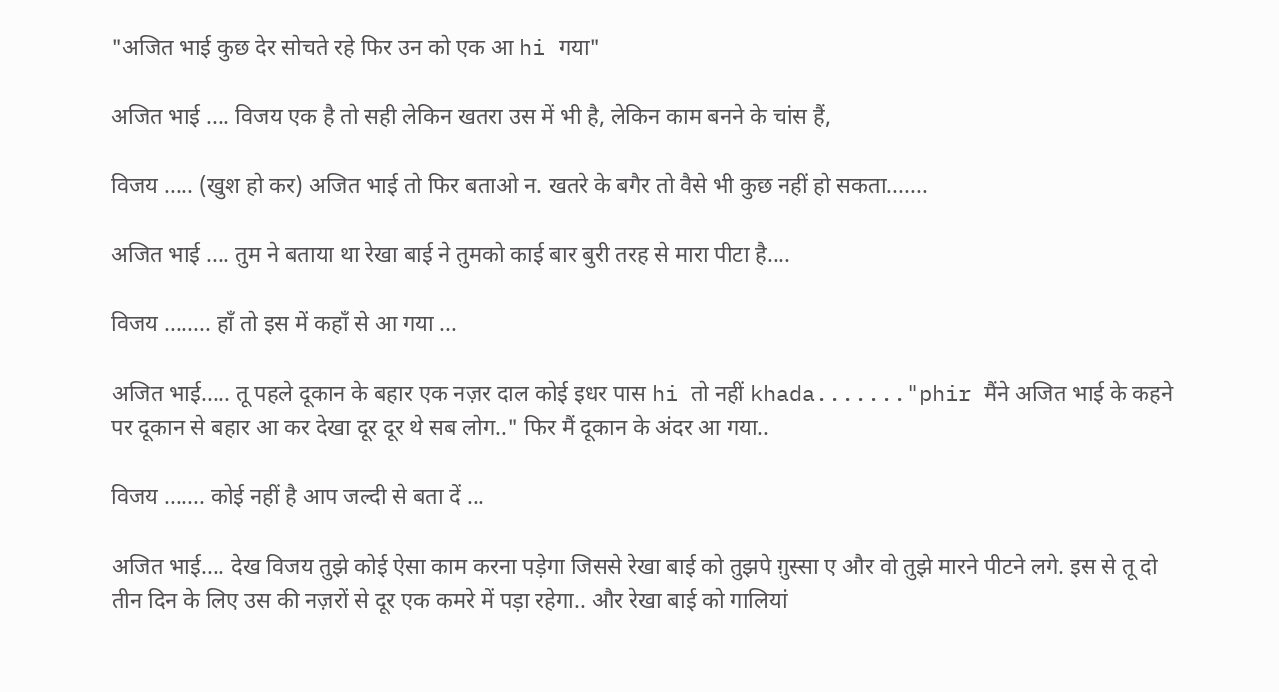"अजित भाई कुछ देर सोचते रहे फिर उन को एक आ hi गया"

अजित भाई .... विजय एक है तो सही लेकिन खतरा उस में भी है, लेकिन काम बनने के चांस हैं,

विजय ..... (खुश हो कर) अजित भाई तो फिर बताओ न. खतरे के बगैर तो वैसे भी कुछ नहीं हो सकता.......

अजित भाई .... तुम ने बताया था रेखा बाई ने तुमको काई बार बुरी तरह से मारा पीटा है....

विजय ........ हाँ तो इस में कहाँ से आ गया ...

अजित भाई..... तू पहले दूकान के बहार एक नज़र दाल कोई इधर पास hi तो नहीं khada......."phir मैंने अजित भाई के कहने पर दूकान से बहार आ कर देखा दूर दूर थे सब लोग.." फिर मैं दूकान के अंदर आ गया..

विजय ....... कोई नहीं है आप जल्दी से बता दें ...

अजित भाई.... देख विजय तुझे कोई ऐसा काम करना पड़ेगा जिससे रेखा बाई को तुझपे ग़ुस्सा ए और वो तुझे मारने पीटने लगे. इस से तू दो तीन दिन के लिए उस की नज़रों से दूर एक कमरे में पड़ा रहेगा.. और रेखा बाई को गालियां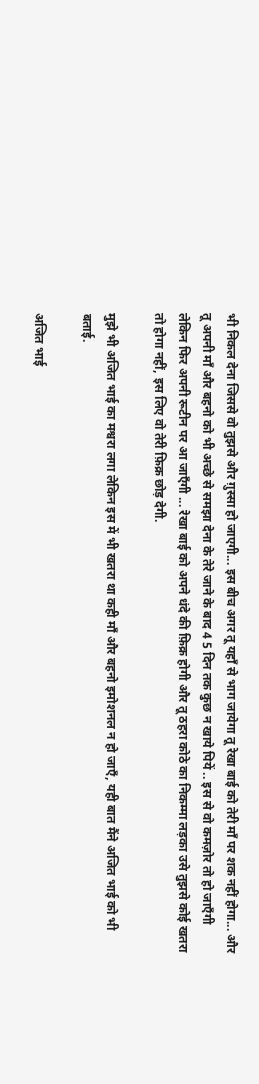भी निकल देना जिससे वो तुझसे और ग़ुस्सा हो जाएगी... इस बीच अगर तू यहाँ से भाग जायेगा तू रेखा बाई को तेरी माँ पर शक नहीं होगा... और तू अपनी माँ और बहनो को भी अच्छे से समझा देना के तेरे जाने के बाद 4 5 दिन तक कुछ न खाये पियें .. इस से वो कमज़ोर तो हो जाएँगी लेकिन फिर अपनी रूटीन पर आ जाएँगी ... रेखा बाई को अपने धंदे की फ़िक्र होगी और तू ठहरा कोठे का निकम्मा लड़का उसे तुझसे कोई खतरा तो होगा नहीं, इस लिए वो तेरी फ़िक्र छोड़ देगी.

मुझे भी अजित भाई का मश्वरा लगा लेकिन इस में भी खतरा था कही माँ और बहनो इमोशनल न हो जाएँ, यही बात मैंने अजित भाई को भी बताई.

अजित भाई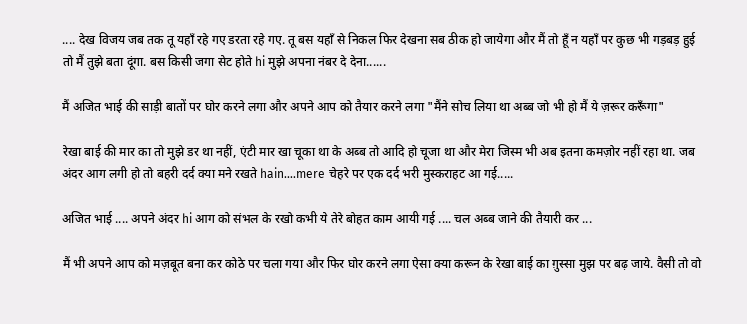.... देख विजय जब तक तू यहाँ रहे गए डरता रहे गए. तू बस यहाँ से निकल फिर देखना सब ठीक हो जायेगा और मैं तो हूँ न यहाँ पर कुछ भी गड़बड़ हुई तो मैं तुझे बता दूंगा. बस किसी जगा सेट होते hi मुझे अपना नंबर दे देना......

मैं अजित भाई की साड़ी बातों पर घोर करने लगा और अपने आप को तैयार करने लगा "मैंने सोच लिया था अब्ब जो भी हो मैं ये ज़रूर करूँगा"

रेखा बाई की मार का तो मुझे डर था नहीं, एंटी मार खा चूका था के अब्ब तो आदि हो चूजा था और मेरा जिस्म भी अब इतना कमज़ोर नहीं रहा था. जब अंदर आग लगी हो तो बहरी दर्द क्या मने रखते hain....mere चेहरे पर एक दर्द भरी मुस्कराहट आ गई.....

अजित भाई .... अपने अंदर hi आग को संभल के रखो कभी ये तेरे बोहत काम आयी गई .... चल अब्ब जाने की तैयारी कर ...

मैं भी अपने आप को मज़बूत बना कर कोठे पर चला गया और फिर घोर करने लगा ऐसा क्या करून के रेखा बाई का ग़ुस्सा मुझ पर बढ़ जाये. वैसी तो वो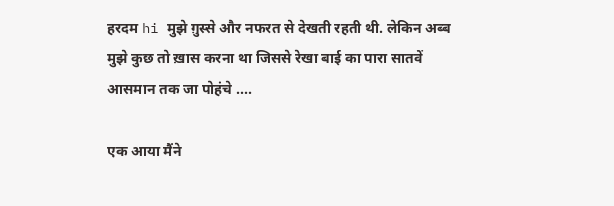हरदम hi मुझे ग़ुस्से और नफरत से देखती रहती थी. लेकिन अब्ब मुझे कुछ तो ख़ास करना था जिससे रेखा बाई का पारा सातवें आसमान तक जा पोहंचे ....

एक आया मैंने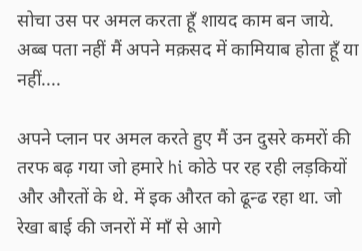सोचा उस पर अमल करता हूँ शायद काम बन जाये. अब्ब पता नहीं मैं अपने मक़सद में कामियाब होता हूँ या नहीं....

अपने प्लान पर अमल करते हुए मैं उन दुसरे कमरों की तरफ बढ़ गया जो हमारे hi कोठे पर रह रही लड़कियों और औरतों के थे. में इक औरत को ढून्ढ रहा था. जो रेखा बाई की जनरों में माँ से आगे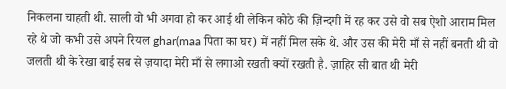निकलना चाहती थी. साली वो भी अगवा हो कर आई थी लेकिन कोठे की ज़िन्दगी में रह कर उसे वो सब ऐशो आराम मिल रहे थे जो कभी उसे अपने रियल ghar(maa पिता का घर) में नहीं मिल सके थे. और उस की मेरी माँ से नहीं बनती थी वो जलती थी के रेखा बाई सब से ज़यादा मेरी माँ से लगाओ रखती क्यों रखती है. ज़ाहिर सी बात थी मेरी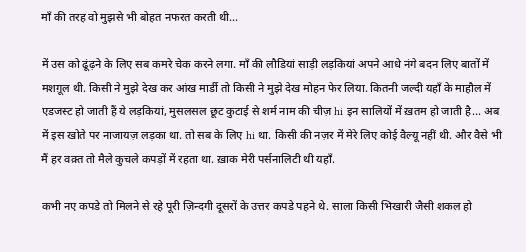माँ की तरह वो मुझसे भी बोहत नफरत करती थी...

में उस को ढूंढ़ने के लिए सब कमरे चेक करने लगा. माँ की लौडियां साड़ी लड़कियां अपने आधे नंगे बदन लिए बातों में मशग़ूल थी. किसी ने मुझे देख कर आंख मार्डी तो किसी ने मुझे देख मोहन फेर लिया. कितनी जल्दी यहाँ के माहौल में एडजस्ट हो जाती हैं ये लड़कियां, मुसलसल छूट कुटाई से शर्म नाम की चीज़ hi इन सालियों में ख़तम हो जाती है... अब में इस खोते पर नाजायज़ लड़का था. तो सब के लिए hi था. किसी की नज़र में मेरे लिए कोई वैल्यू नहीं थी. और वैसे भी मैं हर वक़्त तो मैले कुचले कपड़ों में रहता था. ख़ाक मेरी पर्सनालिटी थी यहाँ.

कभी नए कपडे तो मिलने से रहे पूरी ज़िन्दगी दूसरों के उत्तर कपडे पहने थे. साला किसी भिखारी जैसी शकल हो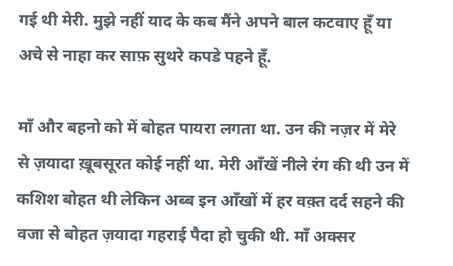गई थी मेरी. मुझे नहीं याद के कब मैंने अपने बाल कटवाए हूँ या अचे से नाहा कर साफ़ सुथरे कपडे पहने हूँ.

माँ और बहनो को में बोहत पायरा लगता था. उन की नज़र में मेरे से ज़यादा ख़ूबसूरत कोई नहीं था. मेरी ऑंखें नीले रंग की थी उन में कशिश बोहत थी लेकिन अब्ब इन आँखों में हर वक़्त दर्द सहने की वजा से बोहत ज़यादा गहराई पैदा हो चुकी थी. माँ अक्सर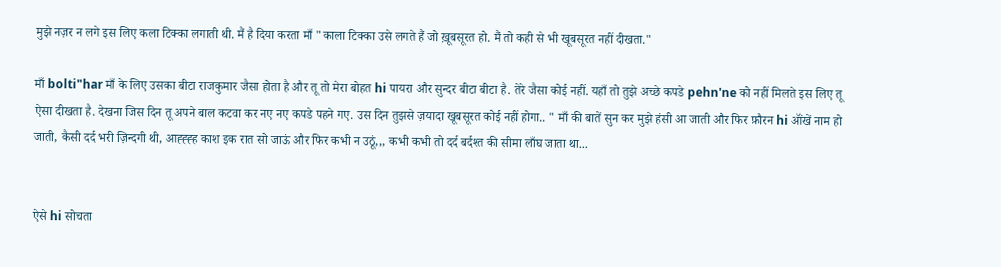मुझे नज़र न लगे इस लिए कला टिक्का लगाती थी. मैं है दिया करता माँ "काला टिक्का उसे लगते हैं जो ख़ूबसूरत हो. मैं तो कही से भी खूबसूरत नहीं दीखता."

माँ bolti"har माँ के लिए उसका बीटा राजकुमार जैसा होता है और तू तो मेरा बोहत hi पायरा और सुन्दर बीटा बीटा है. तेरे जैसा कोई नहीं. यहाँ तो तुझे अच्छे कपडे pehn'ne को नहीं मिलते इस लिए तू ऐसा दीखता है. देखना जिस दिन तू अपने बाल कटवा कर नए नए कपडे पहने गए. उस दिन तुझसे ज़यादा खूबसूरत कोई नहीं होगा.. " माँ की बातें सुन कर मुझे हंसी आ जाती और फिर फ़ौरन hi ऑंखें नाम हो जाती, कैसी दर्द भरी ज़िन्दगी थी, आह्ह्ह्ह काश इक रात सो जाऊं और फिर कभी न उठूं,,, कभी कभी तो दर्द बर्दश्त की सीमा लाँघ जाता था...


ऐसे hi सोचता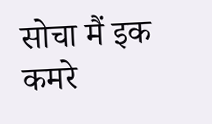सोचा मैं इक कमरे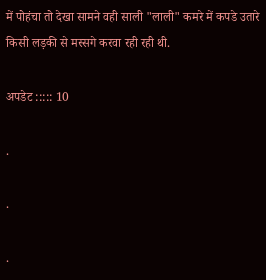में पोहंचा तो देखा सामने वही साली "लाली" कमरे में कपडे उतारे किसी लड़की से मस्सगे करवा रही रही थी.

अपडेट ::::: 10

.

.

.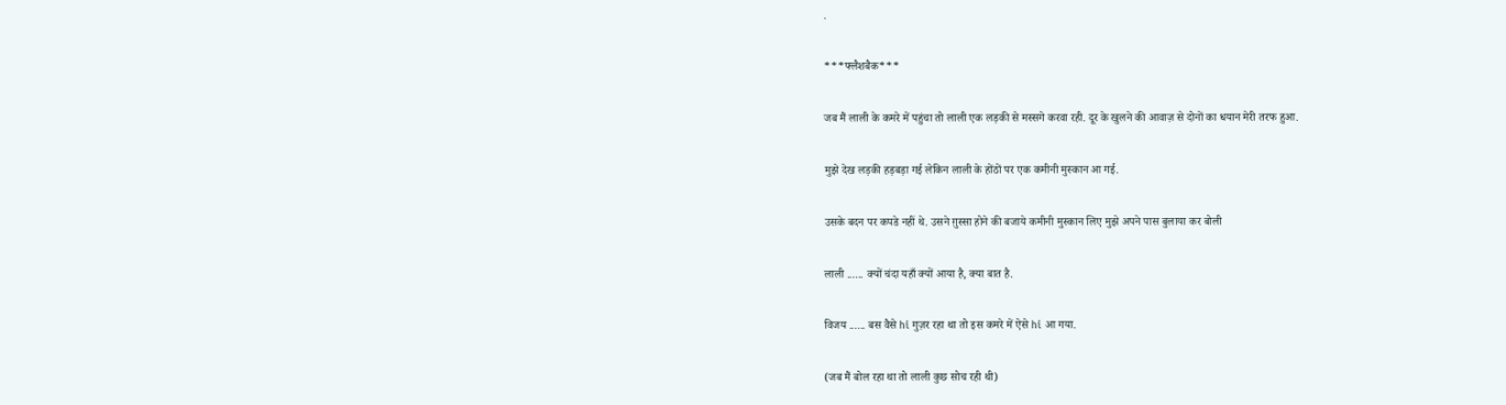.

***फ्लैशबैक***

जब मैं लाली के कमरे में पहुंचा तो लाली एक लड़की से मस्सगे करवा रही. दूर के खुलने की आवाज़ से दोनों का धयान मेरी तरफ हुआ.

मुझे देख लड़की हड़बड़ा गई लेकिन लाली के होंठों पर एक कमीनी मुस्कान आ गई.

उसके बदन पर कपडे नहीं थे. उसने ग़ुस्सा होने की बजाये कमीनी मुस्कान लिए मुझे अपने पास बुलाया कर बोली

लाली ...... क्यों चंदा यहाँ क्यों आया है, क्या बात है.

विजय ...... बस वैसे hi गुज़र रहा था तो इस कमरे में ऐसे hi आ गया.

(जब मैं बोल रहा था तो लाली कुछ सोच रही थी)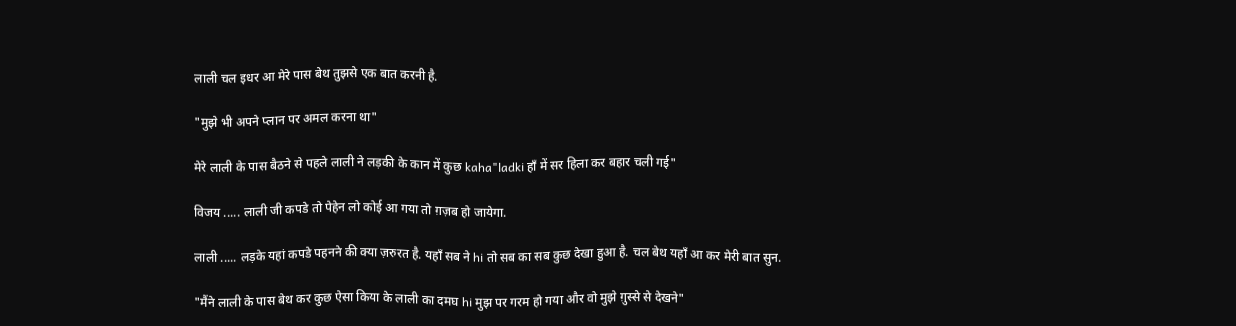लाली चल इधर आ मेरे पास बेथ तुझसे एक बात करनी है.

"मुझे भी अपने प्लान पर अमल करना था"

मेरे लाली के पास बैठने से पहले लाली ने लड़की के कान में कुछ kaha"ladki हाँ में सर हिला कर बहार चली गई"

विजय ..... लाली जी कपडे तो पेहेन लो कोई आ गया तो ग़ज़ब हो जायेगा.

लाली ..... लड़के यहां कपडे पहनने की क्या ज़रुरत है. यहाँ सब ने hi तो सब का सब कुछ देखा हुआ है. चल बेथ यहाँ आ कर मेरी बात सुन.

"मैंने लाली के पास बेथ कर कुछ ऐसा किया के लाली का दमघ hi मुझ पर गरम हो गया और वो मुझे ग़ुस्से से देखने"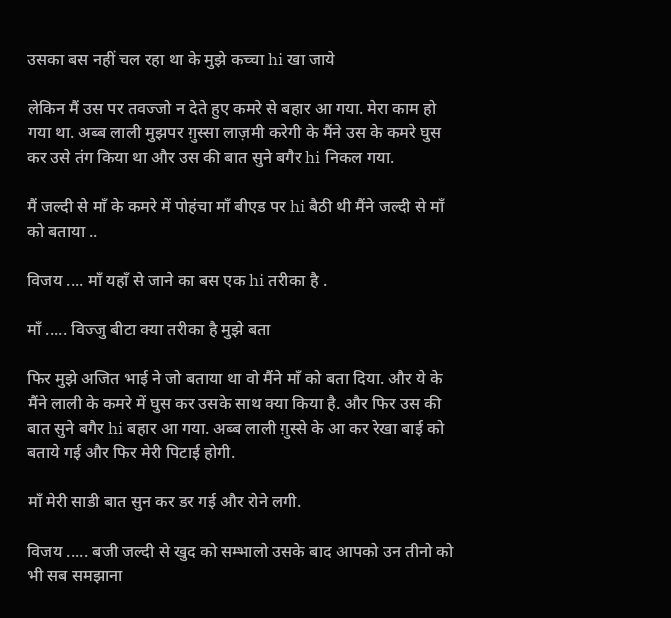उसका बस नहीं चल रहा था के मुझे कच्चा hi खा जाये

लेकिन मैं उस पर तवज्जो न देते हुए कमरे से बहार आ गया. मेरा काम हो गया था. अब्ब लाली मुझपर ग़ुस्सा लाज़मी करेगी के मैंने उस के कमरे घुस कर उसे तंग किया था और उस की बात सुने बगैर hi निकल गया.

मैं जल्दी से माँ के कमरे में पोहंचा माँ बीएड पर hi बैठी थी मैंने जल्दी से माँ को बताया ..

विजय .... माँ यहाँ से जाने का बस एक hi तरीका है .

माँ ..... विज्जु बीटा क्या तरीका है मुझे बता

फिर मुझे अजित भाई ने जो बताया था वो मैंने माँ को बता दिया. और ये के मैंने लाली के कमरे में घुस कर उसके साथ क्या किया है. और फिर उस की बात सुने बगैर hi बहार आ गया. अब्ब लाली ग़ुस्से के आ कर रेखा बाई को बताये गई और फिर मेरी पिटाई होगी.

माँ मेरी साडी बात सुन कर डर गई और रोने लगी.

विजय ..... बजी जल्दी से खुद को सम्भालो उसके बाद आपको उन तीनो को भी सब समझाना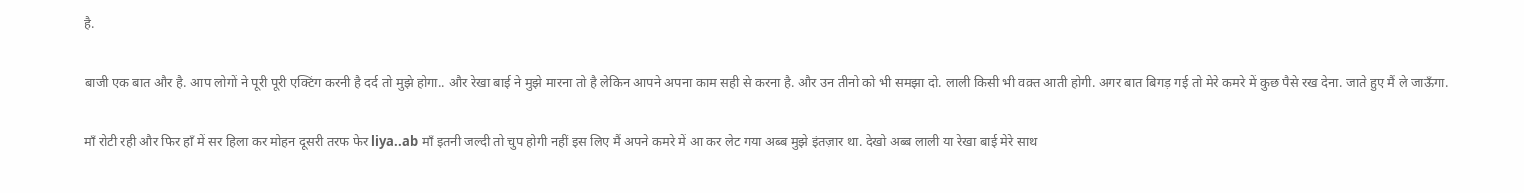है.

बाजी एक बात और है. आप लोगों ने पूरी पूरी एक्टिंग करनी है दर्द तो मुझे होगा.. और रेखा बाई ने मुझे मारना तो है लेकिन आपने अपना काम सही से करना है. और उन तीनो को भी समझा दो. लाली किसी भी वक़्त आती होगी. अगर बात बिगड़ गई तो मेरे कमरे में कुछ पैसे रख देना. जाते हुए मैं ले जाऊँगा.

माँ रोटी रही और फिर हाँ में सर हिला कर मोहन दूसरी तरफ फेर liya..ab माँ इतनी जल्दी तो चुप होगी नहीं इस लिए मैं अपने कमरे में आ कर लेट गया अब्ब मुझे इंतज़ार था. देखो अब्ब लाली या रेखा बाई मेरे साथ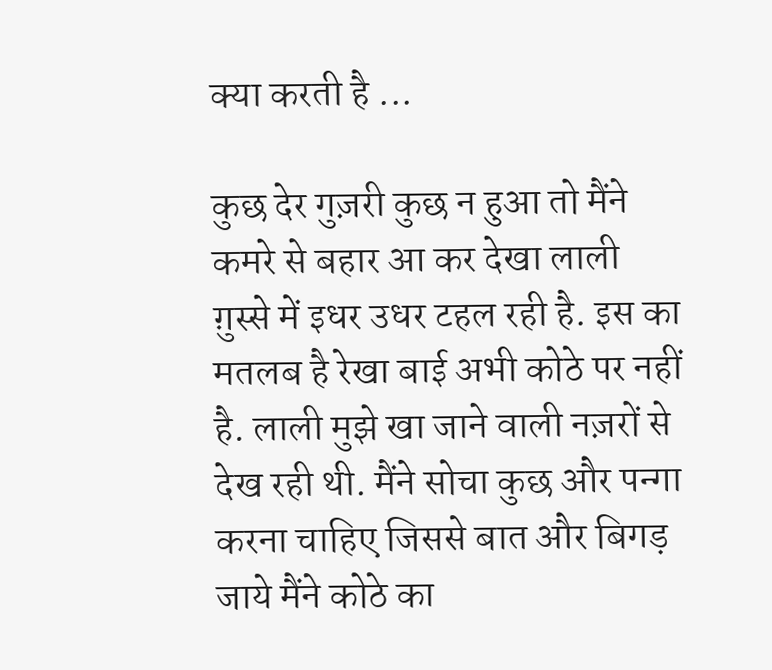क्या करती है ...

कुछ देर गुज़री कुछ न हुआ तो मैंने कमरे से बहार आ कर देखा लाली ग़ुस्से में इधर उधर टहल रही है. इस का मतलब है रेखा बाई अभी कोठे पर नहीं है. लाली मुझे खा जाने वाली नज़रों से देख रही थी. मैंने सोचा कुछ और पन्गा करना चाहिए जिससे बात और बिगड़ जाये मैंने कोठे का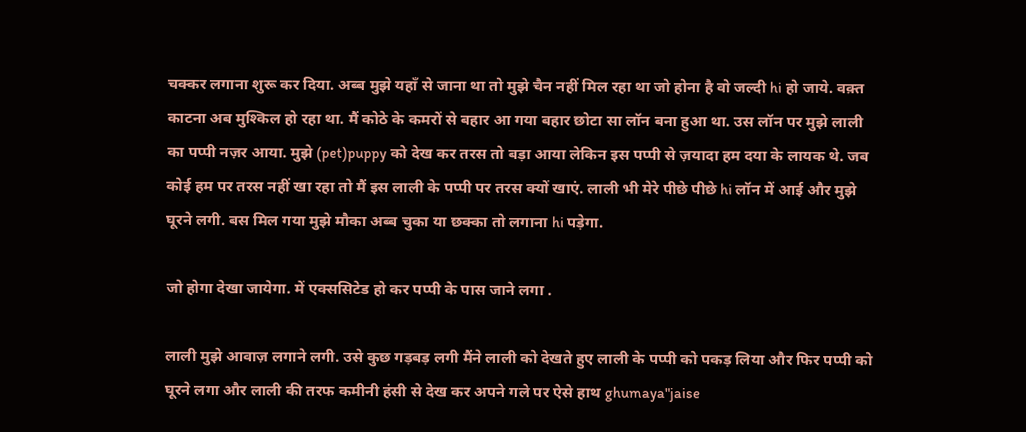चक्कर लगाना शुरू कर दिया. अब्ब मुझे यहाँ से जाना था तो मुझे चैन नहीं मिल रहा था जो होना है वो जल्दी hi हो जाये. वक़्त काटना अब मुश्किल हो रहा था. मैं कोठे के कमरों से बहार आ गया बहार छोटा सा लॉन बना हुआ था. उस लॉन पर मुझे लाली का पप्पी नज़र आया. मुझे (pet)puppy को देख कर तरस तो बड़ा आया लेकिन इस पप्पी से ज़यादा हम दया के लायक थे. जब कोई हम पर तरस नहीं खा रहा तो मैं इस लाली के पप्पी पर तरस क्यों खाएं. लाली भी मेरे पीछे पीछे hi लॉन में आई और मुझे घूरने लगी. बस मिल गया मुझे मौका अब्ब चुका या छक्का तो लगाना hi पड़ेगा.

जो होगा देखा जायेगा. में एक्ससिटेड हो कर पप्पी के पास जाने लगा .

लाली मुझे आवाज़ लगाने लगी. उसे कुछ गड़बड़ लगी मैंने लाली को देखते हुए लाली के पप्पी को पकड़ लिया और फिर पप्पी को घूरने लगा और लाली की तरफ कमीनी हंसी से देख कर अपने गले पर ऐसे हाथ ghumaya"jaise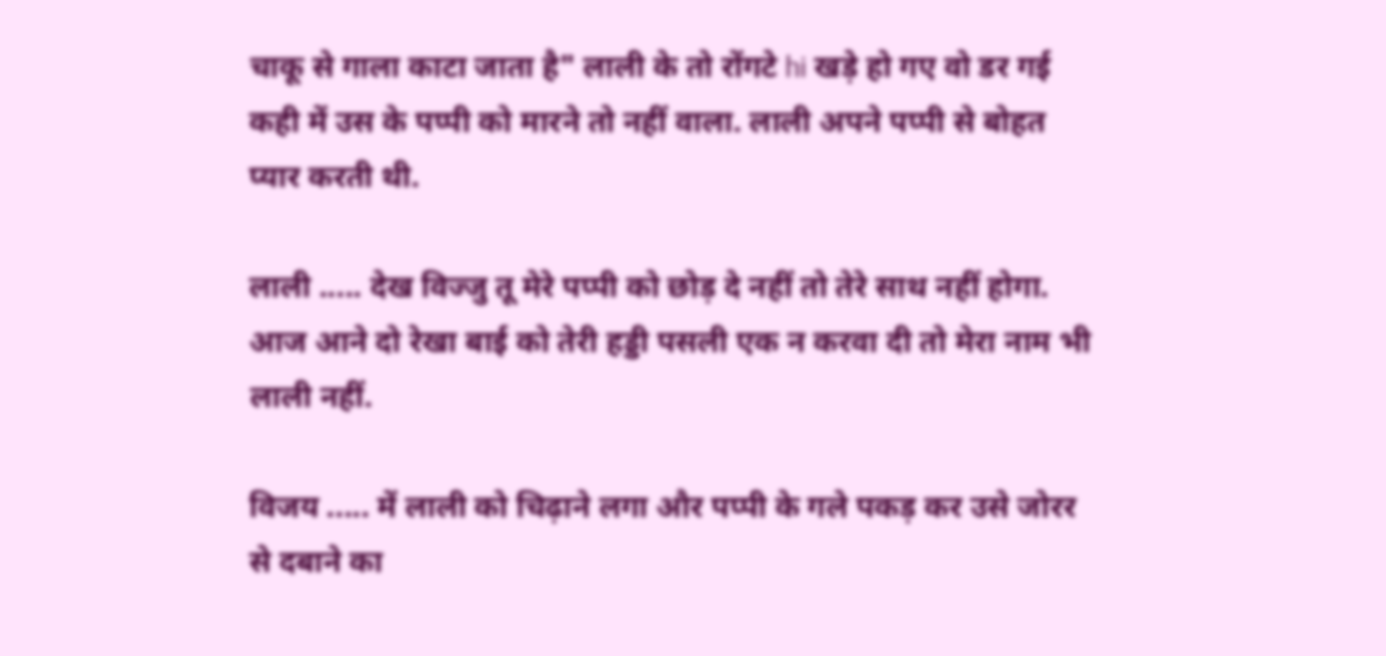चाकू से गाला काटा जाता है" लाली के तो रोंगटे hi खड़े हो गए वो डर गई कही में उस के पप्पी को मारने तो नहीं वाला. लाली अपने पप्पी से बोहत प्यार करती थी.

लाली ..... देख विज्जु तू मेरे पप्पी को छोड़ दे नहीं तो तेरे साथ नहीं होगा. आज आने दो रेखा बाई को तेरी हड्डी पसली एक न करवा दी तो मेरा नाम भी लाली नहीं.

विजय ..... में लाली को चिढ़ाने लगा और पप्पी के गले पकड़ कर उसे जोरर से दबाने का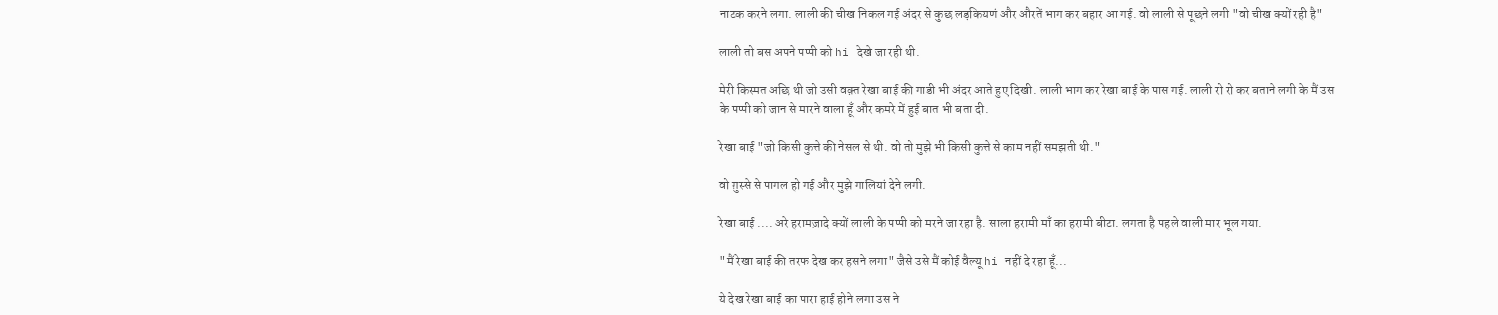नाटक करने लगा. लाली की चीख निकल गई अंदर से कुछ लड़कियणं और औरतें भाग कर बहार आ गई. वो लाली से पूछने लगी "वो चीख क्यों रही है"

लाली तो बस अपने पप्पी को hi देखे जा रही थी.

मेरी किस्मत अछि थी जो उसी वक़्त रेखा बाई की गाडी भी अंदर आते हुए दिखी. लाली भाग कर रेखा बाई के पास गई. लाली रो रो कर बताने लगी के मैं उस के पप्पी को जान से मारने वाला हूँ और कमरे में हुई बात भी बता दी.

रेखा बाई "जो किसी कुत्ते की नेसल से थी. वो तो मुझे भी किसी कुत्ते से काम नहीं समझती थी."

वो ग़ुस्से से पागल हो गई और मुझे गालियां देने लगी.

रेखा बाई .... अरे हरामज़ादे क्यों लाली के पप्पी को मरने जा रहा है. साला हरामी माँ का हरामी बीटा. लगता है पहले वाली मार भूल गया.

"मैं रेखा बाई की तरफ देख कर हसने लगा" जैसे उसे मैं कोई वैल्यू hi नहीं दे रहा हूँ...

ये देख रेखा बाई का पारा हाई होने लगा उस ने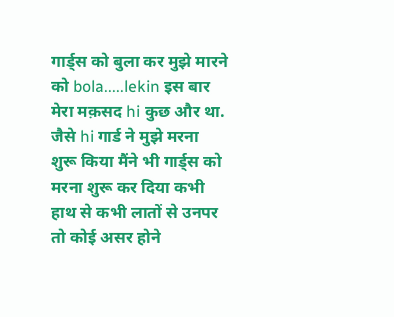गार्ड्स को बुला कर मुझे मारने को bola.....lekin इस बार मेरा मक़सद hi कुछ और था. जैसे hi गार्ड ने मुझे मरना शुरू किया मैंने भी गार्ड्स को मरना शुरू कर दिया कभी हाथ से कभी लातों से उनपर तो कोई असर होने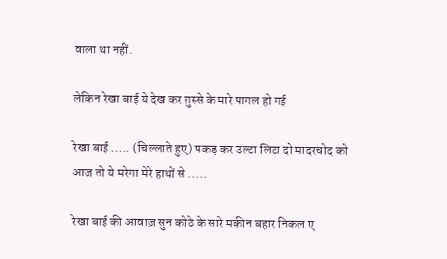वाला था नहीं.

लेकिन रेखा बाई ये देख कर ग़ुस्से के मारे पागल हो गई

रेखा बाई ..... (चिल्लाते हुए) पकड़ कर उल्टा लिटा दो मादरचोद को आज तो ये मरेगा मेरे हाथों से .....

रेखा बाई की आवाज़ सुन कोठे के सारे मकीन बहार निकल ए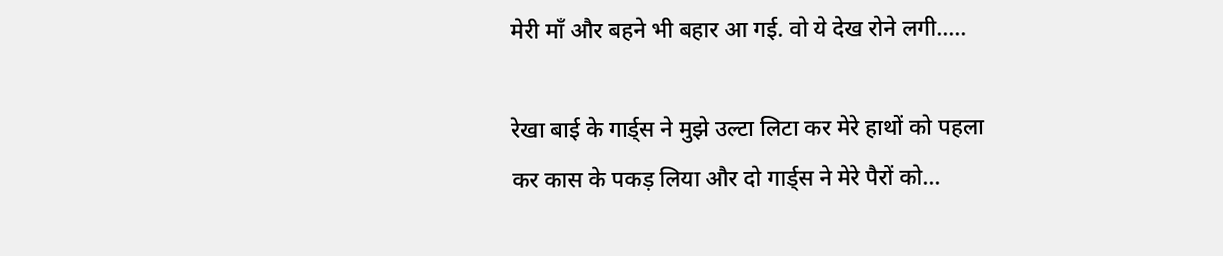मेरी माँ और बहने भी बहार आ गई. वो ये देख रोने लगी.....

रेखा बाई के गार्ड्स ने मुझे उल्टा लिटा कर मेरे हाथों को पहला कर कास के पकड़ लिया और दो गार्ड्स ने मेरे पैरों को...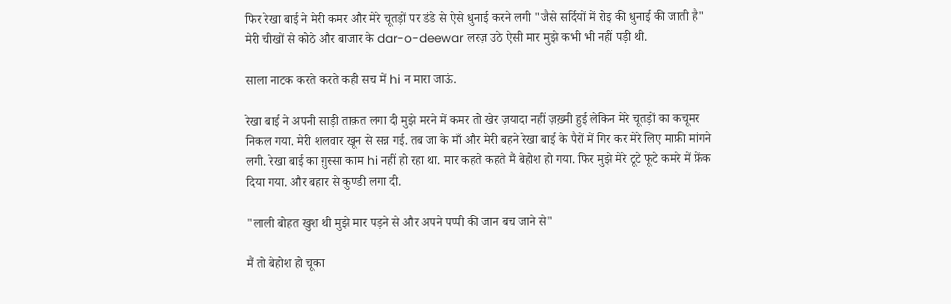फिर रेखा बाई ने मेरी कमर और मेरे चूतड़ों पर डंडे से ऐसे धुनाई करने लगी "जैसे सर्दियों में रोइ की धुनाई की जाती है" मेरी चीखों से कोठे और बाजार के dar-o-deewar लरज़ उठे ऐसी मार मुझे कभी भी नहीं पड़ी थी.

साला नाटक करते करते कही सच में hi न मारा जाऊं.

रेखा बाई ने अपनी साड़ी ताक़त लगा दी मुझे मरने में कमर तो खेर ज़यादा नहीं ज़ख़्मी हुई लेकिन मेरे चूतड़ों का कचूमर निकल गया. मेरी शलवार खून से सन्न गई. तब जा के माँ और मेरी बहने रेखा बाई के पैरों में गिर कर मेरे लिए माफ़ी मांगने लगी. रेखा बाई का ग़ुस्सा काम hi नहीं हो रहा था. मार कहते कहते मैं बेहोश हो गया. फिर मुझे मेरे टूटे फूटे कमरे में फ़ेंक दिया गया. और बहार से कुण्डी लगा दी.

"लाली बोहत खुश थी मुझे मार पड़ने से और अपने पप्पी की जान बच जाने से"

मैं तो बेहोश हो चूका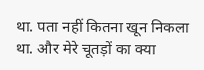था. पता नहीं कितना खून निकला था. और मेरे चूतड़ों का क्या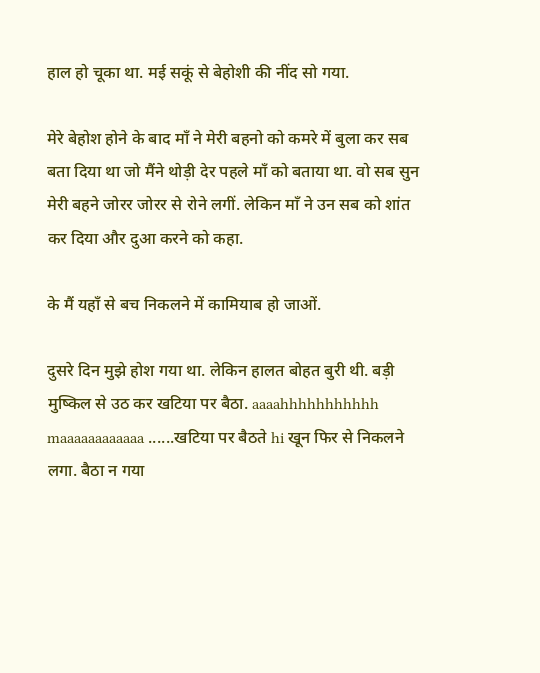हाल हो चूका था. मई सकूं से बेहोशी की नींद सो गया.

मेरे बेहोश होने के बाद माँ ने मेरी बहनो को कमरे में बुला कर सब बता दिया था जो मैंने थोड़ी देर पहले माँ को बताया था. वो सब सुन मेरी बहने जोरर जोरर से रोने लगीं. लेकिन माँ ने उन सब को शांत कर दिया और दुआ करने को कहा.

के मैं यहाँ से बच निकलने में कामियाब हो जाओं.

दुसरे दिन मुझे होश गया था. लेकिन हालत बोहत बुरी थी. बड़ी मुष्किल से उठ कर खटिया पर बैठा. aaaahhhhhhhhhhh maaaaaaaaaaaa ......खटिया पर बैठते hi खून फिर से निकलने लगा. बैठा न गया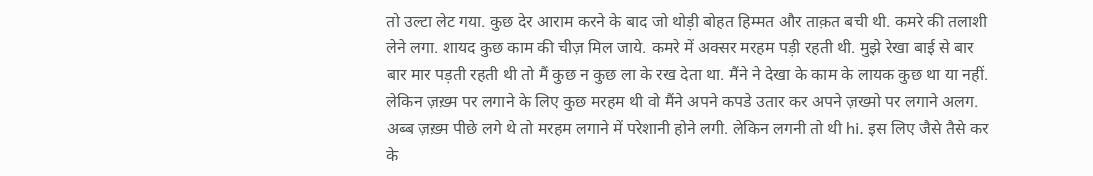तो उल्टा लेट गया. कुछ देर आराम करने के बाद जो थोड़ी बोहत हिम्मत और ताक़त बची थी. कमरे की तलाशी लेने लगा. शायद कुछ काम की चीज़ मिल जाये. कमरे में अक्सर मरहम पड़ी रहती थी. मुझे रेखा बाई से बार बार मार पड़ती रहती थी तो मैं कुछ न कुछ ला के रख देता था. मैंने ने देखा के काम के लायक कुछ था या नहीं. लेकिन ज़ख़्म पर लगाने के लिए कुछ मरहम थी वो मैंने अपने कपडे उतार कर अपने ज़ख्मो पर लगाने अलग. अब्ब ज़ख़्म पीछे लगे थे तो मरहम लगाने में परेशानी होने लगी. लेकिन लगनी तो थी hi. इस लिए जैसे तैसे कर के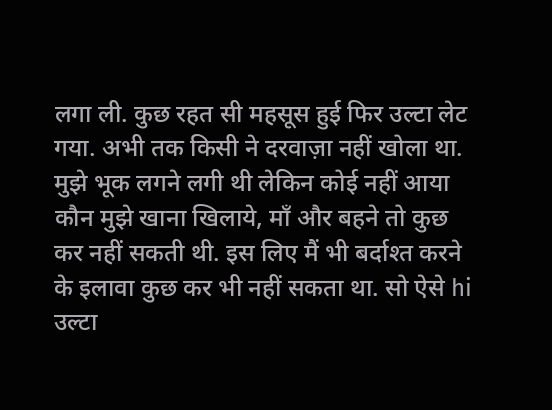लगा ली. कुछ रहत सी महसूस हुई फिर उल्टा लेट गया. अभी तक किसी ने दरवाज़ा नहीं खोला था. मुझे भूक लगने लगी थी लेकिन कोई नहीं आया कौन मुझे खाना खिलाये, माँ और बहने तो कुछ कर नहीं सकती थी. इस लिए मैं भी बर्दाश्त करने के इलावा कुछ कर भी नहीं सकता था. सो ऐसे hi उल्टा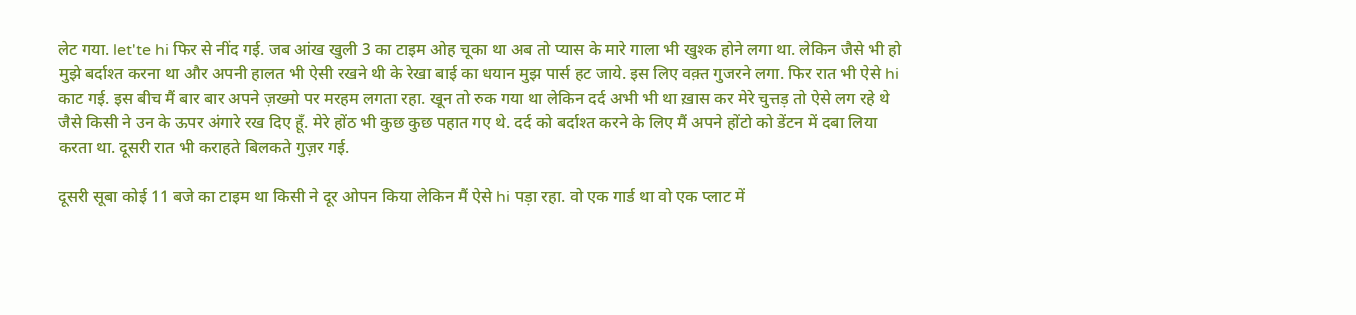लेट गया. let'te hi फिर से नींद गई. जब आंख खुली 3 का टाइम ओह चूका था अब तो प्यास के मारे गाला भी खुश्क होने लगा था. लेकिन जैसे भी हो मुझे बर्दाश्त करना था और अपनी हालत भी ऐसी रखने थी के रेखा बाई का धयान मुझ पार्स हट जाये. इस लिए वक़्त गुजरने लगा. फिर रात भी ऐसे hi काट गई. इस बीच मैं बार बार अपने ज़ख्मो पर मरहम लगता रहा. खून तो रुक गया था लेकिन दर्द अभी भी था ख़ास कर मेरे चुत्तड़ तो ऐसे लग रहे थे जैसे किसी ने उन के ऊपर अंगारे रख दिए हूँ. मेरे होंठ भी कुछ कुछ पहात गए थे. दर्द को बर्दाश्त करने के लिए मैं अपने होंटो को डेंटन में दबा लिया करता था. दूसरी रात भी कराहते बिलकते गुज़र गई.

दूसरी सूबा कोई 11 बजे का टाइम था किसी ने दूर ओपन किया लेकिन मैं ऐसे hi पड़ा रहा. वो एक गार्ड था वो एक प्लाट में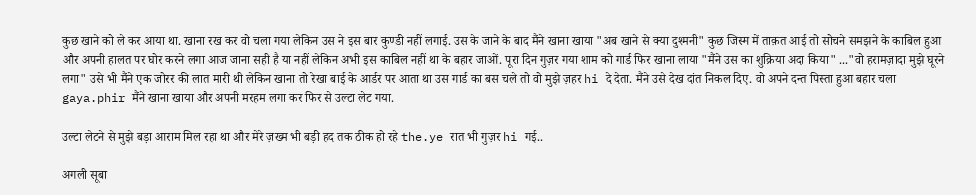कुछ खाने को ले कर आया था. खाना रख कर वो चला गया लेकिन उस ने इस बार कुण्डी नहीं लगाई. उस के जाने के बाद मैंने खाना खाया "अब खाने से क्या दुश्मनी" कुछ जिस्म में ताक़त आई तो सोचने समझने के काबिल हुआ और अपनी हालत पर घोर करने लगा आज जाना सही है या नहीं लेकिन अभी इस काबिल नहीं था के बहार जाओं. पूरा दिन गुज़र गया शाम को गार्ड फिर खाना लाया "मैंने उस का शुक्रिया अदा किया" ..."वो हरामज़ादा मुझे घूरने लगा" उसे भी मैंने एक जोरर की लात मारी थी लेकिन खाना तो रेखा बाई के आर्डर पर आता था उस गार्ड का बस चले तो वो मुझे ज़हर hi दे देता. मैंने उसे देख दांत निकल दिए. वो अपने दन्त पिस्ता हुआ बहार चला gaya.phir मैंने खाना खाया और अपनी मरहम लगा कर फिर से उल्टा लेट गया.

उल्टा लेटने से मुझे बड़ा आराम मिल रहा था और मेरे ज़ख्म भी बड़ी हद तक ठीक हो रहे the.ye रात भी गुज़र hi गई..

अगली सूबा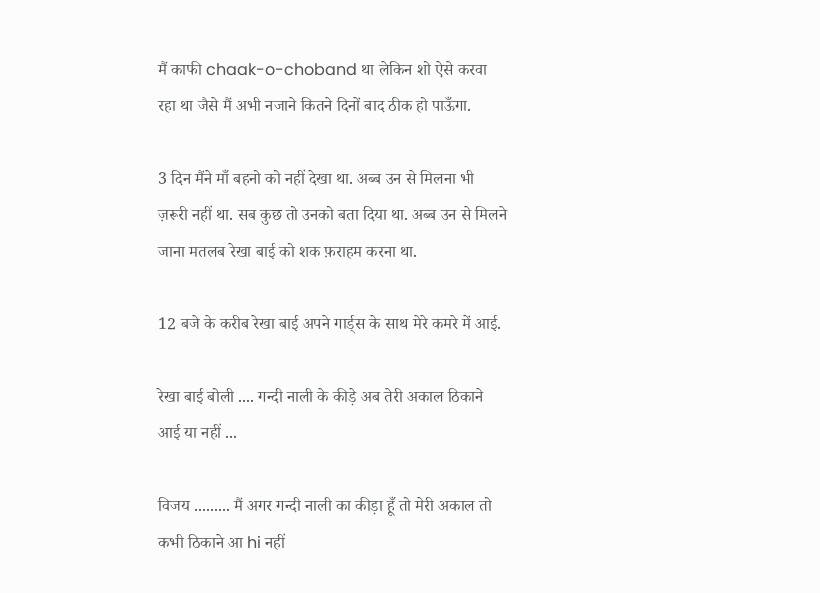मैं काफी chaak-o-choband था लेकिन शो ऐसे करवा रहा था जैसे मैं अभी नजाने कितने दिनों बाद ठीक हो पाऊँगा.

3 दिन मैंने माँ बहनो को नहीं देखा था. अब्ब उन से मिलना भी ज़रूरी नहीं था. सब कुछ तो उनको बता दिया था. अब्ब उन से मिलने जाना मतलब रेखा बाई को शक फ़राहम करना था.

12 बजे के करीब रेखा बाई अपने गार्ड्स के साथ मेरे कमरे में आई.

रेखा बाई बोली .... गन्दी नाली के कीड़े अब तेरी अकाल ठिकाने आई या नहीं ...

विजय ......... मैं अगर गन्दी नाली का कीड़ा हूँ तो मेरी अकाल तो कभी ठिकाने आ hi नहीं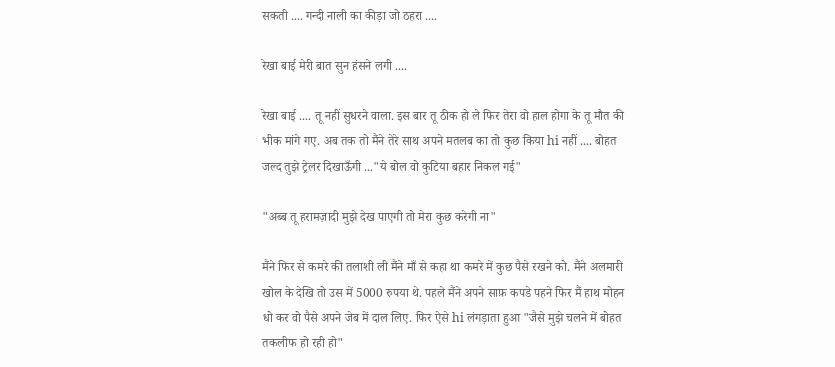सकती .... गन्दी नाली का कीड़ा जो ठहरा ....

रेखा बाई मेरी बात सुन हंसने लगी ....

रेखा बाई .... तू नहीं सुधरने वाला. इस बार तू ठीक हो ले फिर तेरा वो हाल होगा के तू मौत की भीक मांगे गए. अब तक तो मैंने तेरे साथ अपने मतलब का तो कुछ किया hi नहीं .... बोहत जल्द तुझे ट्रेलर दिखाऊँगी ..."ये बोल वो कुटिया बहार निकल गई"

"अब्ब तू हरामज़ादी मुझे देख पाएगी तो मेरा कुछ करेगी ना"

मैंने फिर से कमरे की तलाशी ली मैंने माँ से कहा था कमरे में कुछ पैसे रखने को. मैंने अलमारी खोल के देखि तो उस में 5000 रुपया थे. पहले मैंने अपने साफ़ कपडे पहने फिर मैं हाथ मोहन धो कर वो पैसे अपने जेब में दाल लिए. फिर ऐसे hi लंगड़ाता हुआ "जैसे मुझे चलने में बोहत तकलीफ हो रही हो"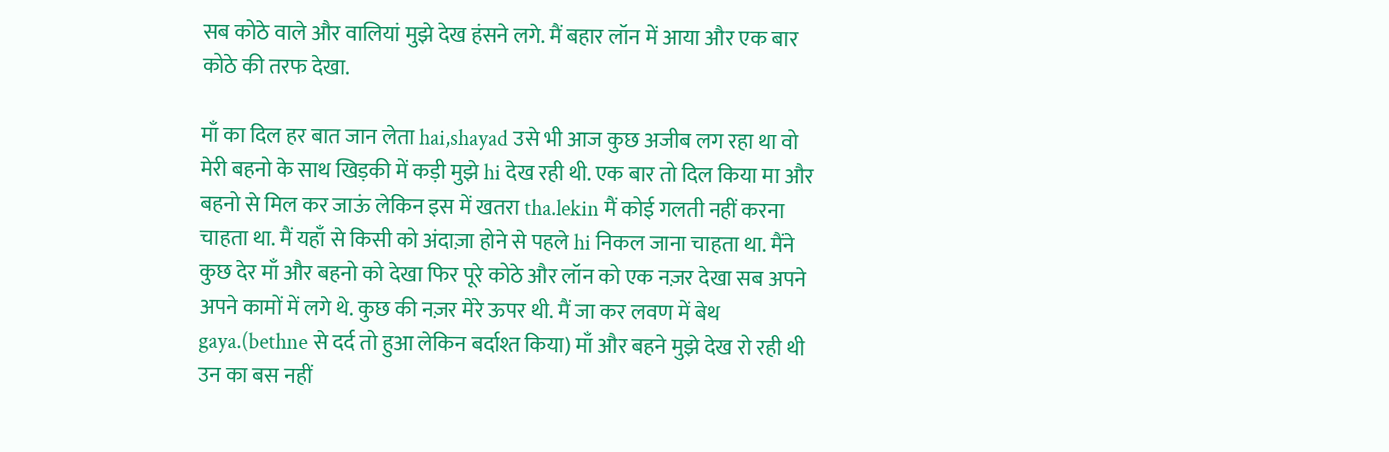सब कोठे वाले और वालियां मुझे देख हंसने लगे. मैं बहार लॉन में आया और एक बार कोठे की तरफ देखा.

माँ का दिल हर बात जान लेता hai,shayad उसे भी आज कुछ अजीब लग रहा था वो मेरी बहनो के साथ खिड़की में कड़ी मुझे hi देख रही थी. एक बार तो दिल किया मा और बहनो से मिल कर जाऊं लेकिन इस में खतरा tha.lekin मैं कोई गलती नहीं करना चाहता था. मैं यहाँ से किसी को अंदाज़ा होने से पहले hi निकल जाना चाहता था. मैंने कुछ देर माँ और बहनो को देखा फिर पूरे कोठे और लॉन को एक नज़र देखा सब अपने अपने कामों में लगे थे. कुछ की नज़र मेरे ऊपर थी. मैं जा कर लवण में बेथ gaya.(bethne से दर्द तो हुआ लेकिन बर्दाश्त किया) माँ और बहने मुझे देख रो रही थी उन का बस नहीं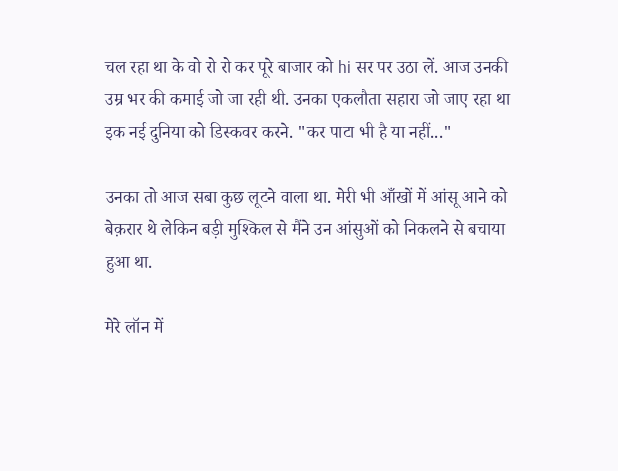चल रहा था के वो रो रो कर पूरे बाजार को hi सर पर उठा लें. आज उनकी उम्र भर की कमाई जो जा रही थी. उनका एकलौता सहारा जो जाए रहा था इक नई दुनिया को डिस्कवर करने. "कर पाटा भी है या नहीं..."

उनका तो आज सबा कुछ लूटने वाला था. मेरी भी आँखों में आंसू आने को बेक़रार थे लेकिन बड़ी मुश्किल से मैंने उन आंसुओं को निकलने से बचाया हुआ था.

मेरे लॉन में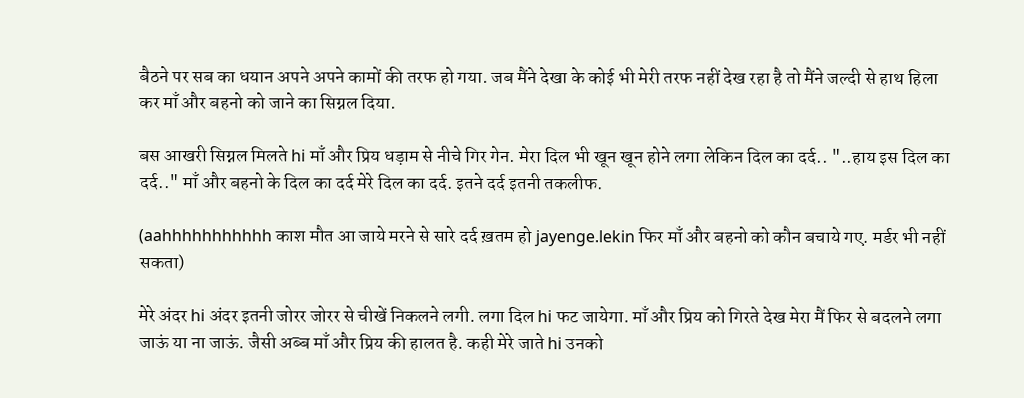बैठने पर सब का धयान अपने अपने कामों की तरफ हो गया. जब मैंने देखा के कोई भी मेरी तरफ नहीं देख रहा है तो मैंने जल्दी से हाथ हिला कर माँ और बहनो को जाने का सिग्नल दिया.

बस आखरी सिग्नल मिलते hi माँ और प्रिय धड़ाम से नीचे गिर गेन. मेरा दिल भी खून खून होने लगा लेकिन दिल का दर्द.. "..हाय इस दिल का दर्द.." माँ और बहनो के दिल का दर्द मेरे दिल का दर्द. इतने दर्द इतनी तकलीफ.

(aahhhhhhhhhhh काश मौत आ जाये मरने से सारे दर्द ख़तम हो jayenge.lekin फिर माँ और बहनो को कौन बचाये गए. मर्डर भी नहीं सकता)

मेरे अंदर hi अंदर इतनी जोरर जोरर से चीखें निकलने लगी. लगा दिल hi फट जायेगा. माँ और प्रिय को गिरते देख मेरा मैं फिर से बदलने लगा जाऊं या ना जाऊं. जैसी अब्ब माँ और प्रिय की हालत है. कही मेरे जाते hi उनको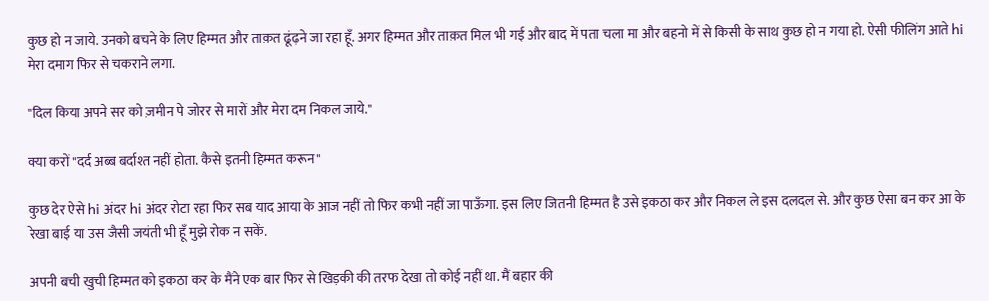कुछ हो न जाये. उनको बचने के लिए हिम्मत और ताक़त ढूंढ़ने जा रहा हूँ. अगर हिम्मत और ताक़त मिल भी गई और बाद में पता चला मा और बहनो में से किसी के साथ कुछ हो न गया हो. ऐसी फीलिंग आते hi मेरा दमाग फिर से चकराने लगा.

"दिल किया अपने सर को ज़मीन पे जोरर से मारों और मेरा दम निकल जाये."

क्या करों "दर्द अब्ब बर्दाश्त नहीं होता. कैसे इतनी हिम्मत करून"

कुछ देर ऐसे hi अंदर hi अंदर रोटा रहा फिर सब याद आया के आज नहीं तो फिर कभी नहीं जा पाऊँगा. इस लिए जितनी हिम्मत है उसे इकठा कर और निकल ले इस दलदल से. और कुछ ऐसा बन कर आ के रेखा बाई या उस जैसी जयंती भी हूँ मुझे रोक न सकें.

अपनी बची खुची हिम्मत को इकठा कर के मैंने एक बार फिर से खिड़की की तरफ देखा तो कोई नहीं था. मैं बहार की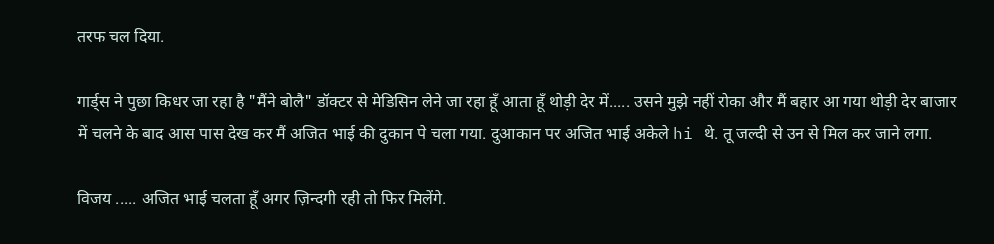तरफ चल दिया.

गार्ड्स ने पुछा किधर जा रहा है "मैंने बोलै" डॉक्टर से मेडिसिन लेने जा रहा हूँ आता हूँ थोड़ी देर में..... उसने मुझे नहीं रोका और मैं बहार आ गया थोड़ी देर बाजार में चलने के बाद आस पास देख कर मैं अजित भाई की दुकान पे चला गया. दुआकान पर अजित भाई अकेले hi थे. तू जल्दी से उन से मिल कर जाने लगा.

विजय ..... अजित भाई चलता हूँ अगर ज़िन्दगी रही तो फिर मिलेंगे.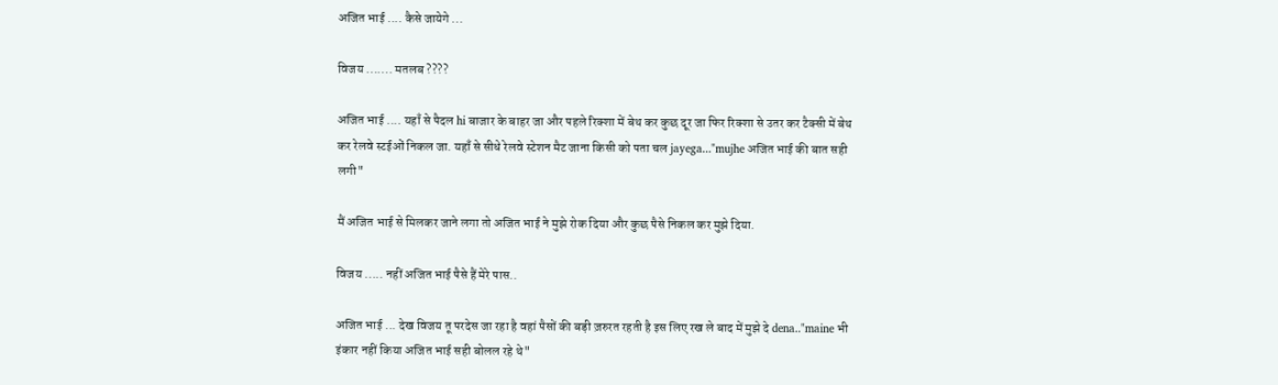अजित भाई .... कैसे जायेगे ...

विजय ....... मतलब ????

अजित भाई .... यहाँ से पैदल hi बाजार के बाहर जा और पहले रिक्शा में बेथ कर कुछ दूर जा फिर रिक्शा से उतर कर टैक्सी में बेथ कर रेलवे स्टईओं निकल जा. यहाँ से सीधे रेलवे स्टेशन मैट जाना किसी को पता चल jayega..."mujhe अजित भाई की बात सही लगी"

मैं अजित भाई से मिलकर जाने लगा तो अजित भाई ने मुझे रोक दिया और कुछ पैसे निकल कर मुझे दिया.

विजय ..... नहीं अजित भाई पैसे हैं मेरे पास..

अजित भाई ... देख विजय तू परदेस जा रहा है वहां पैसों की बड़ी ज़रुरत रहती है इस लिए रख ले बाद में मुझे दे dena.."maine भी इंकार नहीं किया अजित भाई सही बोलल रहे थे"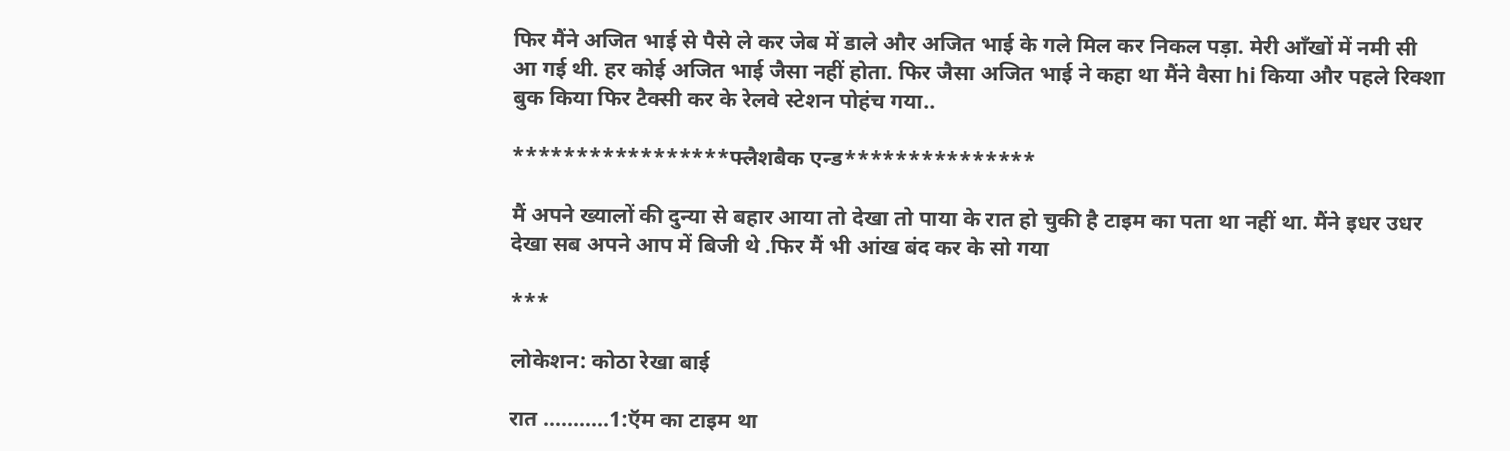फिर मैंने अजित भाई से पैसे ले कर जेब में डाले और अजित भाई के गले मिल कर निकल पड़ा. मेरी आँखों में नमी सी आ गई थी. हर कोई अजित भाई जैसा नहीं होता. फिर जैसा अजित भाई ने कहा था मैंने वैसा hi किया और पहले रिक्शा बुक किया फिर टैक्सी कर के रेलवे स्टेशन पोहंच गया..

*****************फ्लैशबैक एन्ड***************

मैं अपने ख्यालों की दुन्या से बहार आया तो देखा तो पाया के रात हो चुकी है टाइम का पता था नहीं था. मैंने इधर उधर देखा सब अपने आप में बिजी थे .फिर मैं भी आंख बंद कर के सो गया

***

लोकेशन: कोठा रेखा बाई

रात ...........1:ऍम का टाइम था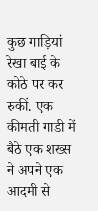कुछ गाड़ियां रेखा बाई के कोठे पर कर रुकीं. एक कीमती गाडी में बैठे एक शख्स ने अपने एक आदमी से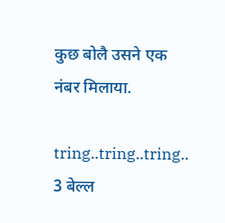कुछ बोलै उसने एक नंबर मिलाया.

tring..tring..tring.. 3 बेल्ल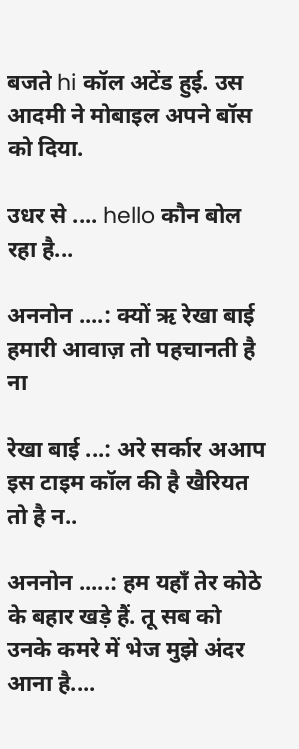बजते hi कॉल अटेंड हुई. उस आदमी ने मोबाइल अपने बॉस को दिया.

उधर से .... hello कौन बोल रहा है...

अननोन ....: क्यों ऋ रेखा बाई हमारी आवाज़ तो पहचानती है ना

रेखा बाई ...: अरे सर्कार अआप इस टाइम कॉल की है खैरियत तो है न..

अननोन .....: हम यहाँ तेर कोठे के बहार खड़े हैं. तू सब को उनके कमरे में भेज मुझे अंदर आना है....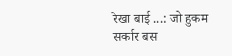रेखा बाई ...: जो हुकम सर्कार बस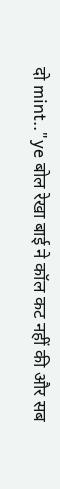दो mint.."ye बोल रेखा बाई ने कॉल कट नहीं की और सब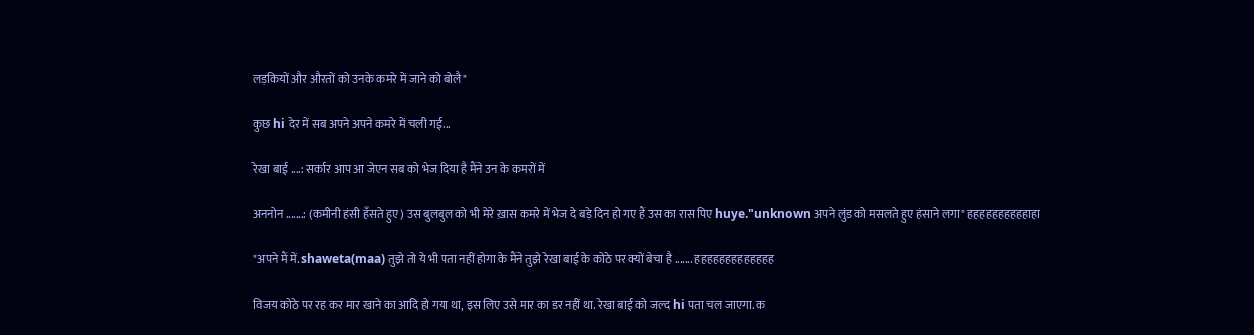लड़कियों और औरतों को उनके कमरे में जाने को बोलै"

कुछ hi देर में सब अपने अपने कमरे में चली गई...

रेखा बाई ....: सर्कार आप आ जेएन सब को भेज दिया है मैंने उन के कमरों में

अननोन .......: (कमीनी हंसी हँसते हुए) उस बुलबुल को भी मेरे ख़ास कमरे में भेज दे बड़े दिन हो गए हैं उस का रास पिए huye."unknown अपने लुंड को मसलते हुए हंसाने लगा" हहहहहहहहहहाहा

"अपने मैं में. shaweta(maa) तुझे तो ये भी पता नहीं होगा के मैंने तुझे रेखा बाई के कोठे पर क्यों बेचा है ....... हहहहहहहहहहहहह

विजय कोठे पर रह कर मार खाने का आदि हो गया था, इस लिए उसे मार का डर नहीं था. रेखा बाई को जल्द hi पता चल जाएगा. क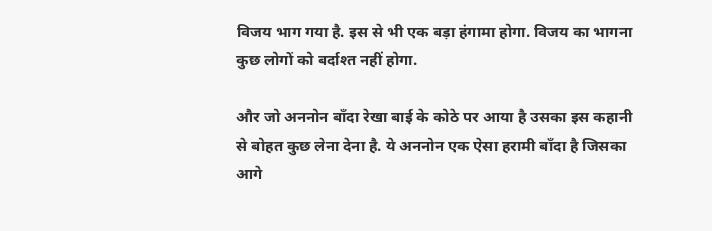विजय भाग गया है. इस से भी एक बड़ा हंगामा होगा. विजय का भागना कुछ लोगों को बर्दाश्त नहीं होगा.

और जो अननोन बाँदा रेखा बाई के कोठे पर आया है उसका इस कहानी से बोहत कुछ लेना देना है. ये अननोन एक ऐसा हरामी बाँदा है जिसका आगे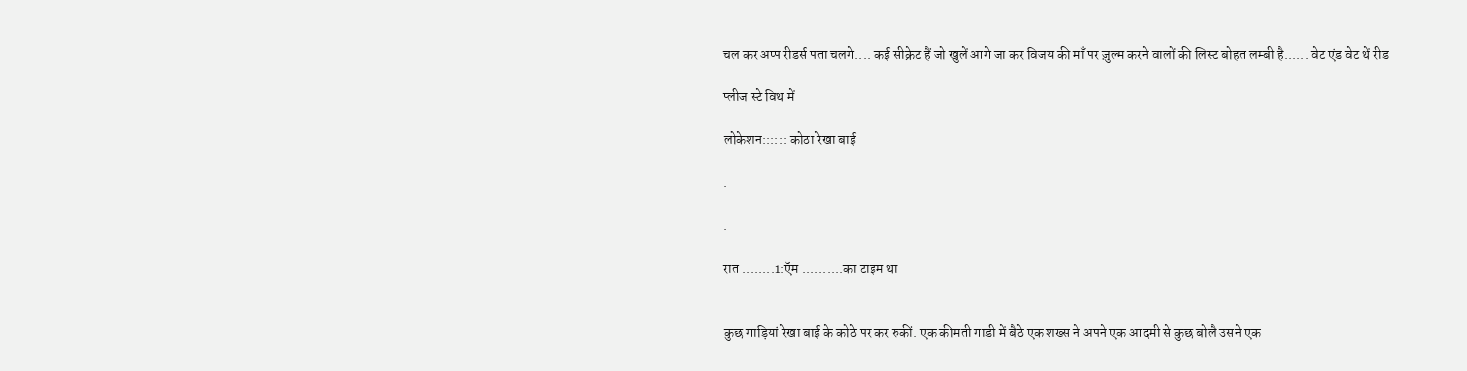चल कर अप्प रीडर्स पता चलगे.... कई सीक्रेट हैं जो खुलें आगे जा कर विजय की माँ पर ज़ुल्म करने वालों की लिस्ट बोहत लम्बी है...... वेट एंड वेट थें रीड

प्लीज स्टे विथ में

लोकेशन:::::: कोठा रेखा बाई

.

.

रात ........1:ऍम ..........का टाइम था


कुछ गाड़ियां रेखा बाई के कोठे पर कर रुकीं. एक कीमती गाडी में बैठे एक शख्स ने अपने एक आदमी से कुछ बोलै उसने एक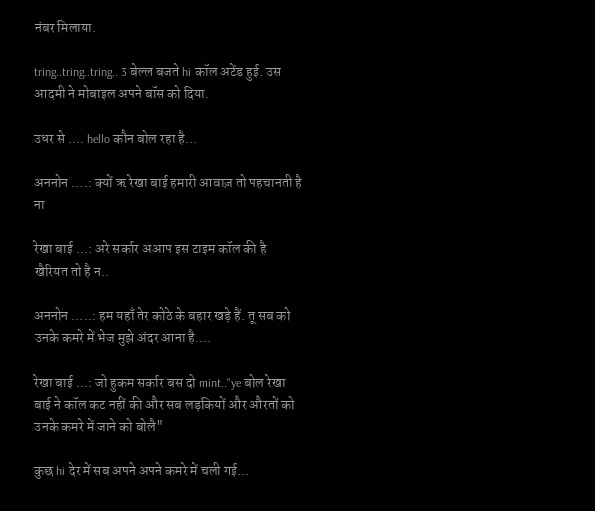नंबर मिलाया.

tring..tring..tring.. 3 बेल्ल बजते hi कॉल अटेंड हुई. उस आदमी ने मोबाइल अपने बॉस को दिया.

उधर से .... hello कौन बोल रहा है...

अननोन ....: क्यों ऋ रेखा बाई हमारी आवाज़ तो पहचानती है ना

रेखा बाई ...: अरे सर्कार अआप इस टाइम कॉल की है खैरियत तो है न..

अननोन .....: हम यहाँ तेर कोठे के बहार खड़े हैं. तू सब को उनके कमरे में भेज मुझे अंदर आना है....

रेखा बाई ...: जो हुकम सर्कार बस दो mint.."ye बोल रेखा बाई ने कॉल कट नहीं की और सब लड़कियों और औरतों को उनके कमरे में जाने को बोलै"

कुछ hi देर में सब अपने अपने कमरे में चली गई...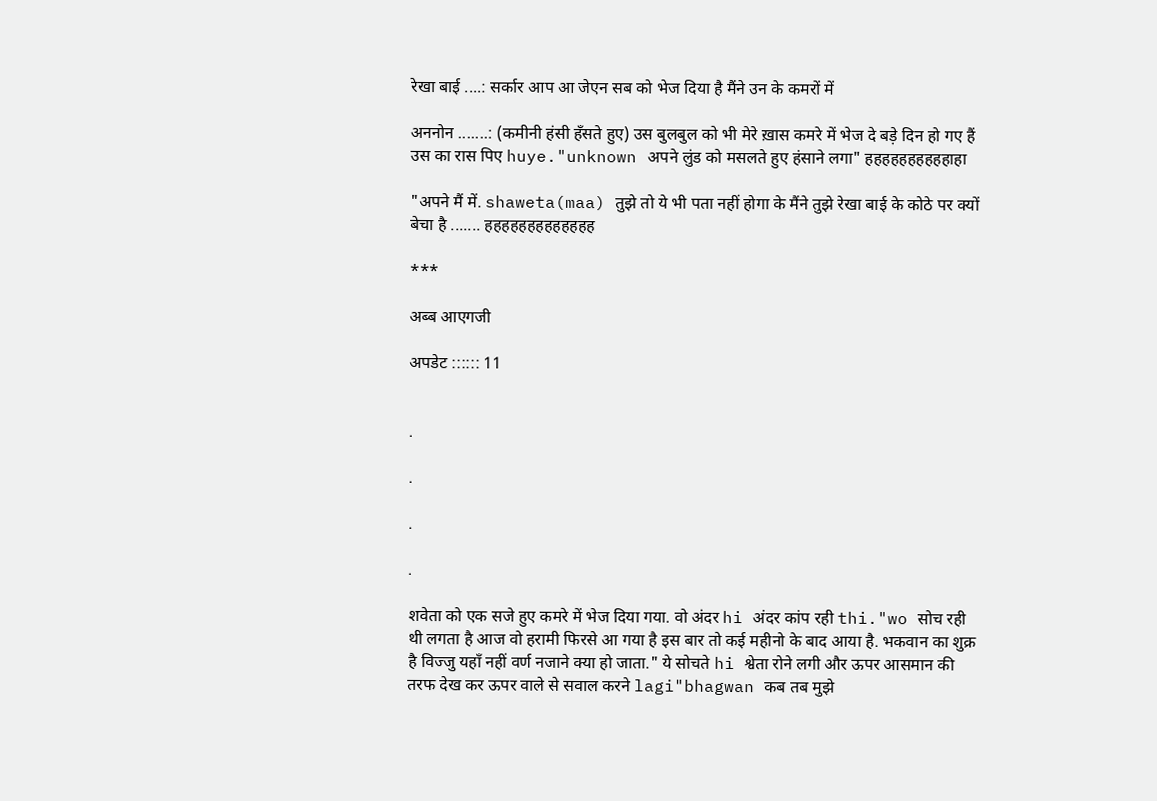रेखा बाई ....: सर्कार आप आ जेएन सब को भेज दिया है मैंने उन के कमरों में

अननोन .......: (कमीनी हंसी हँसते हुए) उस बुलबुल को भी मेरे ख़ास कमरे में भेज दे बड़े दिन हो गए हैं उस का रास पिए huye."unknown अपने लुंड को मसलते हुए हंसाने लगा" हहहहहहहहहहाहा

"अपने मैं में. shaweta(maa) तुझे तो ये भी पता नहीं होगा के मैंने तुझे रेखा बाई के कोठे पर क्यों बेचा है ....... हहहहहहहहहहहहह

***

अब्ब आएगजी

अपडेट :::::: 11


.

.

.

.

शवेता को एक सजे हुए कमरे में भेज दिया गया. वो अंदर hi अंदर कांप रही thi."wo सोच रही थी लगता है आज वो हरामी फिरसे आ गया है इस बार तो कई महीनो के बाद आया है. भकवान का शुक्र है विज्जु यहाँ नहीं वर्ण नजाने क्या हो जाता." ये सोचते hi श्वेता रोने लगी और ऊपर आसमान की तरफ देख कर ऊपर वाले से सवाल करने lagi"bhagwan कब तब मुझे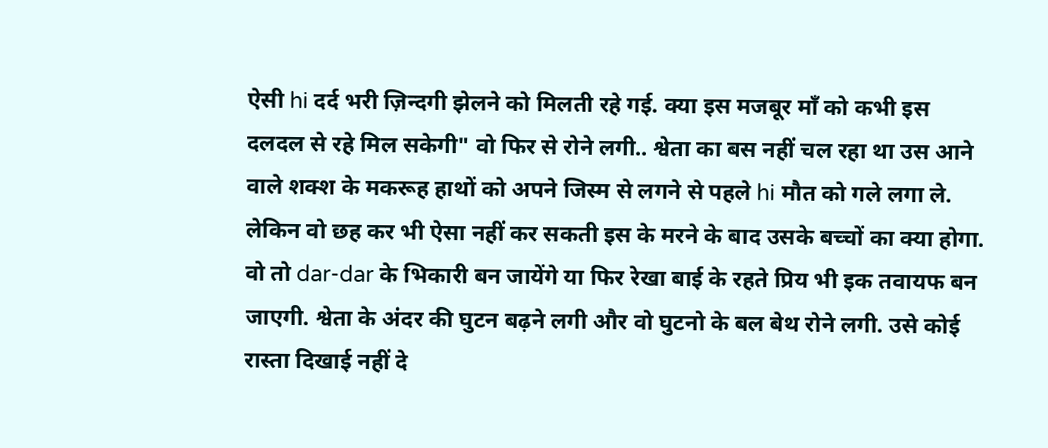ऐसी hi दर्द भरी ज़िन्दगी झेलने को मिलती रहे गई. क्या इस मजबूर माँ को कभी इस दलदल से रहे मिल सकेगी" वो फिर से रोने लगी.. श्वेता का बस नहीं चल रहा था उस आने वाले शक्श के मकरूह हाथों को अपने जिस्म से लगने से पहले hi मौत को गले लगा ले. लेकिन वो छह कर भी ऐसा नहीं कर सकती इस के मरने के बाद उसके बच्चों का क्या होगा. वो तो dar-dar के भिकारी बन जायेंगे या फिर रेखा बाई के रहते प्रिय भी इक तवायफ बन जाएगी. श्वेता के अंदर की घुटन बढ़ने लगी और वो घुटनो के बल बेथ रोने लगी. उसे कोई रास्ता दिखाई नहीं दे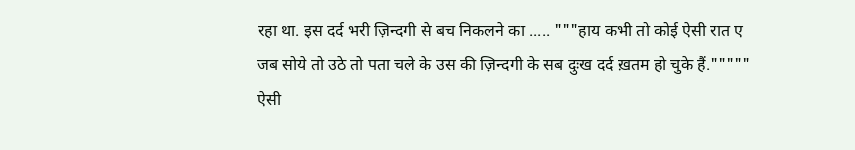रहा था. इस दर्द भरी ज़िन्दगी से बच निकलने का ..... """हाय कभी तो कोई ऐसी रात ए जब सोये तो उठे तो पता चले के उस की ज़िन्दगी के सब दुःख दर्द ख़तम हो चुके हैं.""""" ऐसी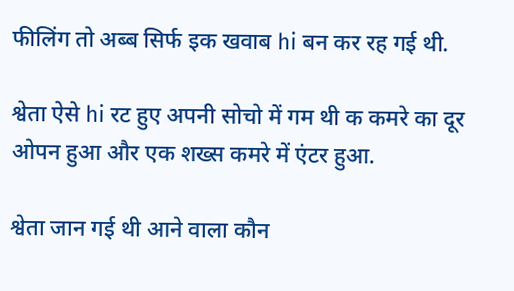फीलिंग तो अब्ब सिर्फ इक खवाब hi बन कर रह गई थी.

श्वेता ऐसे hi रट हुए अपनी सोचो में गम थी क कमरे का दूर ओपन हुआ और एक शख्स कमरे में एंटर हुआ.

श्वेता जान गई थी आने वाला कौन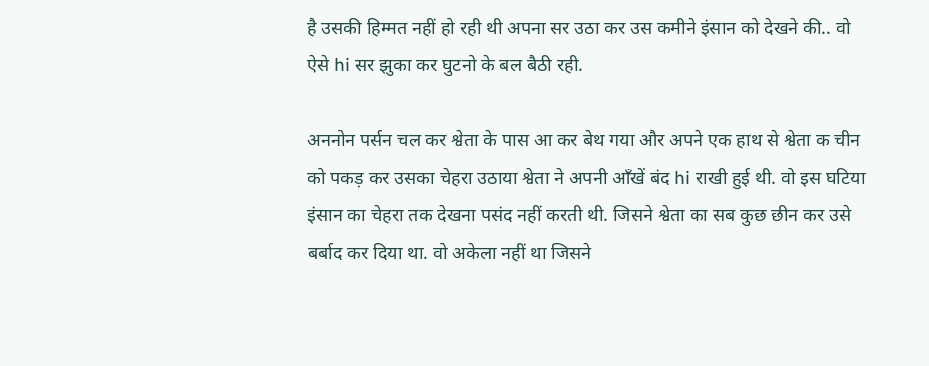है उसकी हिम्मत नहीं हो रही थी अपना सर उठा कर उस कमीने इंसान को देखने की.. वो ऐसे hi सर झुका कर घुटनो के बल बैठी रही.

अननोन पर्सन चल कर श्वेता के पास आ कर बेथ गया और अपने एक हाथ से श्वेता क चीन को पकड़ कर उसका चेहरा उठाया श्वेता ने अपनी ऑंखें बंद hi राखी हुई थी. वो इस घटिया इंसान का चेहरा तक देखना पसंद नहीं करती थी. जिसने श्वेता का सब कुछ छीन कर उसे बर्बाद कर दिया था. वो अकेला नहीं था जिसने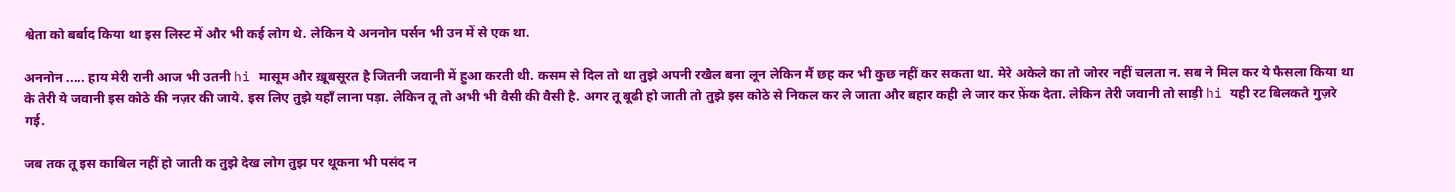श्वेता को बर्बाद किया था इस लिस्ट में और भी कई लोग थे. लेकिन ये अननोन पर्सन भी उन में से एक था.

अननोन ..... हाय मेरी रानी आज भी उतनी hi मासूम और ख़ूबसूरत है जितनी जवानी में हुआ करती थी. कसम से दिल तो था तुझे अपनी रखैल बना लून लेकिन मैं छह कर भी कुछ नहीं कर सकता था. मेरे अकेले का तो जोरर नहीं चलता न. सब ने मिल कर ये फैसला किया था के तेरी ये जवानी इस कोठे की नज़र की जाये. इस लिए तुझे यहाँ लाना पड़ा. लेकिन तू तो अभी भी वैसी की वैसी है. अगर तू बूढी हो जाती तो तुझे इस कोठे से निकल कर ले जाता और बहार कही ले जार कर फ़ेंक देता. लेकिन तेरी जवानी तो साड़ी hi यही रट बिलकते गुज़रे गई.

जब तक तू इस काबिल नहीं हो जाती क तुझे देख लोग तुझ पर थूकना भी पसंद न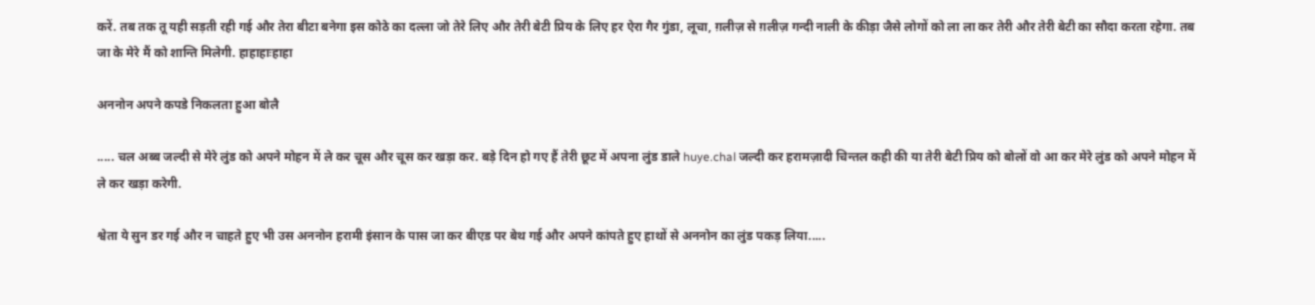करें. तब तक तू यही सड़ती रही गई और तेरा बीटा बनेगा इस कोठे का दल्ला जो तेरे लिए और तेरी बेटी प्रिय के लिए हर ऐरा गैर गुंडा, लूचा, ग़लीज़ से ग़लीज़ गन्दी नाली के कीड़ा जैसे लोगों को ला ला कर तेरी और तेरी बेटी का सौदा करता रहेगा. तब जा के मेरे मैं को शान्ति मिलेगी. हाहाहाःहाहा

अननोन अपने कपडे निकलता हुआ बोलै

..... चल अब्ब जल्दी से मेरे लुंड को अपने मोहन में ले कर चूस और चूस कर खड़ा कर. बड़े दिन हो गए हैं तेरी छूट में अपना लुंड डाले huye.chal जल्दी कर हरामज़ादी चिन्तल कही की या तेरी बेटी प्रिय को बोलों वो आ कर मेरे लुंड को अपने मोहन में ले कर खड़ा करेगी.

श्वेता ये सुन डर गई और न चाहते हुए भी उस अननोन हरामी इंसान के पास जा कर बीएड पर बेथ गई और अपने कांपते हुए हाथों से अननोन का लुंड पकड़ लिया.....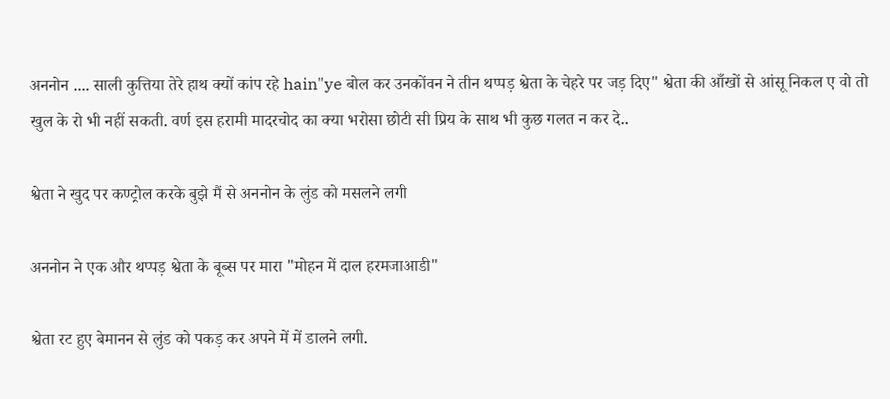अननोन .... साली कुत्तिया तेरे हाथ क्यों कांप रहे hain"ye बोल कर उनकोंवन ने तीन थप्पड़ श्वेता के चेहरे पर जड़ दिए" श्वेता की आँखों से आंसू निकल ए वो तो खुल के रो भी नहीं सकती. वर्ण इस हरामी मादरचोद का क्या भरोसा छोटी सी प्रिय के साथ भी कुछ गलत न कर दे..

श्वेता ने खुद पर कण्ट्रोल करके बुझे मैं से अननोन के लुंड को मसलने लगी

अननोन ने एक और थप्पड़ श्वेता के बूब्स पर मारा "मोहन में दाल हरमजाआडी"

श्वेता रट हुए बेमानन से लुंड को पकड़ कर अपने में में डालने लगी.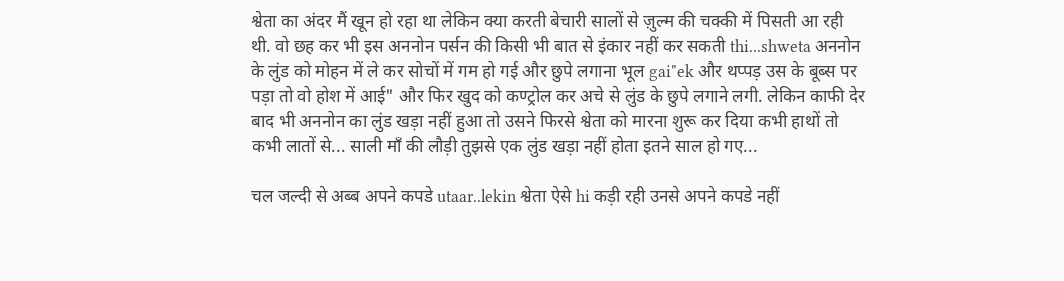श्वेता का अंदर मैं खून हो रहा था लेकिन क्या करती बेचारी सालों से ज़ुल्म की चक्की में पिसती आ रही थी. वो छह कर भी इस अननोन पर्सन की किसी भी बात से इंकार नहीं कर सकती thi...shweta अननोन के लुंड को मोहन में ले कर सोचों में गम हो गई और छुपे लगाना भूल gai"ek और थप्पड़ उस के बूब्स पर पड़ा तो वो होश में आई" और फिर खुद को कण्ट्रोल कर अचे से लुंड के छुपे लगाने लगी. लेकिन काफी देर बाद भी अननोन का लुंड खड़ा नहीं हुआ तो उसने फिरसे श्वेता को मारना शुरू कर दिया कभी हाथों तो कभी लातों से... साली माँ की लौड़ी तुझसे एक लुंड खड़ा नहीं होता इतने साल हो गए...

चल जल्दी से अब्ब अपने कपडे utaar..lekin श्वेता ऐसे hi कड़ी रही उनसे अपने कपडे नहीं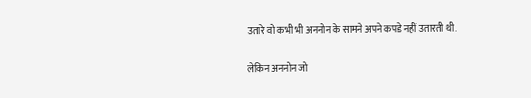उतारे वो कभी भी अननोन के सामने अपने कपडे नहीं उतारती थी.

लेकिन अननोन जो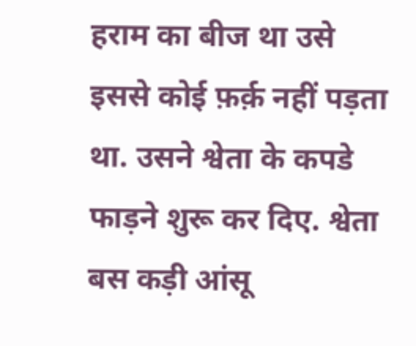हराम का बीज था उसे इससे कोई फ़र्क़ नहीं पड़ता था. उसने श्वेता के कपडे फाड़ने शुरू कर दिए. श्वेता बस कड़ी आंसू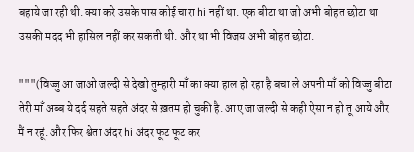बहाये जा रही थी. क्या करे उसके पास कोई चारा hi नहीं था. एक बीटा था जो अभी बोहत छोटा था उसकी मदद भी हासिल नहीं कर सकती थी. और था भी विजय अभी बोहत छोटा.

"""(विज्जु आ जाओ जल्दी से देखो तुम्हारी माँ का क्या हाल हो रहा है बचा ले अपनी माँ को विज्जु बीटा तेरी माँ अब्ब ये दर्द सहते सहते अंदर से ख़तम हो चुकी है. आए जा जल्दी से कही ऐसा न हो तू आये और मैं न रहूं. और फिर श्वेता अंदर hi अंदर फूट फूट कर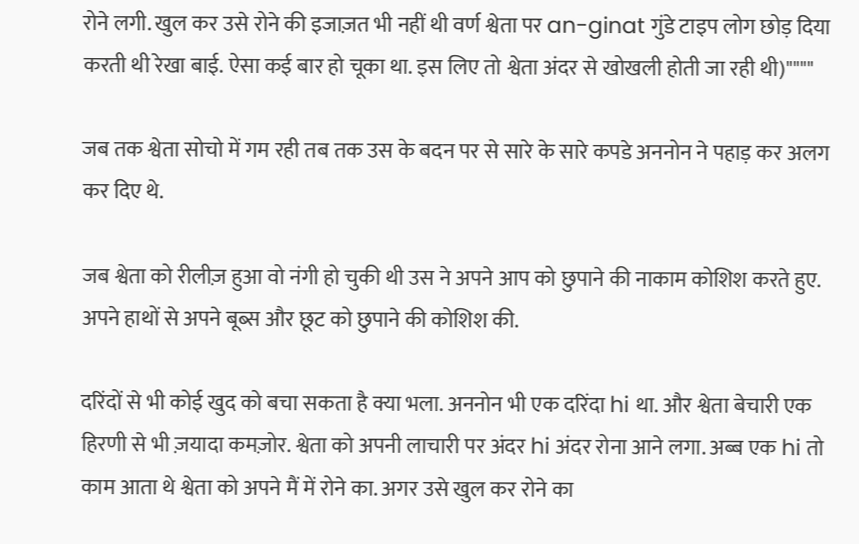रोने लगी. खुल कर उसे रोने की इजाज़त भी नहीं थी वर्ण श्वेता पर an-ginat गुंडे टाइप लोग छोड़ दिया करती थी रेखा बाई. ऐसा कई बार हो चूका था. इस लिए तो श्वेता अंदर से खोखली होती जा रही थी)""""

जब तक श्वेता सोचो में गम रही तब तक उस के बदन पर से सारे के सारे कपडे अननोन ने पहाड़ कर अलग कर दिए थे.

जब श्वेता को रीलीज़ हुआ वो नंगी हो चुकी थी उस ने अपने आप को छुपाने की नाकाम कोशिश करते हुए. अपने हाथों से अपने बूब्स और छूट को छुपाने की कोशिश की.

दरिंदों से भी कोई खुद को बचा सकता है क्या भला. अननोन भी एक दरिंदा hi था. और श्वेता बेचारी एक हिरणी से भी ज़यादा कमज़ोर. श्वेता को अपनी लाचारी पर अंदर hi अंदर रोना आने लगा. अब्ब एक hi तो काम आता थे श्वेता को अपने मैं में रोने का. अगर उसे खुल कर रोने का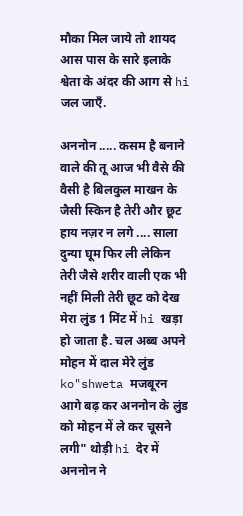मौका मिल जाये तो शायद आस पास के सारे इलाके श्वेता के अंदर की आग से hi जल जाएँ.

अननोन ..... कसम है बनाने वाले की तू आज भी वैसे की वैसी है बिलकुल माखन के जैसी स्किन है तेरी और छूट हाय नज़र न लगे .... साला दुन्या घूम फिर ली लेकिन तेरी जैसे शरीर वाली एक भी नहीं मिली तेरी छूट को देख मेरा लुंड 1 मिंट में hi खड़ा हो जाता है. चल अब्ब अपने मोहन में दाल मेरे लुंड ko"shweta मजबूरन आगे बढ़ कर अननोन के लुंड को मोहन में ले कर चूसने लगी" थोड़ी hi देर में अननोन ने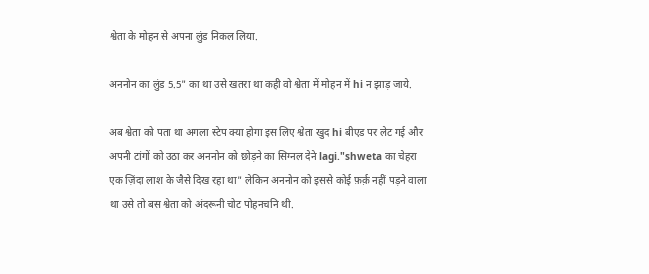श्वेता के मोहन से अपना लुंड निकल लिया.

अननोन का लुंड 5.5" का था उसे खतरा था कही वो श्वेता में मोहन में hi न झाड़ जाये.

अब श्वेता को पता था अगला स्टेप क्या होगा इस लिए श्वेता खुद hi बीएड पर लेट गई और अपनी टांगों को उठा कर अननोन को छोड़ने का सिग्नल देने lagi."shweta का चेहरा एक ज़िंदा लाश के जैसे दिख रहा था" लेकिन अननोन को इससे कोई फ़र्क़ नहीं पड़ने वाला था उसे तो बस श्वेता को अंदरूनी चोट पोहनचनि थी.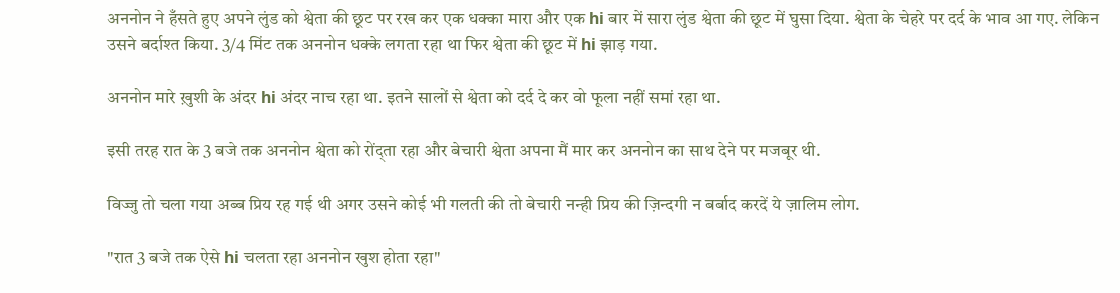अननोन ने हँसते हुए अपने लुंड को श्वेता की छूट पर रख कर एक धक्का मारा और एक hi बार में सारा लुंड श्वेता की छूट में घुसा दिया. श्वेता के चेहरे पर दर्द के भाव आ गए. लेकिन उसने बर्दाश्त किया. 3/4 मिंट तक अननोन धक्के लगता रहा था फिर श्वेता की छूट में hi झाड़ गया.

अननोन मारे ख़ुशी के अंदर hi अंदर नाच रहा था. इतने सालों से श्वेता को दर्द दे कर वो फूला नहीं समां रहा था.

इसी तरह रात के 3 बजे तक अननोन श्वेता को रोंद्ता रहा और बेचारी श्वेता अपना मैं मार कर अननोन का साथ देने पर मजबूर थी.

विज्जु तो चला गया अब्ब प्रिय रह गई थी अगर उसने कोई भी गलती की तो बेचारी नन्ही प्रिय की ज़िन्दगी न बर्बाद करदें ये ज़ालिम लोग.

"रात 3 बजे तक ऐसे hi चलता रहा अननोन खुश होता रहा"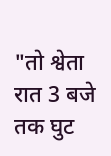"तो श्वेता रात 3 बजे तक घुट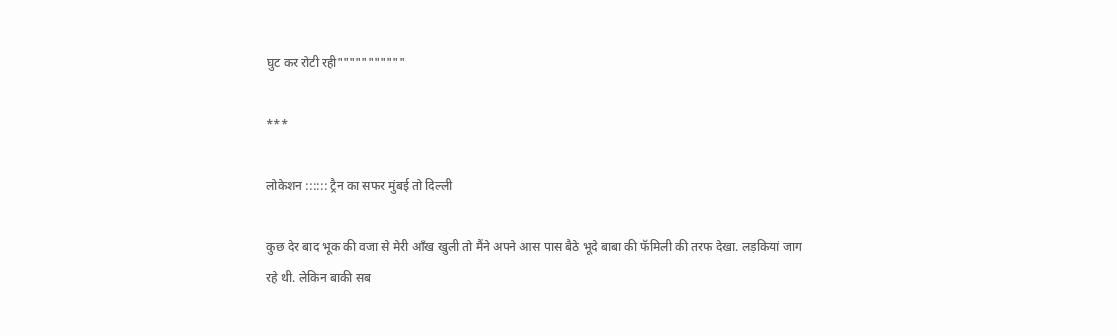घुट कर रोटी रही"""""""""""

***

लोकेशन :::::: ट्रैन का सफर मुंबई तो दिल्ली

कुछ देर बाद भूक की वजा से मेरी आँख खुली तो मैंने अपने आस पास बैठे भूदे बाबा की फॅमिली की तरफ देखा. लड़कियां जाग रहे थी. लेकिन बाकी सब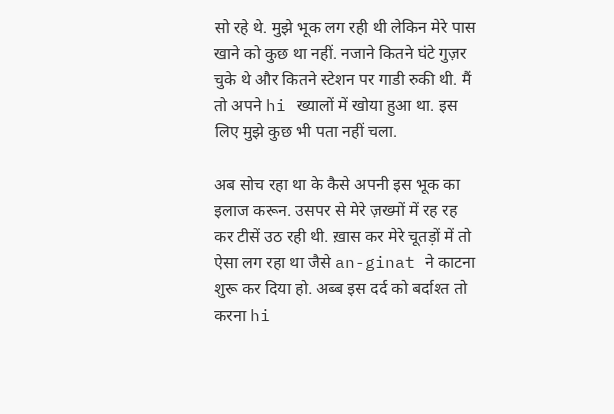सो रहे थे. मुझे भूक लग रही थी लेकिन मेरे पास खाने को कुछ था नहीं. नजाने कितने घंटे गुज़र चुके थे और कितने स्टेशन पर गाडी रुकी थी. मैं तो अपने hi ख्यालों में खोया हुआ था. इस लिए मुझे कुछ भी पता नहीं चला.

अब सोच रहा था के कैसे अपनी इस भूक का इलाज करून. उसपर से मेरे ज़ख्मों में रह रह कर टीसें उठ रही थी. ख़ास कर मेरे चूतड़ों में तो ऐसा लग रहा था जैसे an-ginat ने काटना शुरू कर दिया हो. अब्ब इस दर्द को बर्दाश्त तो करना hi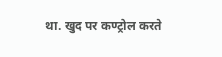था. खुद पर कण्ट्रोल करते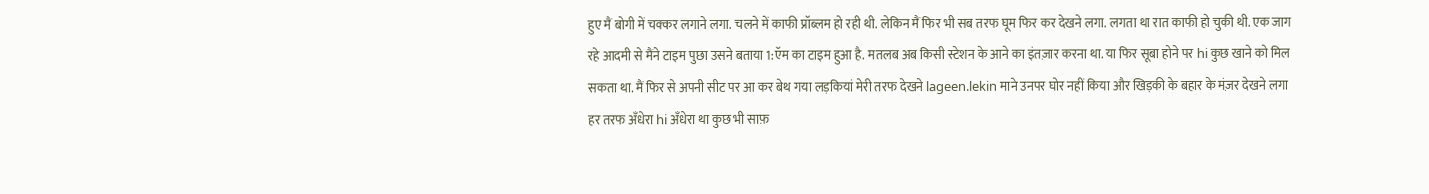हुए मैं बोगी में चक्कर लगाने लगा. चलने में काफी प्रॉब्लम हो रही थी. लेकिन मैं फिर भी सब तरफ घूम फिर कर देखने लगा. लगता था रात काफी हो चुकी थी. एक जाग रहे आदमी से मैंने टाइम पुछा उसने बताया 1:ऍम का टाइम हुआ है. मतलब अब किसी स्टेशन के आने का इंतज़ार करना था. या फिर सूबा होने पर hi कुछ खाने को मिल सकता था. मैं फिर से अपनी सीट पर आ कर बेथ गया लड़कियां मेरी तरफ देखने lageen.lekin माने उनपर घोर नहीं किया और खिड़की के बहार के मंज़र देखने लगा हर तरफ अँधेरा hi अँधेरा था कुछ भी साफ़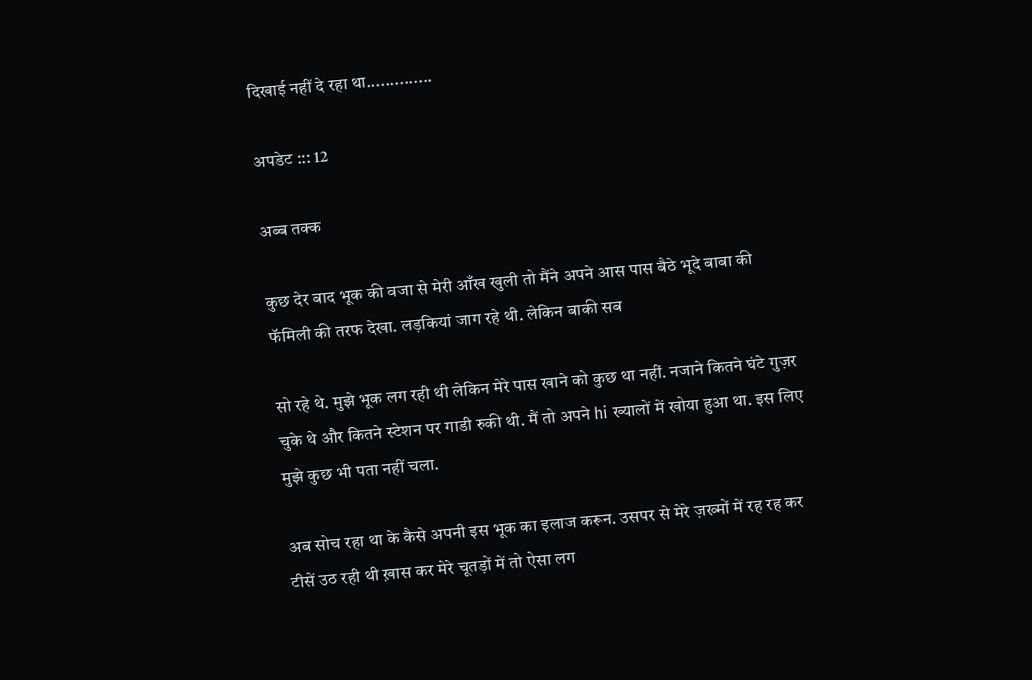दिखाई नहीं दे रहा था..............

अपडेट ::: 12

अब्ब तक्क

कुछ देर बाद भूक की वजा से मेरी आँख खुली तो मैंने अपने आस पास बैठे भूदे बाबा की फॅमिली की तरफ देखा. लड़कियां जाग रहे थी. लेकिन बाकी सब

सो रहे थे. मुझे भूक लग रही थी लेकिन मेरे पास खाने को कुछ था नहीं. नजाने कितने घंटे गुज़र चुके थे और कितने स्टेशन पर गाडी रुकी थी. मैं तो अपने hi ख्यालों में खोया हुआ था. इस लिए मुझे कुछ भी पता नहीं चला.

अब सोच रहा था के कैसे अपनी इस भूक का इलाज करून. उसपर से मेरे ज़ख्मों में रह रह कर टीसें उठ रही थी ख़ास कर मेरे चूतड़ों में तो ऐसा लग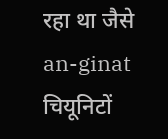रहा था जैसे an-ginat चियूनिटों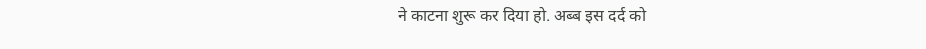ने काटना शुरू कर दिया हो. अब्ब इस दर्द को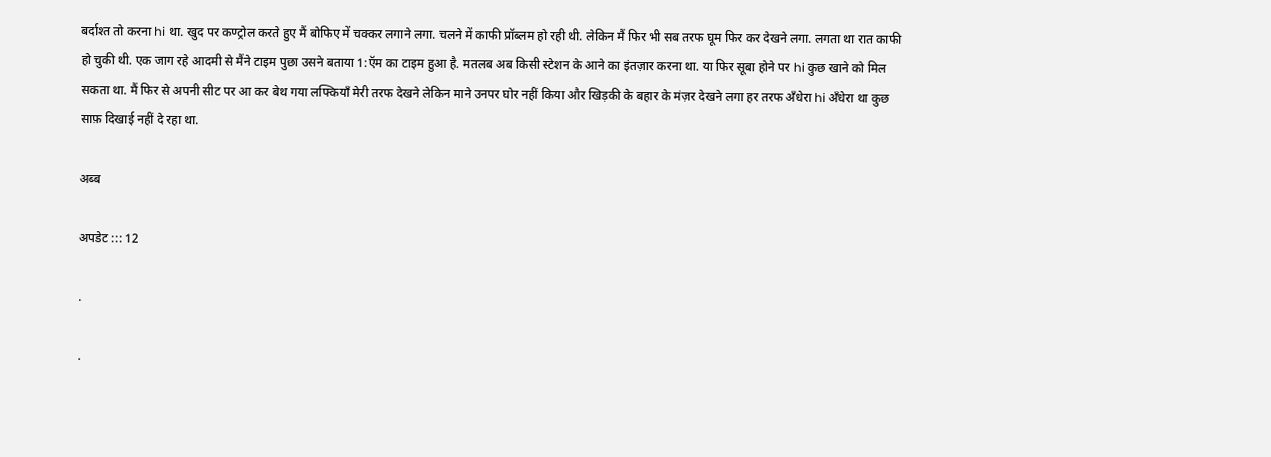बर्दाश्त तो करना hi था. खुद पर कण्ट्रोल करते हुए मैं बोफिए में चक्कर लगाने लगा. चलने में काफी प्रॉब्लम हो रही थी. लेकिन मैं फिर भी सब तरफ घूम फिर कर देखने लगा. लगता था रात काफी हो चुकी थी. एक जाग रहे आदमी से मैंने टाइम पुछा उसने बताया 1:ऍम का टाइम हुआ है. मतलब अब किसी स्टेशन के आने का इंतज़ार करना था. या फिर सूबा होने पर hi कुछ खाने को मिल सकता था. मैं फिर से अपनी सीट पर आ कर बेथ गया लफ्कियाँ मेरी तरफ देखने लेकिन माने उनपर घोर नहीं किया और खिड़की के बहार के मंज़र देखने लगा हर तरफ अँधेरा hi अँधेरा था कुछ साफ़ दिखाई नहीं दे रहा था.

अब्ब

अपडेट ::: 12

.

.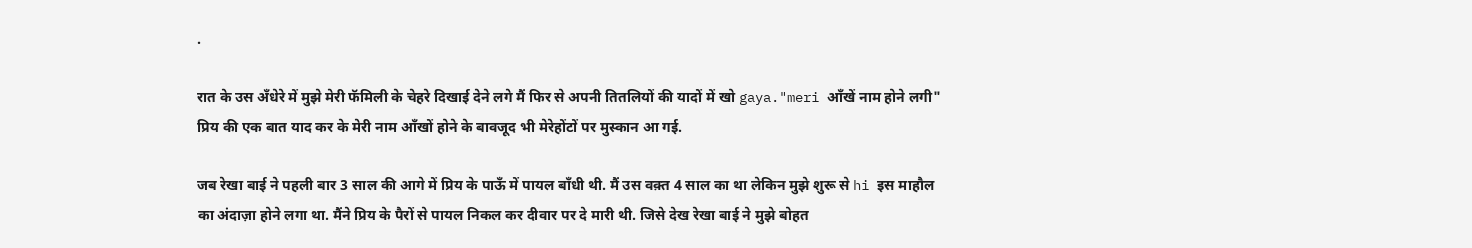.

रात के उस अँधेरे में मुझे मेरी फॅमिली के चेहरे दिखाई देने लगे मैं फिर से अपनी तितलियों की यादों में खो gaya."meri ऑंखें नाम होने लगी" प्रिय की एक बात याद कर के मेरी नाम आँखों होने के बावजूद भी मेरेहोंटों पर मुस्कान आ गई.

जब रेखा बाई ने पहली बार 3 साल की आगे में प्रिय के पाऊँ में पायल बाँधी थी. मैं उस वक़्त 4 साल का था लेकिन मुझे शुरू से hi इस माहौल का अंदाज़ा होने लगा था. मैंने प्रिय के पैरों से पायल निकल कर दीवार पर दे मारी थी. जिसे देख रेखा बाई ने मुझे बोहत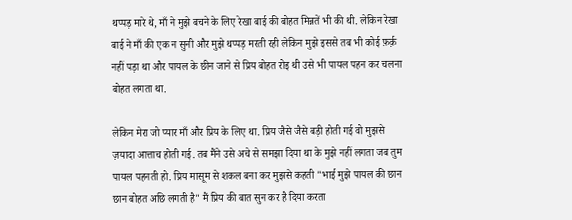थप्पड़ मारे थे, माँ ने मुझे बचने के लिए रेखा बाई की बोहत मिन्नतें भी की थी. लेकिन रेखा बाई ने माँ की एक न सुनी और मुझे थप्पड़ मरती रही लेकिन मुझे इससे तब भी कोई फ़र्क़ नहीं पड़ा था और पायल के छीन जाने से प्रिय बोहत रोइ थी उसे भी पायल पहन कर चलना बोहत लगता था.

लेकिन मेरा जो प्यार माँ और प्रिय के लिए था. प्रिय जैसे जैसे बड़ी होती गई वो मुझसे ज़यादा आत्ताच होती गई. तब मैंने उसे अचे से समझा दिया था के मुझे नहीं लगता जब तुम पायल पहनती हो. प्रिय मासूम से शकल बना कर मुझसे कहती "भाई मुझे पायल की छान छान बोहत अछि लगती है" मैं प्रिय की बात सुन कर है दिया करता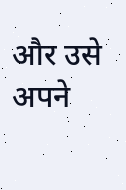और उसे अपने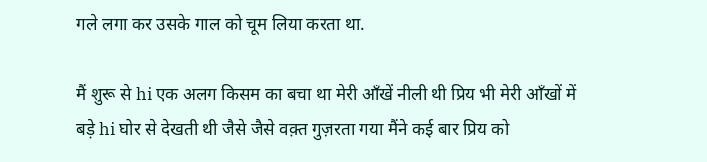गले लगा कर उसके गाल को चूम लिया करता था.

मैं शुरू से hi एक अलग किसम का बचा था मेरी ऑंखें नीली थी प्रिय भी मेरी आँखों में बड़े hi घोर से देखती थी जैसे जैसे वक़्त गुज़रता गया मैंने कई बार प्रिय को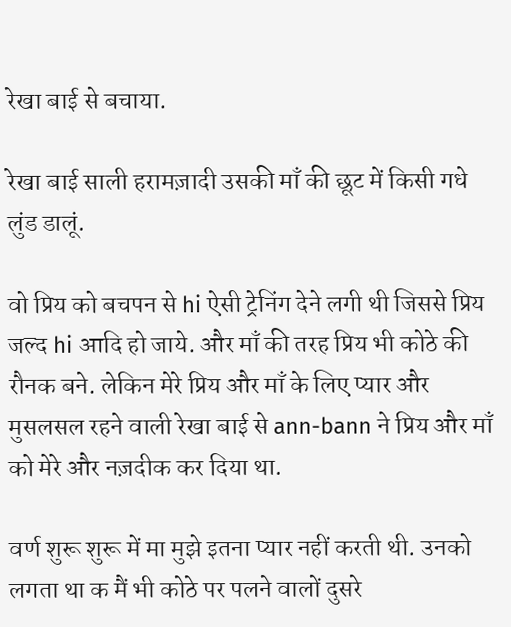रेखा बाई से बचाया.

रेखा बाई साली हरामज़ादी उसकी माँ की छूट में किसी गधे लुंड डालूं.

वो प्रिय को बचपन से hi ऐसी ट्रेनिंग देने लगी थी जिससे प्रिय जल्द hi आदि हो जाये. और माँ की तरह प्रिय भी कोठे की रौनक बने. लेकिन मेरे प्रिय और माँ के लिए प्यार और मुसलसल रहने वाली रेखा बाई से ann-bann ने प्रिय और माँ को मेरे और नज़दीक कर दिया था.

वर्ण शुरू शुरू में मा मुझे इतना प्यार नहीं करती थी. उनको लगता था क मैं भी कोठे पर पलने वालों दुसरे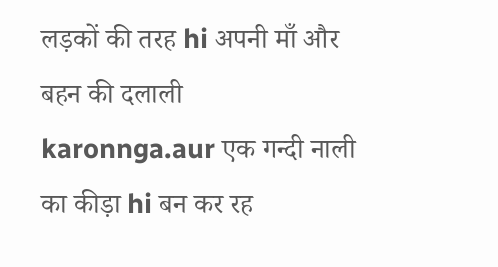लड़कों की तरह hi अपनी माँ और बहन की दलाली karonnga.aur एक गन्दी नाली का कीड़ा hi बन कर रह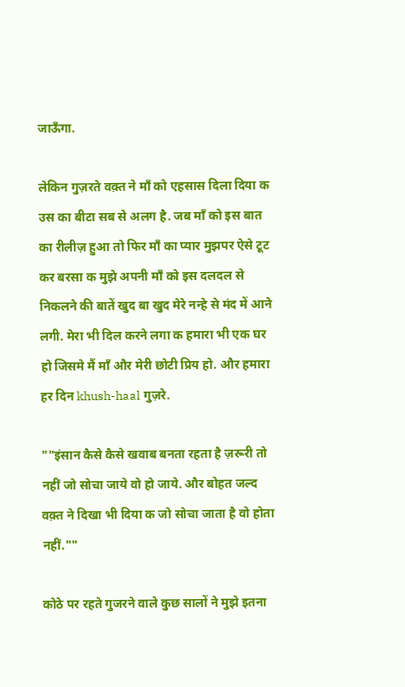जाऊँगा.

लेकिन गुज़रते वक़्त ने माँ को एहसास दिला दिया क उस का बीटा सब से अलग है. जब माँ को इस बात का रीलीज़ हुआ तो फिर माँ का प्यार मुझपर ऐसे टूट कर बरसा क मुझे अपनी माँ को इस दलदल से निकलने की बातें खुद बा खुद मेरे नन्हे से मंद में आने लगी. मेरा भी दिल करने लगा क हमारा भी एक घर हो जिसमे मैं माँ और मेरी छोटी प्रिय हो. और हमारा हर दिन khush-haal गुज़रे.

""इंसान कैसे कैसे खवाब बनता रहता है ज़रूरी तो नहीं जो सोचा जाये वो हो जाये. और बोहत जल्द वक़्त ने दिखा भी दिया क जो सोचा जाता है वो होता नहीं.""

कोठे पर रहते गुजरने वाले कुछ सालों ने मुझे इतना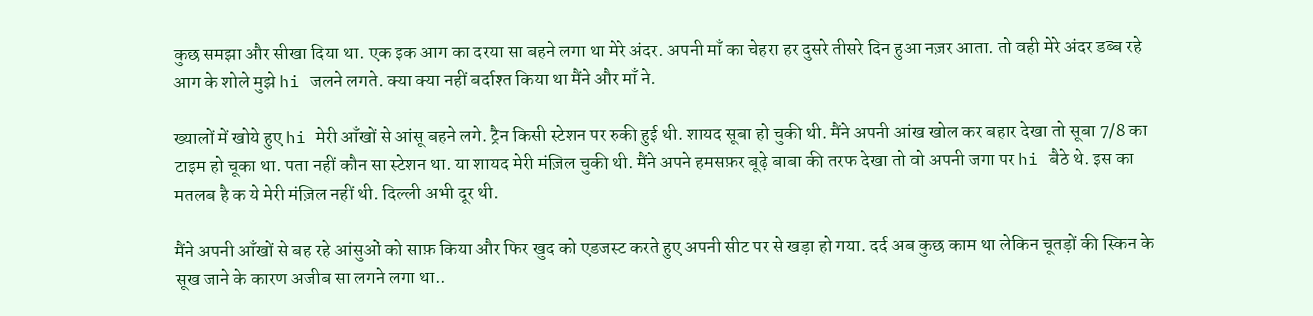कुछ समझा और सीखा दिया था. एक इक आग का दरया सा बहने लगा था मेरे अंदर. अपनी माँ का चेहरा हर दुसरे तीसरे दिन हुआ नज़र आता. तो वही मेरे अंदर डब्ब रहे आग के शोले मुझे hi जलने लगते. क्या क्या नहीं बर्दाश्त किया था मैंने और माँ ने.

ख्यालों में खोये हुए hi मेरी आँखों से आंसू बहने लगे. ट्रैन किसी स्टेशन पर रुकी हुई थी. शायद सूबा हो चुकी थी. मैंने अपनी आंख खोल कर बहार देखा तो सूबा 7/8 का टाइम हो चूका था. पता नहीं कौन सा स्टेशन था. या शायद मेरी मंज़िल चुकी थी. मैंने अपने हमसफ़र बूढ़े बाबा की तरफ देखा तो वो अपनी जगा पर hi बैठे थे. इस का मतलब है क ये मेरी मंज़िल नहीं थी. दिल्ली अभी दूर थी.

मैंने अपनी आँखों से बह रहे आंसुओं को साफ़ किया और फिर खुद को एडजस्ट करते हुए अपनी सीट पर से खड़ा हो गया. दर्द अब कुछ काम था लेकिन चूतड़ों की स्किन के सूख जाने के कारण अजीब सा लगने लगा था..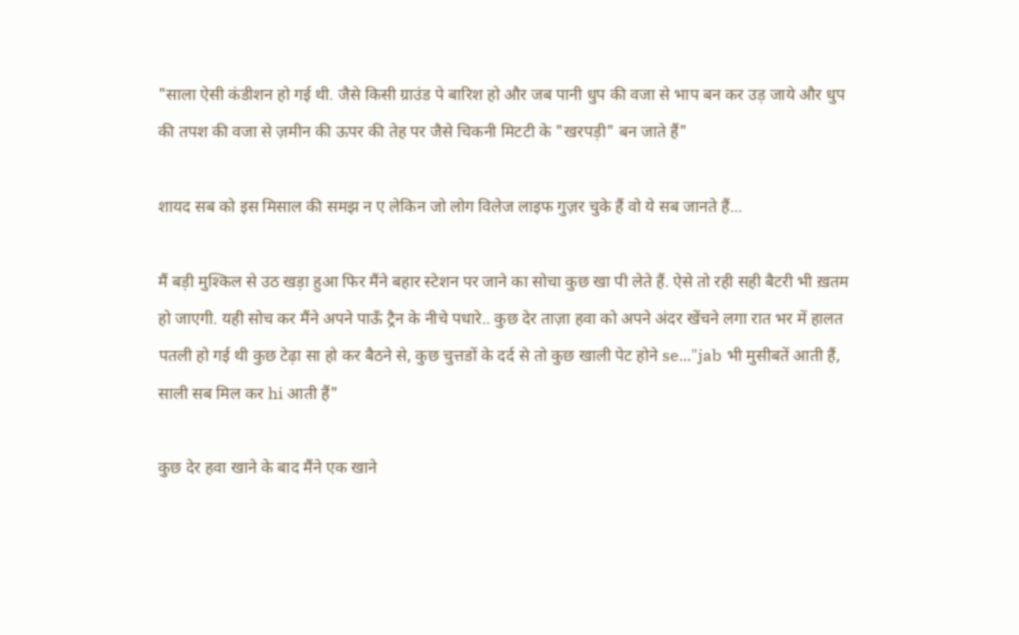"साला ऐसी कंडीशन हो गई थी. जैसे किसी ग्राउंड पे बारिश हो और जब पानी धुप की वजा से भाप बन कर उड़ जाये और धुप की तपश की वजा से ज़मीन की ऊपर की तेह पर जैसे चिकनी मिटटी के "खरपड़ी" बन जाते हैं"

शायद सब को इस मिसाल की समझ न ए लेकिन जो लोग विलेज लाइफ गुज़र चुके हैं वो ये सब जानते हैं...

मैं बड़ी मुश्किल से उठ खड़ा हुआ फिर मैंने बहार स्टेशन पर जाने का सोचा कुछ खा पी लेते हैं. ऐसे तो रही सही बैटरी भी ख़तम हो जाएगी. यही सोच कर मैंने अपने पाऊँ ट्रैन के नीचे पधारे.. कुछ देर ताज़ा हवा को अपने अंदर खेंचने लगा रात भर में हालत पतली हो गई थी कुछ टेढ़ा सा हो कर बैठने से, कुछ चुत्तडों के दर्द से तो कुछ खाली पेट होने se..."jab भी मुसीबतें आती हैं, साली सब मिल कर hi आती हैं"

कुछ देर हवा खाने के बाद मैंने एक खाने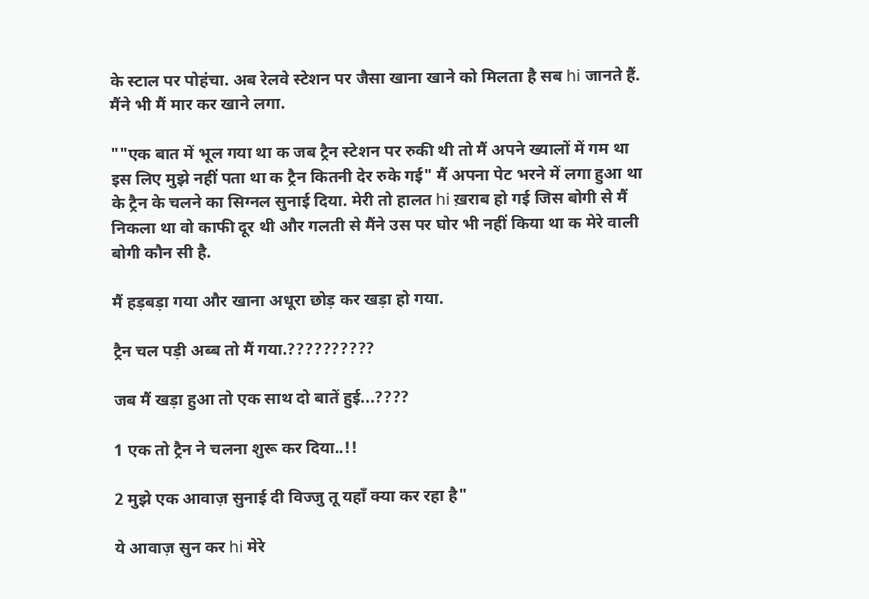के स्टाल पर पोहंचा. अब रेलवे स्टेशन पर जैसा खाना खाने को मिलता है सब hi जानते हैं. मैंने भी मैं मार कर खाने लगा.

""एक बात में भूल गया था क जब ट्रैन स्टेशन पर रुकी थी तो मैं अपने ख्यालों में गम था इस लिए मुझे नहीं पता था क ट्रैन कितनी देर रुके गई" मैं अपना पेट भरने में लगा हुआ था के ट्रैन के चलने का सिग्नल सुनाई दिया. मेरी तो हालत hi ख़राब हो गई जिस बोगी से मैं निकला था वो काफी दूर थी और गलती से मैंने उस पर घोर भी नहीं किया था क मेरे वाली बोगी कौन सी है.

मैं हड़बड़ा गया और खाना अधूरा छोड़ कर खड़ा हो गया.

ट्रैन चल पड़ी अब्ब तो मैं गया.??????????

जब मैं खड़ा हुआ तो एक साथ दो बातें हुई...????

1 एक तो ट्रैन ने चलना शुरू कर दिया..!!

2 मुझे एक आवाज़ सुनाई दी विज्जु तू यहाँ क्या कर रहा है"

ये आवाज़ सुन कर hi मेरे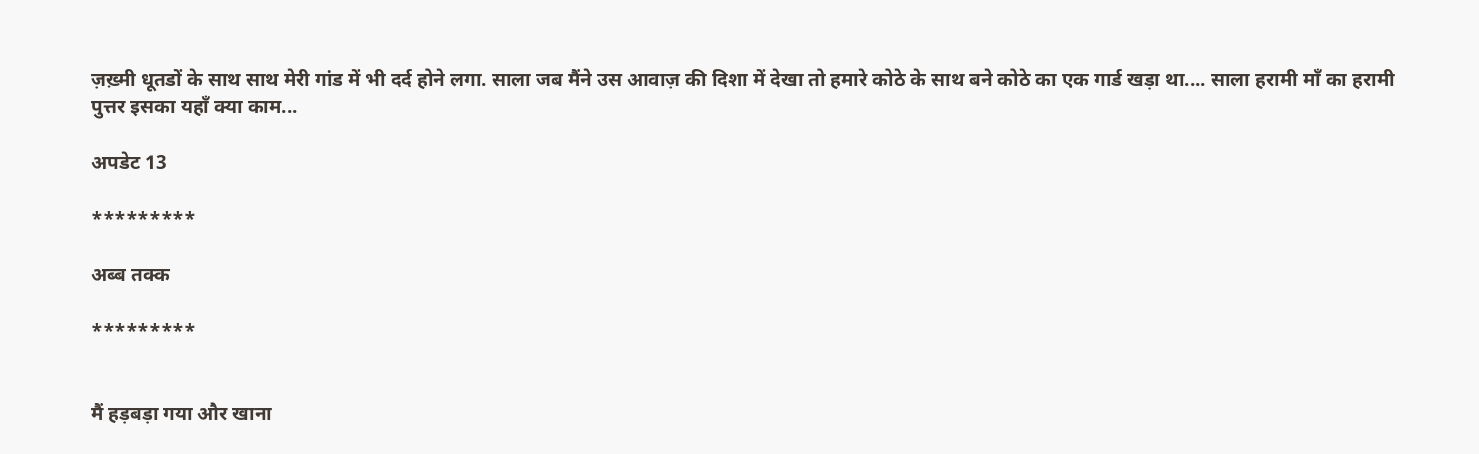ज़ख़्मी धूतडों के साथ साथ मेरी गांड में भी दर्द होने लगा. साला जब मैंने उस आवाज़ की दिशा में देखा तो हमारे कोठे के साथ बने कोठे का एक गार्ड खड़ा था.... साला हरामी माँ का हरामी पुत्तर इसका यहाँ क्या काम...

अपडेट 13

*********

अब्ब तक्क

*********


मैं हड़बड़ा गया और खाना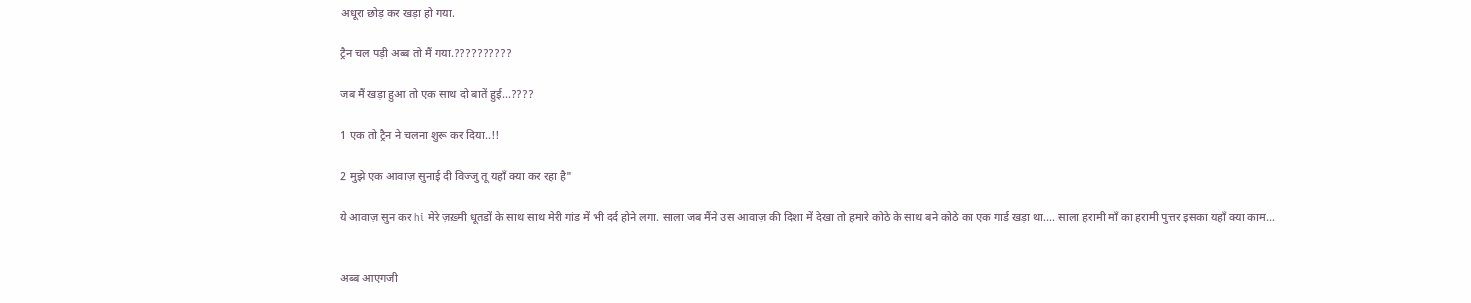अधूरा छोड़ कर खड़ा हो गया.

ट्रैन चल पड़ी अब्ब तो मैं गया.??????????

जब मैं खड़ा हुआ तो एक साथ दो बातें हुई...????

1 एक तो ट्रैन ने चलना शुरू कर दिया..!!

2 मुझे एक आवाज़ सुनाई दी विज्जु तू यहाँ क्या कर रहा है"

ये आवाज़ सुन कर hi मेरे ज़ख़्मी धूतडों के साथ साथ मेरी गांड में भी दर्द होने लगा. साला जब मैंने उस आवाज़ की दिशा में देखा तो हमारे कोठे के साथ बने कोठे का एक गार्ड खड़ा था.... साला हरामी माँ का हरामी पुत्तर इसका यहाँ क्या काम...


अब्ब आएगजी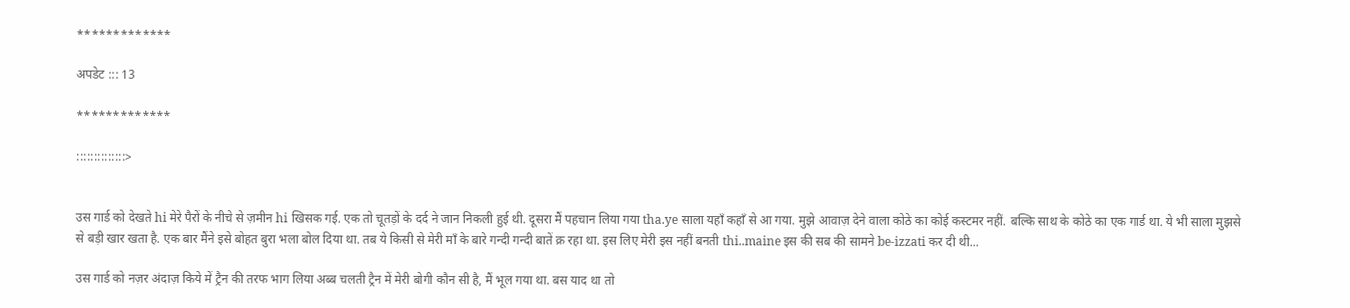*************

अपडेट ::: 13

*************

::::::::::::::>


उस गार्ड को देखते hi मेरे पैरों के नीचे से ज़मीन hi खिसक गई. एक तो चूतड़ों के दर्द ने जान निकली हुई थी. दूसरा मैं पहचान लिया गया tha.ye साला यहाँ कहाँ से आ गया. मुझे आवाज़ देने वाला कोठे का कोई कस्टमर नहीं. बल्कि साथ के कोठे का एक गार्ड था. ये भी साला मुझसे से बड़ी खार खता है. एक बार मैंने इसे बोहत बुरा भला बोल दिया था. तब ये किसी से मेरी माँ के बारे गन्दी गन्दी बातें क्र रहा था. इस लिए मेरी इस नहीं बनती thi..maine इस की सब की सामने be-izzati कर दी थी...

उस गार्ड को नज़र अंदाज़ किये में ट्रैन की तरफ भाग लिया अब्ब चलती ट्रैन में मेरी बोगी कौन सी है, मैं भूल गया था. बस याद था तो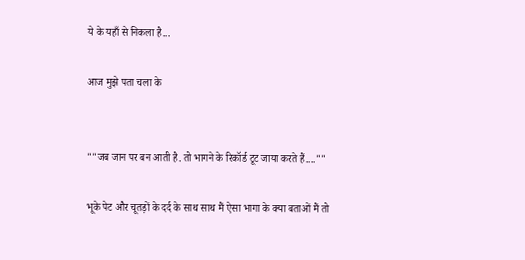ये के यहाँ से निकला है...

आज मुझे पता चला के


""जब जान पर बन आती है. तो भागने के रिकॉर्ड टूट जाया करते हैं....""

भूके पेट और चूतड़ों के दर्द के साथ साथ मैं ऐसा भागा के क्या बताओं मैं तो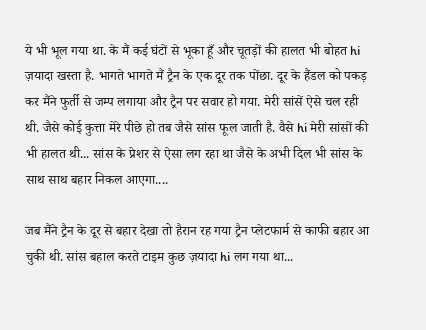ये भी भूल गया था. के मैं कई घंटों से भूका हूँ और चूतड़ों की हालत भी बोहत hi ज़यादा खस्ता है. भागते भागते मैं ट्रैन के एक दूर तक पोंछा. दूर के हैंडल को पकड़ कर मैंने फुर्ती से जम्प लगाया और ट्रैन पर सवार हो गया. मेरी सांसें ऐसे चल रही थी. जैसे कोई कुत्ता मेरे पीछे हो तब जैसे सांस फूल जाती है. वैसे hi मेरी सांसों की भी हालत थी... सांस के प्रेशर से ऐसा लग रहा था जैसे के अभी दिल भी सांस के साथ साथ बहार निकल आएगा....

जब मैंने ट्रैन के दूर से बहार देखा तो हैरान रह गया ट्रैन प्लेटफार्म से काफी बहार आ चुकी थी. सांस बहाल करते टाइम कुछ ज़यादा hi लग गया था...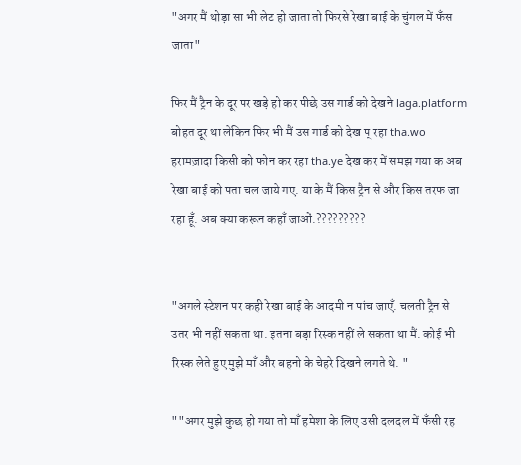"अगर मैं थोड़ा सा भी लेट हो जाता तो फिरसे रेखा बाई के चुंगल में फँस जाता"

फिर मैं ट्रैन के दूर पर खड़े हो कर पीछे उस गार्ड को देखने laga.platform बोहत दूर था लेकिन फिर भी मैं उस गार्ड को देख प् रहा tha.wo हरामज़ादा किसी को फोन कर रहा tha.ye देख कर में समझ गया क अब रेखा बाई को पता चल जाये गए. या के मैं किस ट्रैन से और किस तरफ जा रहा हूँ. अब क्या करून कहाँ जाओं.?????????


"अगले स्टेशन पर कही रेखा बाई के आदमी न पांच जाएँ. चलती ट्रैन से उतर भी नहीं सकता था. इतना बड़ा रिस्क नहीं ले सकता था मैं. कोई भी रिस्क लेते हुए मुझे माँ और बहनो के चेहरे दिखने लगते थे. "

""अगर मुझे कुछ हो गया तो माँ हमेशा के लिए उसी दलदल में फँसी रह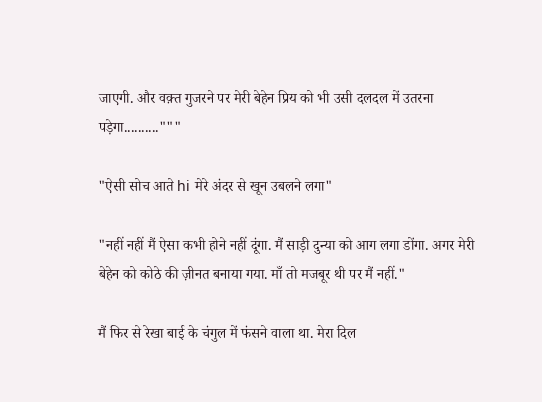जाएगी. और वक़्त गुजरने पर मेरी बेहेन प्रिय को भी उसी दलदल में उतरना पड़ेगा.........."""

"ऐसी सोच आते hi मेरे अंदर से खून उबलने लगा"

"नहीं नहीं मैं ऐसा कभी होने नहीं दूंगा. मैं साड़ी दुन्या को आग लगा डोंगा. अगर मेरी बेहेन को कोठे की ज़ीनत बनाया गया. माँ तो मजबूर थी पर मैं नहीं."

मैं फिर से रेखा बाई के चंगुल में फंसने वाला था. मेरा दिल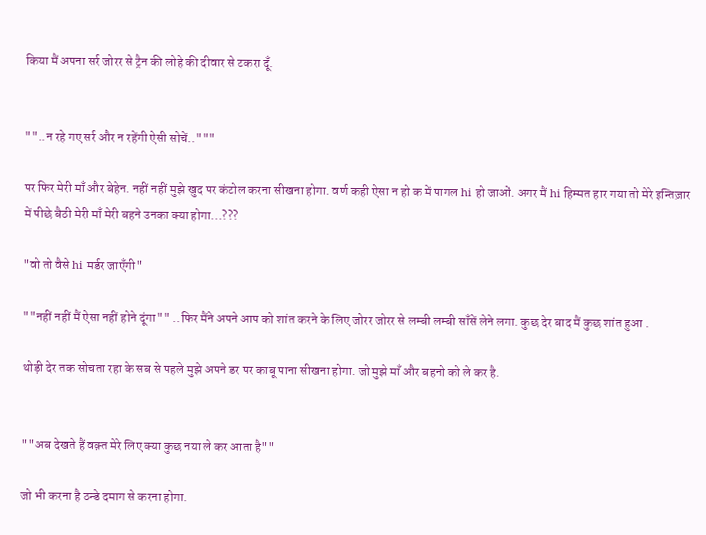किया मैं अपना सर्र जोरर से ट्रैन की लोहे की दीवार से टकरा दूँ.


""..न रहे गए सर्र और न रहेंगी ऐसी सोचें.."""

पर फिर मेरी माँ और बेहेन. नहीं नहीं मुझे खुद पर कंटोल करना सीखना होगा. वर्ण कही ऐसा न हो क में पागल hi हो जाओं. अगर मैं hi हिम्मत हार गया तो मेरे इन्तिज़ार में पीछे बैठी मेरी माँ मेरी बहने उनका क्या होगा...???

"वो तो वैसे hi मर्डर जाएँगी"

""नहीं नहीं मैं ऐसा नहीं होने दूंगा"" ..फिर मैंने अपने आप को शांत करने के लिए जोरर जोरर से लम्बी लम्बी साँसें लेने लगा. कुछ देर बाद मैं कुछ शांत हुआ .

थोड़ी देर तक सोचता रहा के सब से पहले मुझे अपने डर पर काबू पाना सीखना होगा. जो मुझे माँ और बहनो को ले कर है.


""अब देखते हैं वक़्त मेरे लिए क्या कुछ नया ले कर आता है""

जो भी करना है ठन्डे दमाग से करना होगा.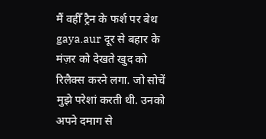मैं वहीँ ट्रैन के फर्श पर बेथ gaya.aur दूर से बहार के मंज़र को देखते खुद को रिलैक्स करने लगा. जो सोचें मुझे परेशां करती थी. उनको अपने दमाग से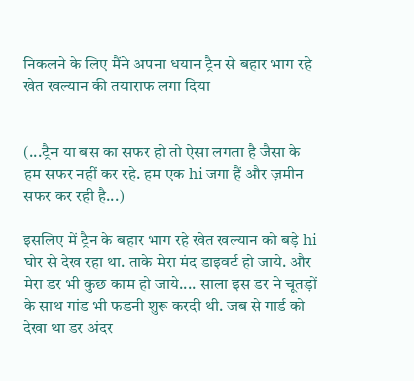निकलने के लिए मैंने अपना धयान ट्रैन से बहार भाग रहे खेत खल्यान की तयाराफ लगा दिया


(...ट्रैन या बस का सफर हो तो ऐसा लगता है जैसा के हम सफर नहीं कर रहे. हम एक hi जगा हैं और ज़मीन सफर कर रही है...)

इसलिए में ट्रैन के बहार भाग रहे खेत खल्यान को बड़े hi घोर से देख रहा था. ताके मेरा मंद डाइवर्ट हो जाये. और मेरा डर भी कुछ काम हो जाये.... साला इस डर ने चूतड़ों के साथ गांड भी फडनी शुरू करदी थी. जब से गार्ड को देखा था डर अंदर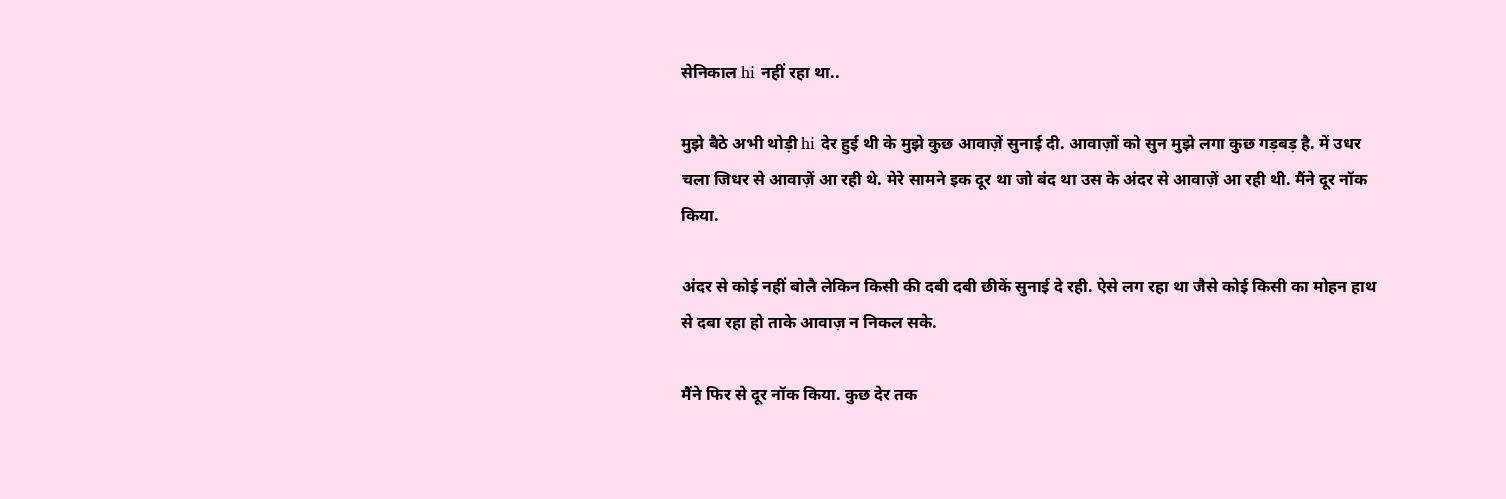सेनिकाल hi नहीं रहा था..

मुझे बैठे अभी थोड़ी hi देर हुई थी के मुझे कुछ आवाज़ें सुनाई दी. आवाज़ों को सुन मुझे लगा कुछ गड़बड़ है. में उधर चला जिधर से आवाज़ें आ रही थे. मेरे सामने इक दूर था जो बंद था उस के अंदर से आवाज़ें आ रही थी. मैंने दूर नॉक किया.

अंदर से कोई नहीं बोलै लेकिन किसी की दबी दबी छीकें सुनाई दे रही. ऐसे लग रहा था जैसे कोई किसी का मोहन हाथ से दबा रहा हो ताके आवाज़ न निकल सके.

मैंने फिर से दूर नॉक किया. कुछ देर तक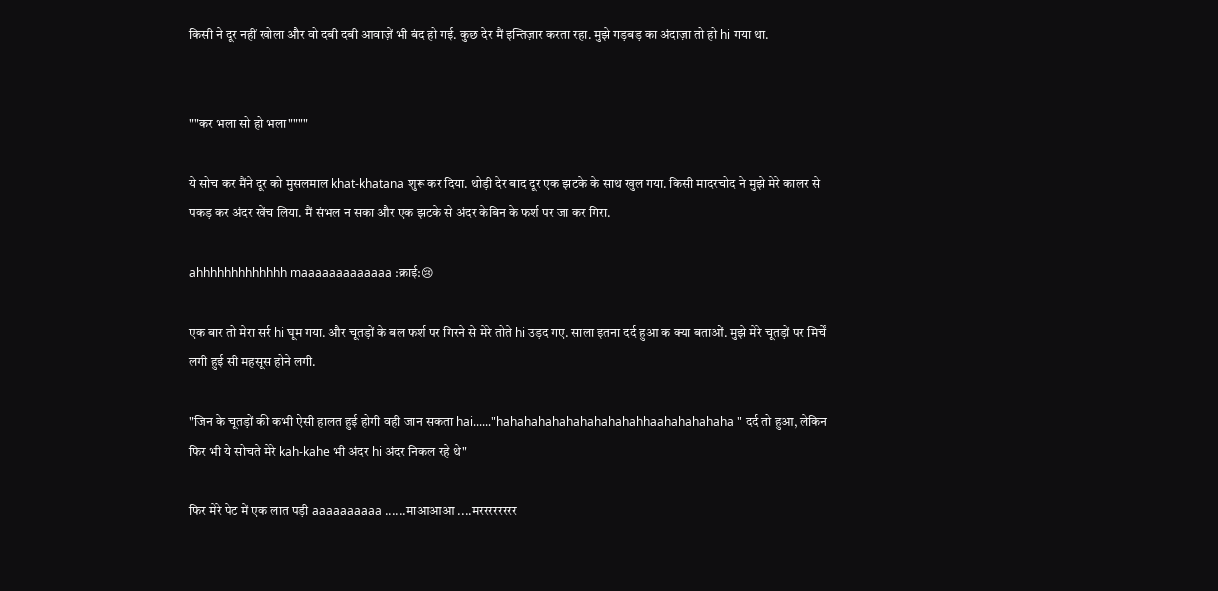किसी ने दूर नहीं खोला और वो दबी दबी आवाज़ें भी बंद हो गई. कुछ देर मैं इन्तिज़ार करता रहा. मुझे गड़बड़ का अंदाज़ा तो हो hi गया था.


""कर भला सो हो भला""""

ये सोच कर मैंने दूर को मुसलमाल khat-khatana शुरू कर दिया. थोड़ी देर बाद दूर एक झटके के साथ खुल गया. किसी मादरचोद ने मुझे मेरे कालर से पकड़ कर अंदर खेंच लिया. मैं संभल न सका और एक झटके से अंदर केबिन के फर्श पर जा कर गिरा.

ahhhhhhhhhhhhh maaaaaaaaaaaaa :क्राई:😢

एक बार तो मेरा सर्र hi घूम गया. और चूतड़ों के बल फर्श पर गिरने से मेरे तोते hi उड़द गए. साला इतना दर्द हुआ क क्या बताओं. मुझे मेरे चूतड़ों पर मिर्चें लगी हुई सी महसूस होने लगी.

"जिन के चूतड़ों की कभी ऐसी हालत हुई होगी वही जान सकता hai......"hahahahahahahahahahahhaahahahahaha " दर्द तो हुआ, लेकिन फिर भी ये सोचते मेरे kah-kahe भी अंदर hi अंदर निकल रहे थे"

फिर मेरे पेट में एक लात पड़ी aaaaaaaaaa ......माआआआ ....मरररररररर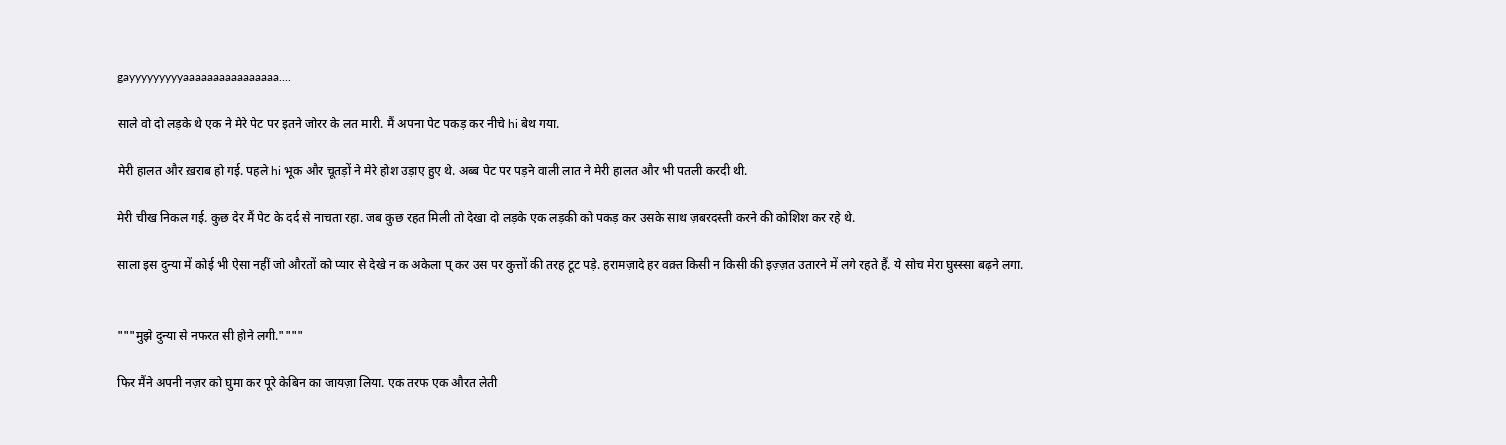gayyyyyyyyyaaaaaaaaaaaaaaaa....

साले वो दो लड़के थे एक ने मेरे पेट पर इतने जोरर के लत मारी. मैं अपना पेट पकड़ कर नीचे hi बेथ गया.

मेरी हालत और ख़राब हो गई. पहले hi भूक और चूतड़ों ने मेरे होश उड़ाए हुए थे. अब्ब पेट पर पड़ने वाली लात ने मेरी हालत और भी पतली करदी थी.

मेरी चीख निकल गई. कुछ देर मैं पेट के दर्द से नाचता रहा. जब कुछ रहत मिली तो देखा दो लड़के एक लड़की को पकड़ कर उसके साथ ज़बरदस्ती करने की कोशिश कर रहे थे.

साला इस दुन्या में कोई भी ऐसा नहीं जो औरतों को प्यार से देखे न क अकेला प् कर उस पर कुत्तों की तरह टूट पड़े. हरामज़ादे हर वक़्त किसी न किसी की इज़्ज़त उतारने में लगे रहते हैं. ये सोच मेरा घुस्स्सा बढ़ने लगा.


"""मुझे दुन्या से नफरत सी होने लगी.""""

फिर मैंने अपनी नज़र को घुमा कर पूरे केबिन का जायज़ा लिया. एक तरफ एक औरत लेती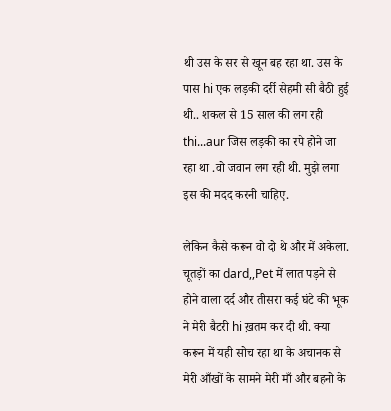थी उस के सर से खून बह रहा था. उस के पास hi एक लड़की दर्री सेहमी सी बैठी हुई थी.. शकल से 15 साल की लग रही thi...aur जिस लड़की का रपे होने जा रहा था .वो जवान लग रही थी. मुझे लगा इस की मदद करनी चाहिए.

लेकिन कैसे करून वो दो थे और में अकेला. चूतड़ों का dard,,Pet में लात पड़ने से होने वाला दर्द और तीसरा कई घंटे की भूक ने मेरी बैटरी hi ख़तम कर दी थी. क्या करून में यही सोच रहा था के अचानक से मेरी आँखों के सामने मेरी माँ और बहनो के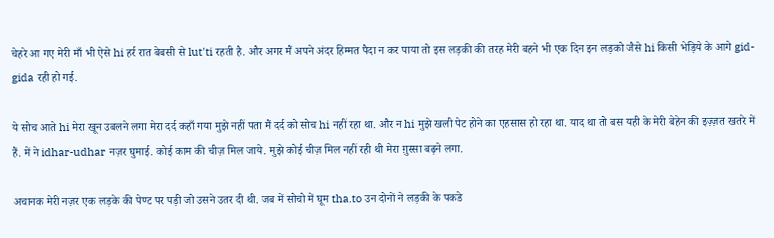चेहरे आ गए मेरी माँ भी ऐसे hi हर्र रात बेबसी से lut'ti रहती है. और अगर मैं अपने अंदर हिम्मत पैदा न कर पाया तो इस लड़की की तरह मेरी बहने भी एक दिन इन लड़को जैसे hi किसी भेड़िये के आगे gid-gida रही हो गई.

ये सोच आते hi मेरा खून उबलने लगा मेरा दर्द कहाँ गया मुझे नहीं पता मैं दर्द को सोच hi नहीं रहा था. और न hi मुझे खली पेट होने का एहसास हो रहा था. याद था तो बस यही के मेरी बेहेन की इज़्ज़त खतरे में हैं. में ने idhar-udhar नज़र घुमाई. कोई काम की चीज़ मिल जाये. मुझे कोई चीज़ मिल नहीं रही थी मेरा ग़ुस्सा बढ़ने लगा.

अचानक मेरी नज़र एक लड़के की पेण्ट पर पड़ी जो उसने उतर दी थी. जब में सोचो में घूम tha.to उन दोनों ने लड़की के पकडे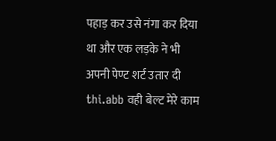पहाड़ कर उसे नंगा कर दिया था और एक लड़के ने भी अपनी पेण्ट शर्ट उतार दी thi.abb वही बेल्ट मेरे काम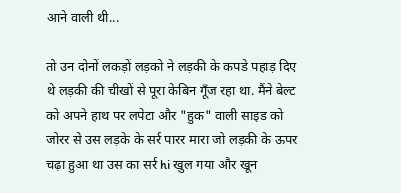आने वाली थी...

तो उन दोनों लकड़ों लड़को ने लड़की के कपडे पहाड़ दिए थे लड़की की चीखों से पूरा केबिन गूँज रहा था. मैंने बेल्ट को अपने हाथ पर लपेटा और "हुक" वाली साइड को जोरर से उस लड़के के सर्र पारर मारा जो लड़की के ऊपर चढ़ा हुआ था उस का सर्र hi खुल गया और खून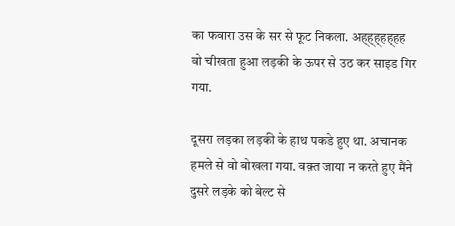का फवारा उस के सर से फूट निकला. अह्ह्ह्हह्हह वो चीखता हुआ लड़की के ऊपर से उठ कर साइड गिर गया.

दूसरा लड़का लड़की के हाथ पकडे हुए था. अचानक हमले से वो बोखला गया. वक़्त जाया न करते हुए मैंने दुसरे लड़के को बेल्ट से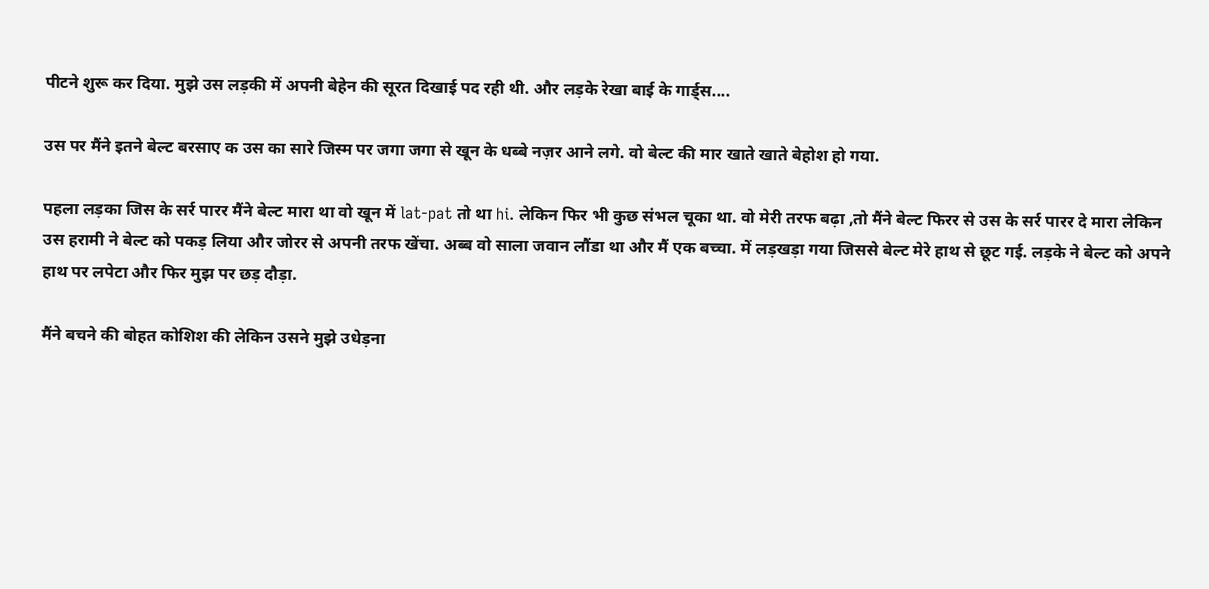पीटने शुरू कर दिया. मुझे उस लड़की में अपनी बेहेन की सूरत दिखाई पद रही थी. और लड़के रेखा बाई के गार्ड्स....

उस पर मैंने इतने बेल्ट बरसाए क उस का सारे जिस्म पर जगा जगा से खून के धब्बे नज़र आने लगे. वो बेल्ट की मार खाते खाते बेहोश हो गया.

पहला लड़का जिस के सर्र पारर मैंने बेल्ट मारा था वो खून में lat-pat तो था hi. लेकिन फिर भी कुछ संभल चूका था. वो मेरी तरफ बढ़ा ,तो मैंने बेल्ट फिरर से उस के सर्र पारर दे मारा लेकिन उस हरामी ने बेल्ट को पकड़ लिया और जोरर से अपनी तरफ खेंचा. अब्ब वो साला जवान लौंडा था और मैं एक बच्चा. में लड़खड़ा गया जिससे बेल्ट मेरे हाथ से छूट गई. लड़के ने बेल्ट को अपने हाथ पर लपेटा और फिर मुझ पर छड़ दौड़ा.

मैंने बचने की बोहत कोशिश की लेकिन उसने मुझे उधेड़ना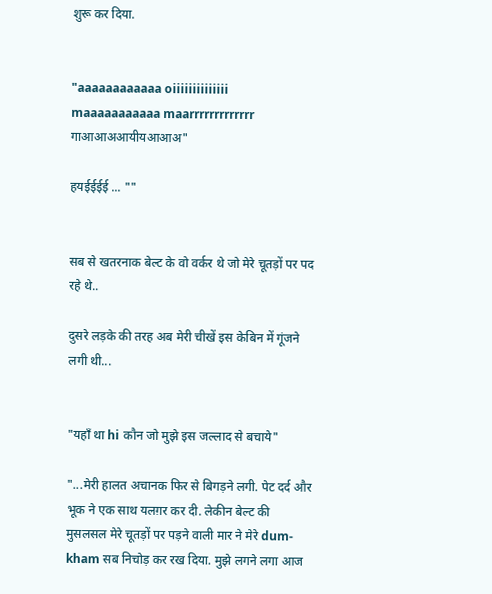शुरू कर दिया.


"aaaaaaaaaaaa oiiiiiiiiiiiiii maaaaaaaaaaa maarrrrrrrrrrrrr गाआआअआयीयआआअ"

हयईईईई ... ""


सब से खतरनाक बेल्ट के वो वर्कर थे जो मेरे चूतड़ों पर पद रहे थे..

दुसरे लड़के की तरह अब मेरी चीखें इस केबिन में गूंजने लगी थी...


"यहाँ था hi कौन जो मुझे इस जल्लाद से बचाये"

"...मेरी हालत अचानक फिर से बिगड़ने लगी. पेट दर्द और भूक ने एक साथ यलग़र कर दी. लेकीन बेल्ट की मुसलसल मेरे चूतड़ों पर पड़ने वाली मार ने मेरे dum-kham सब निचोड़ कर रख दिया. मुझे लगने लगा आज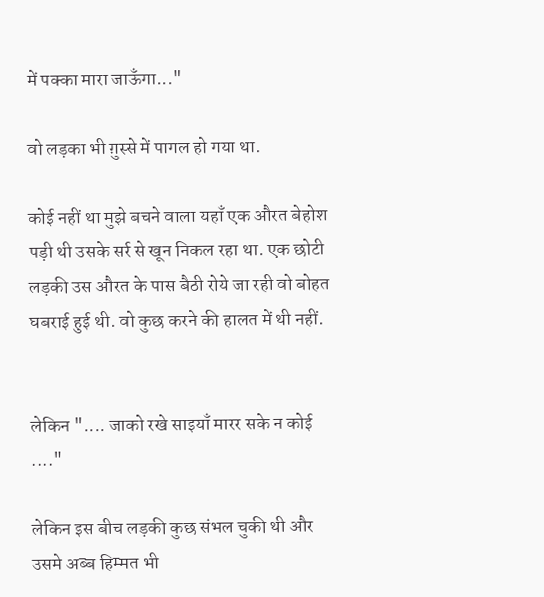में पक्का मारा जाऊँगा..."

वो लड़का भी ग़ुस्से में पागल हो गया था.

कोई नहीं था मुझे बचने वाला यहाँ एक औरत बेहोश पड़ी थी उसके सर्र से खून निकल रहा था. एक छोटी लड़की उस औरत के पास बैठी रोये जा रही वो बोहत घबराई हुई थी. वो कुछ करने की हालत में थी नहीं.


लेकिन ".... जाको रखे साइयाँ मारर सके न कोई ...."

लेकिन इस बीच लड़की कुछ संभल चुकी थी और उसमे अब्ब हिम्मत भी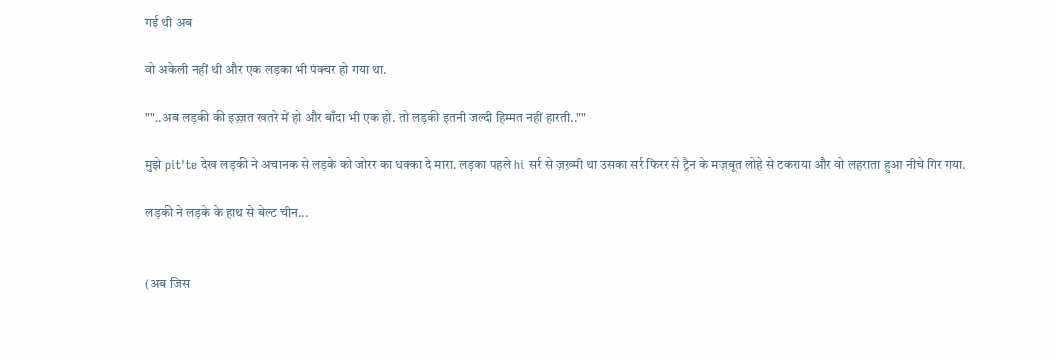गई थी अब

वो अकेली नहीं थी और एक लड़का भी पंक्चर हो गया था.

""..अब लड़की की इज़्ज़त खतरे में हो और बाँदा भी एक हो. तो लड़की इतनी जल्दी हिम्मत नहीं हारती..""

मुझे pit'te देख लड़की ने अचानक से लड़के को जोरर का धक्का दे मारा. लड़का पहले hi सर्र से ज़ख़्मी था उसका सर्र फिरर से ट्रैन के मज़बूत लोहे से टकराया और वो लहराता हुआ नीचे गिर गया.

लड़की ने लड़के के हाथ से बेल्ट चीन...


(अब जिस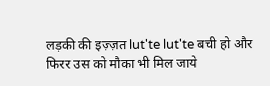लड़की की इज़्ज़त lut'te lut'te बची हो और फिरर उस को मौका भी मिल जाये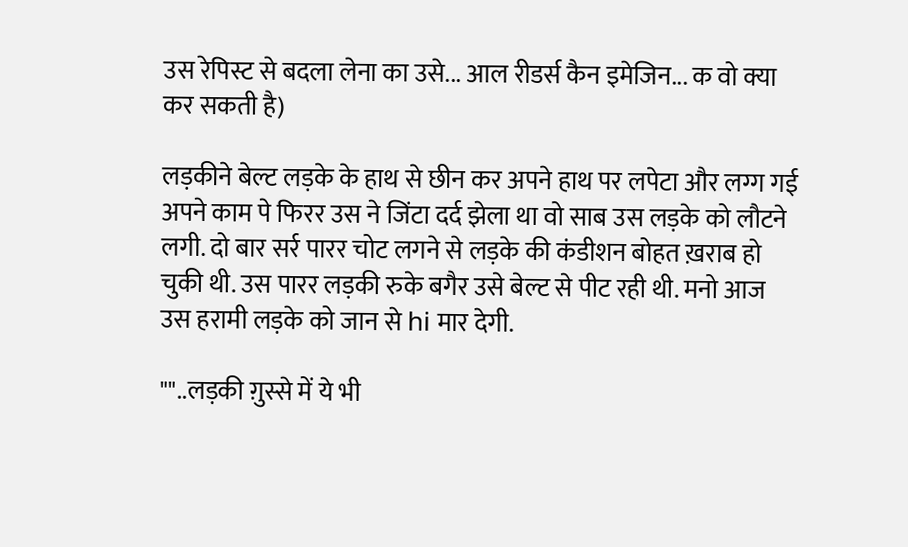उस रेपिस्ट से बदला लेना का उसे... आल रीडर्स कैन इमेजिन... क वो क्या कर सकती है)

लड़कीने बेल्ट लड़के के हाथ से छीन कर अपने हाथ पर लपेटा और लग्ग गई अपने काम पे फिरर उस ने जिंटा दर्द झेला था वो साब उस लड़के को लौटने लगी. दो बार सर्र पारर चोट लगने से लड़के की कंडीशन बोहत ख़राब हो चुकी थी. उस पारर लड़की रुके बगैर उसे बेल्ट से पीट रही थी. मनो आज उस हरामी लड़के को जान से hi मार देगी.

""..लड़की ग़ुस्से में ये भी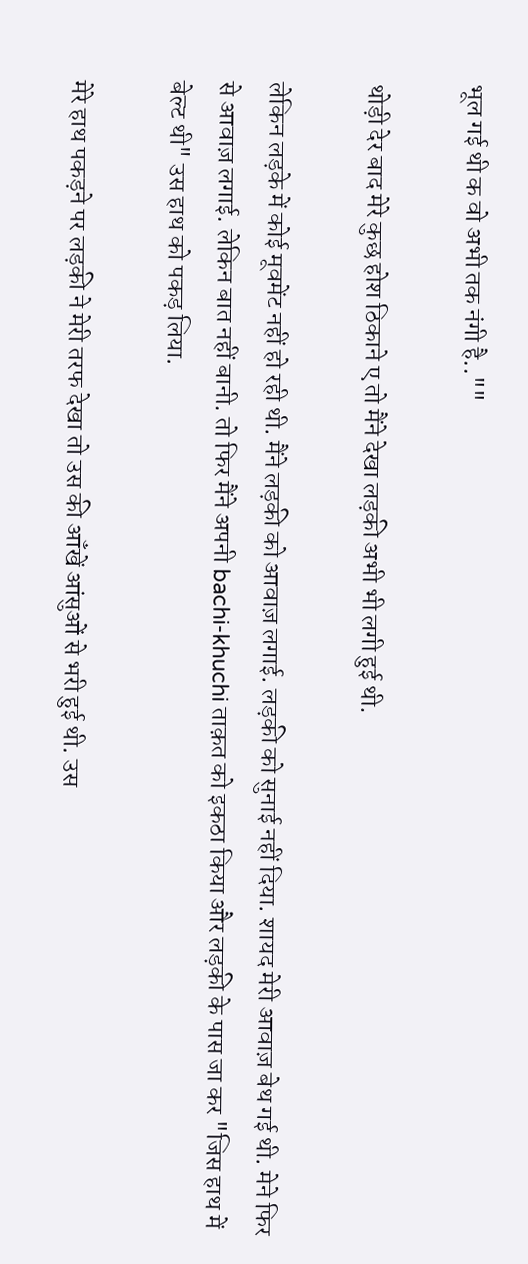भूल गई थी क वो अभी तक नंगी है..""

थोड़ी देर बाद मेरे कुछ होश ठिकाने ए तो मैंने देखा लड़की अभी भी लगी हुई थी.

लेकिन लड़के में कोई मूवमेंट नहीं हो रही थी. मैंने लड़की को आवाज़ लगाई. लड़की को सुनाई नहीं दिया. शायद मेरी आवाज़ बेथ गई थी. मेने फिर से आवाज़ लगाई. लेकिन बात नहीं बानी. तो फिर मैंने अपनी bachi-khuchi ताक़त को इकठा किया और लड़की के पास जा कर "जिस हाथ में बेल्ट थी" उस हाथ को पकड़ लिया.

मेरे हाथ पकड़ने पर लड़की ने मेरी तरफ देखा तो उस की ऑंखें आंसुओं से भरी हुई थी. उस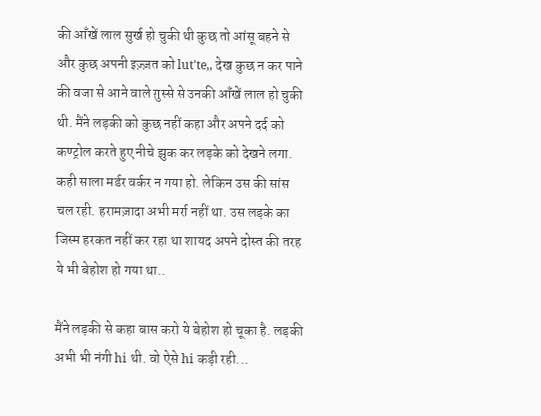की आँखें लाल सुर्ख हो चुकी थी कुछ तो आंसू बहने से और कुछ अपनी इज़्ज़त को lut'te,, देख कुछ न कर पाने की वजा से आने वाले ग़ुस्से से उनकी ऑंखें लाल हो चुकी थी. मैंने लड़की को कुछ नहीं कहा और अपने दर्द को कण्ट्रोल करते हुए नीचे झुक कर लड़के को देखने लगा. कही साला मर्डर वर्कर न गया हो. लेकिन उस की सांस चल रही. हरामज़ादा अभी मर्रा नहीं था. उस लड़के का जिस्म हरकत नहीं कर रहा था शायद अपने दोस्त की तरह ये भी बेहोश हो गया था..

मैंने लड़की से कहा बास करो ये बेहोश हो चूका है. लड़की अभी भी नंगी hi थी. वो ऐसे hi कड़ी रही...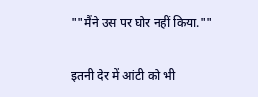""मैंने उस पर घोर नहीं किया.""

इतनी देर में आंटी को भी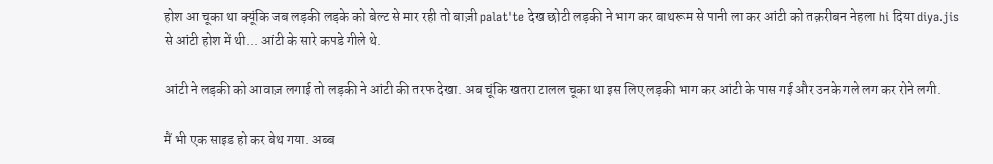होश आ चूका था क्यूंकि जब लड़की लड़के को बेल्ट से मार रही तो बाज़ी palat'te देख छोटी लड़की ने भाग कर बाथरूम से पानी ला कर आंटी को तक़रीबन नेहला hi दिया diya.jis से आंटी होश में थी... आंटी के सारे कपडे गीले थे.

आंटी ने लड़की को आवाज़ लगाई तो लड़की ने आंटी की तरफ देखा. अब चूंकि खतरा टालल चूका था इस लिए लड़की भाग कर आंटी के पास गई और उनके गले लग कर रोने लगी.

मैं भी एक साइड हो कर बेथ गया. अब्ब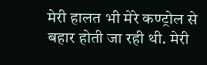मेरी हालत भी मेरे कण्ट्रोल से बहार होती जा रही थी. मेरी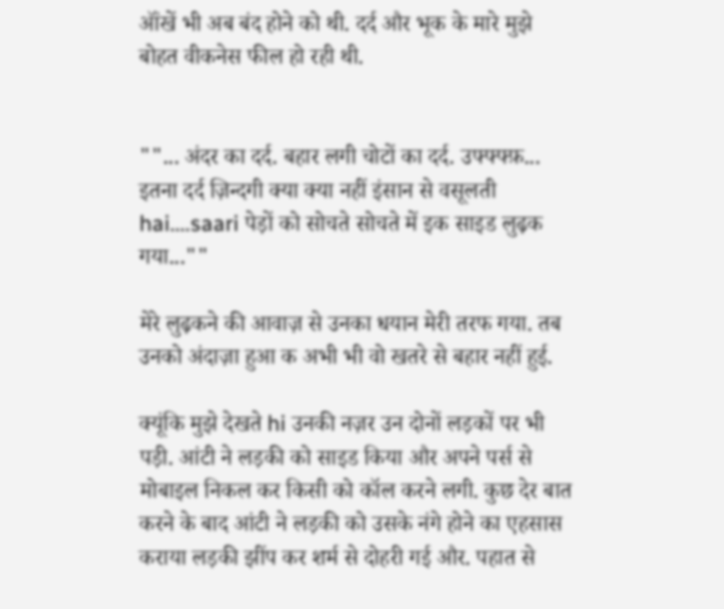ऑंखें भी अब बंद होने को थी. दर्द और भूक के मारे मुझे बोहत वीकनेस फील हो रही थी.


""... अंदर का दर्द. बहार लगी चोटों का दर्द. उफ्फ्फ्फ़... इतना दर्द ज़िन्दगी क्या क्या नहीं इंसान से वसूलती hai....saari पेड़ों को सोचते सोचते में इक साइड लुढ़क गया...""

मेरे लुढ़कने की आवाज़ से उनका धयान मेरी तरफ गया. तब उनको अंदाज़ा हुआ क अभी भी वो खतरे से बहार नहीं हुई.

क्यूंकि मुझे देखते hi उनकी नज़र उन दोनों लड़कों पर भी पड़ी. आंटी ने लड़की को साइड किया और अपने पर्स से मोबाइल निकल कर किसी को कॉल करने लगी. कुछ देर बात करने के बाद आंटी ने लड़की को उसके नंगे होने का एहसास कराया लड़की झींप कर शर्म से दोहरी गई और. पहात से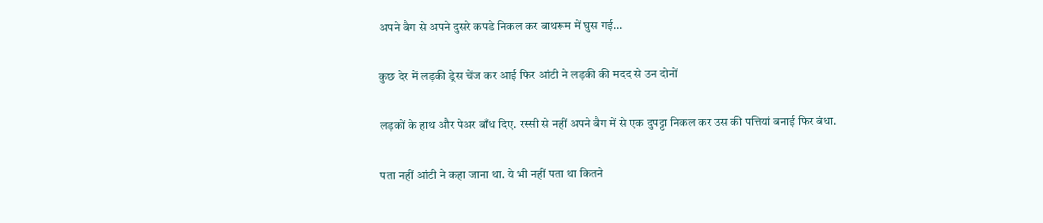अपने बैग से अपने दुसरे कपडे निकल कर बाथरूम में घुस गई...

कुछ देर में लड़की ड्रेस चेंज कर आई फिर आंटी ने लड़की की मदद से उन दोनों

लड़कों के हाथ और पेअर बाँध दिए. रस्सी से नहीं अपने बैग में से एक दुपट्टा निकल कर उस की पत्तियां बनाई फिर बंधा.

पता नहीं आंटी ने कहा जाना था. ये भी नहीं पता था कितने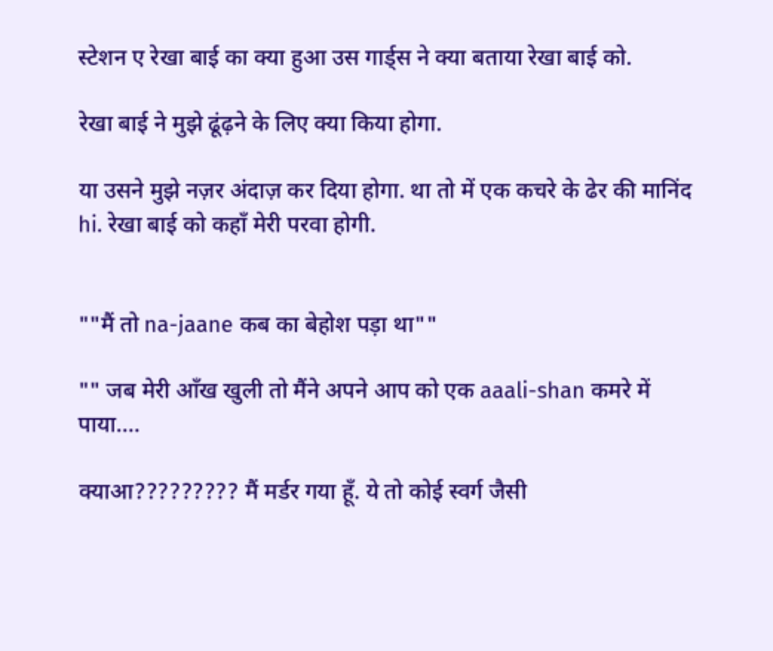स्टेशन ए रेखा बाई का क्या हुआ उस गार्ड्स ने क्या बताया रेखा बाई को.

रेखा बाई ने मुझे ढूंढ़ने के लिए क्या किया होगा.

या उसने मुझे नज़र अंदाज़ कर दिया होगा. था तो में एक कचरे के ढेर की मानिंद hi. रेखा बाई को कहाँ मेरी परवा होगी.


""मैं तो na-jaane कब का बेहोश पड़ा था""

"" जब मेरी आँख खुली तो मैंने अपने आप को एक aaali-shan कमरे में पाया....

क्याआ????????? मैं मर्डर गया हूँ. ये तो कोई स्वर्ग जैसी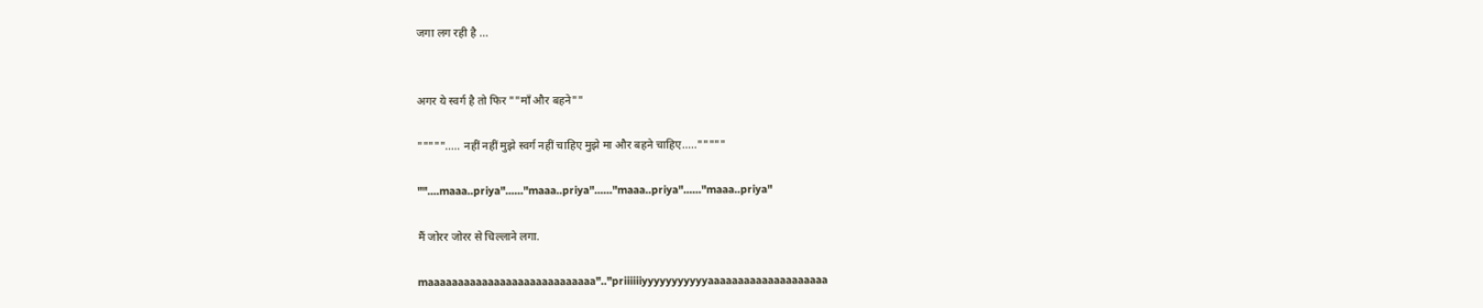जगा लग रही है ...


अगर ये स्वर्ग है तो फिर ""माँ और बहने""

"""""..... नहीं नहीं मुझे स्वर्ग नहीं चाहिए मुझे मा और बहने चाहिए....."""""

""....maaa..priya"......"maaa..priya"......"maaa..priya"......"maaa..priya"

मैं जोरर जोरर से चिल्लाने लगा.

maaaaaaaaaaaaaaaaaaaaaaaaaaaa".."priiiiiiyyyyyyyyyyyaaaaaaaaaaaaaaaaaaaa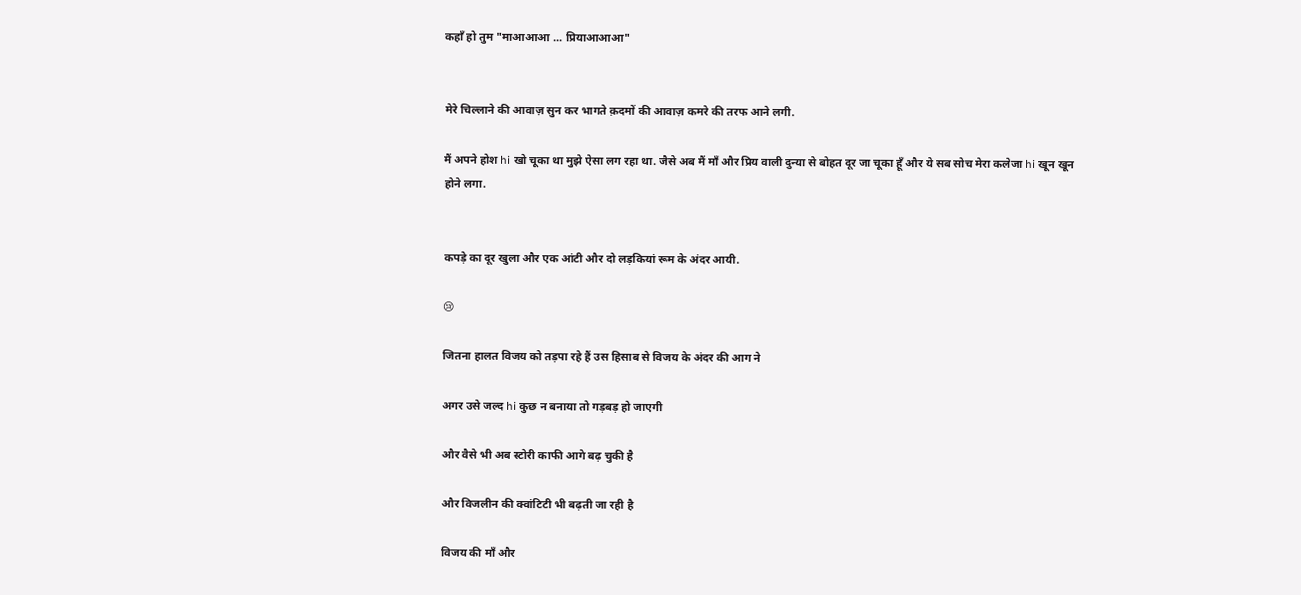कहाँ हो तुम "माआआआ ... प्रियाआआआ"


मेरे चिल्लाने की आवाज़ सुन कर भागते क़दमों की आवाज़ कमरे की तरफ आने लगी.

मैं अपने होश hi खो चूका था मुझे ऐसा लग रहा था. जैसे अब मैं माँ और प्रिय वाली दुन्या से बोहत दूर जा चूका हूँ और ये सब सोच मेरा कलेजा hi खून खून होने लगा.


कपड़े का दूर खुला और एक आंटी और दो लड़कियां रूम के अंदर आयी.

😢

जितना हालत विजय को तड़पा रहे हैं उस हिसाब से विजय के अंदर की आग ने

अगर उसे जल्द hi कुछ न बनाया तो गड़बड़ हो जाएगी

और वैसे भी अब स्टोरी काफी आगे बढ़ चुकी है

और विजलीन की क्वांटिटी भी बढ़ती जा रही है

विजय की माँ और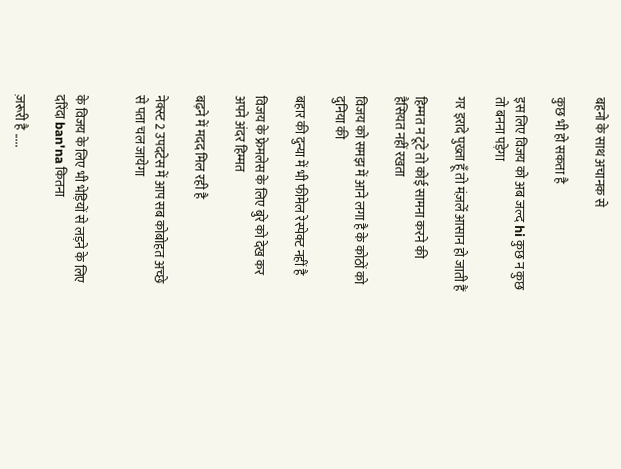बहनो के साथ अचानक से

कुछ भी हो सकता है

इस लिए विजय को अब जल्द hi कुछ न कुछ तो बनना पड़ेगा

गर इरादे पुख्ता हूँ तो मंज़लेँ आसान हो जाती हैं

हिम्मत न टूटे तो कोई सामना करने की हैसियत नहीं रखता

विजय को समझ में आने लगा है के कोठों को दुनिया की

बहार की दुन्या में भी फीमेल रेस्पेक्ट नहीं है

विजय के फ्रेमलेस के लिए बुरे को देख कर अपने अंदर हिम्मत

बढ़ने में मदद मिल रही है

नेक्स्ट 2 उपदटेस में आप सब कोबोहत अच्छे से पता चल जायेगा


के विजय के लिए भी भेड़ियों से लड़ने के लिए दरिंदा ban'na कितना

ज़रूरी है .....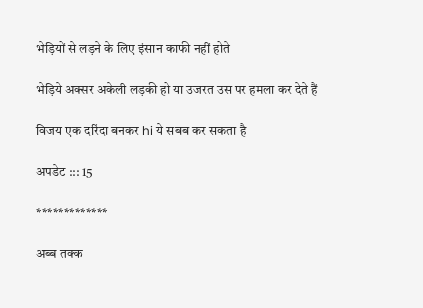भेड़ियों से लड़ने के लिए इंसान काफी नहीं होते

भेड़िये अक्सर अकेली लड़की हो या उजरत उस पर हमला कर देते हैं

विजय एक दरिंदा बनकर hi ये सबब कर सकता है

अपडेट ::: 15

*************

अब्ब तक्क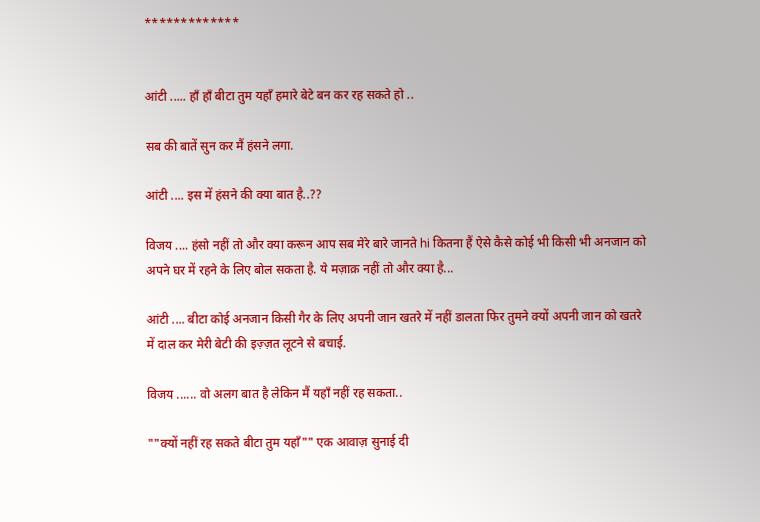*************


आंटी ..... हाँ हाँ बीटा तुम यहाँ हमारे बेटे बन कर रह सकते हो ..

सब की बातें सुन कर मैं हंसने लगा.

आंटी .... इस में हंसने की क्या बात है..??

विजय .... हंसो नहीं तो और क्या करून आप सब मेरे बारे जानते hi कितना हैं ऐसे कैसे कोई भी किसी भी अनजान को अपने घर में रहने के लिए बोल सकता है. ये मज़ाक़ नहीं तो और क्या है...

आंटी .... बीटा कोई अनजान किसी गैर के लिए अपनी जान खतरे में नहीं डालता फिर तुमने क्यों अपनी जान को खतरे में दाल कर मेरी बेटी की इज़्ज़त लूटने से बचाई.

विजय ...... वो अलग बात है लेकिन मैं यहाँ नहीं रह सकता..

""क्यों नहीं रह सकते बीटा तुम यहाँ"" एक आवाज़ सुनाई दी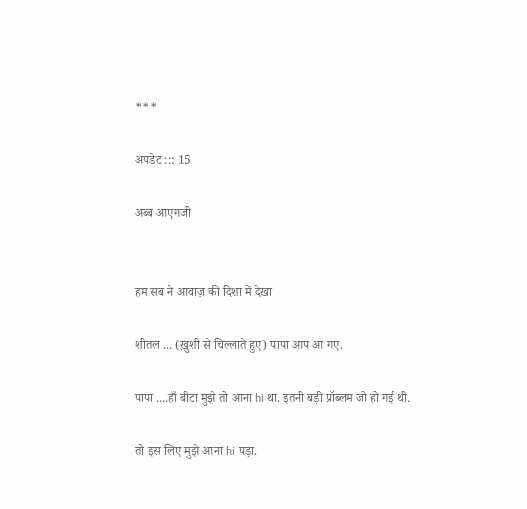***

अपडेट ::: 15

अब्ब आएगजी


हम सब ने आवाज़ की दिशा में देखा

शीतल ... (ख़ुशी से चिल्लाते हुए) पापा आप आ गए.

पापा ....हाँ बीटा मुझे तो आना hi था. इतनी बड़ी प्रॉब्लम जो हो गई थी.

तो इस लिए मुझे आना hi पड़ा.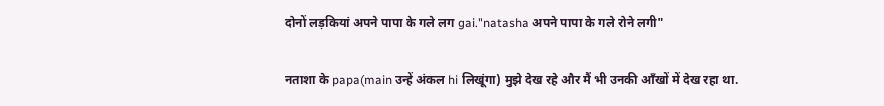दोनों लड़कियां अपने पापा के गले लग gai."natasha अपने पापा के गले रोने लगी"

नताशा के papa(main उन्हें अंकल hi लिखूंगा) मुझे देख रहे और मैं भी उनकी आँखों में देख रहा था.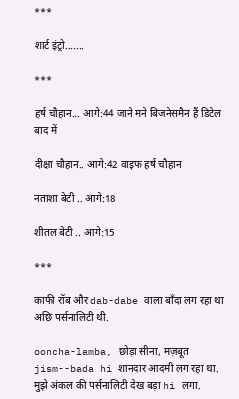***

शार्ट इंट्रो.......

***

हर्ष चौहान... आगे:44 जाने मने बिजनेसमैन हैं डिटेल बाद में

दीक्षा चौहान.. आगे:42 वाइफ हर्ष चौहान

नताशा बेटी .. आगे:18

शीतल बेटी .. आगे:15

***

काफी रॉब और dab-dabe वाला बाँदा लग रहा था अछि पर्सनालिटी थी.

ooncha-lamba, छोड़ा सीना, मज़बूत jism--bada hi शानदार आदमी लग रहा था. मुझे अंकल की पर्सनालिटी देख बड़ा hi लगा.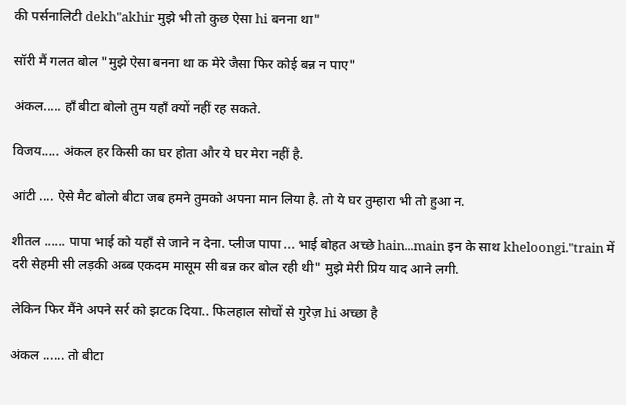की पर्सनालिटी dekh"akhir मुझे भी तो कुछ ऐसा hi बनना था"

सॉरी मैं गलत बोल "मुझे ऐसा बनना था क मेरे जैसा फिर कोई बन्न न पाए"

अंकल..... हाँ बीटा बोलो तुम यहाँ क्यों नहीं रह सकते.

विजय..... अंकल हर किसी का घर होता और ये घर मेरा नहीं है.

आंटी .... ऐसे मैट बोलो बीटा जब हमने तुमको अपना मान लिया है. तो ये घर तुम्हारा भी तो हुआ न.

शीतल ...... पापा भाई को यहाँ से जाने न देना. प्लीज पापा ... भाई बोहत अच्छे hain...main इन के साथ kheloongi."train में दरी सेहमी सी लड़की अब्ब एकदम मासूम सी बन्न कर बोल रही थी" मुझे मेरी प्रिय याद आने लगी.

लेकिन फिर मैंने अपने सर्र को झटक दिया.. फिलहाल सोचों से गुरेज़ hi अच्छा है

अंकल ...... तो बीटा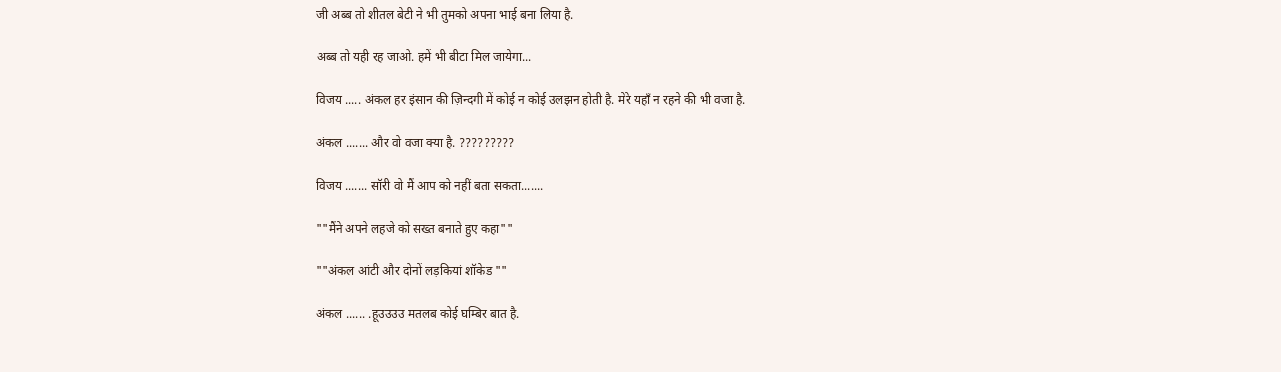जी अब्ब तो शीतल बेटी ने भी तुमको अपना भाई बना लिया है.

अब्ब तो यही रह जाओ. हमें भी बीटा मिल जायेगा...

विजय ..... अंकल हर इंसान की ज़िन्दगी में कोई न कोई उलझन होती है. मेरे यहाँ न रहने की भी वजा है.

अंकल ....... और वो वजा क्या है. ?????????

विजय ....... सॉरी वो मैं आप को नहीं बता सकता.......

""मैंने अपने लहजे को सख्त बनाते हुए कहा""

""अंकल आंटी और दोनों लड़कियां शॉकेड ""

अंकल ...... .हूउउउउ मतलब कोई घम्बिर बात है.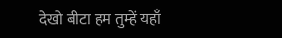देखो बीटा हम तुम्हें यहाँ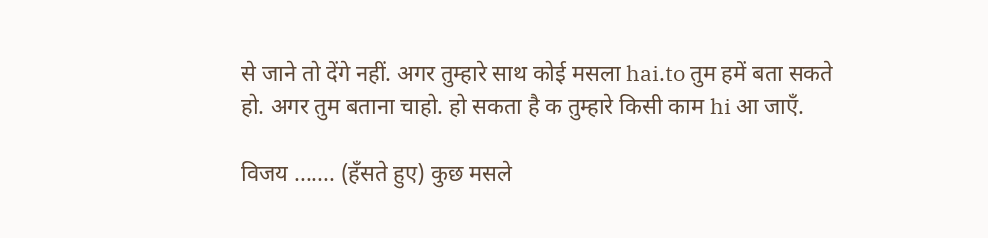से जाने तो देंगे नहीं. अगर तुम्हारे साथ कोई मसला hai.to तुम हमें बता सकते हो. अगर तुम बताना चाहो. हो सकता है क तुम्हारे किसी काम hi आ जाएँ.

विजय ....... (हँसते हुए) कुछ मसले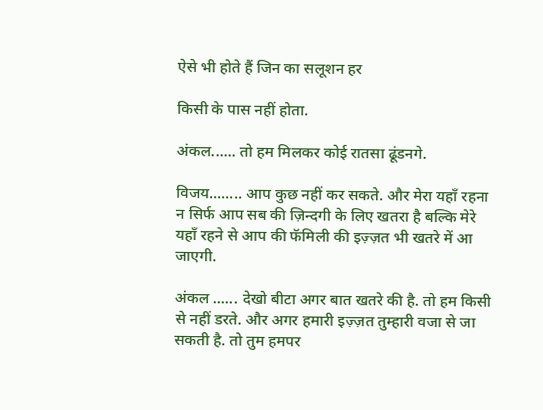ऐसे भी होते हैं जिन का सलूशन हर

किसी के पास नहीं होता.

अंकल...... तो हम मिलकर कोई रातसा ढूंडनगे.

विजय........ आप कुछ नहीं कर सकते. और मेरा यहाँ रहना न सिर्फ आप सब की ज़िन्दगी के लिए खतरा है बल्कि मेरे यहाँ रहने से आप की फॅमिली की इज़्ज़त भी खतरे में आ जाएगी.

अंकल ...... देखो बीटा अगर बात खतरे की है. तो हम किसी से नहीं डरते. और अगर हमारी इज़्ज़त तुम्हारी वजा से जा सकती है. तो तुम हमपर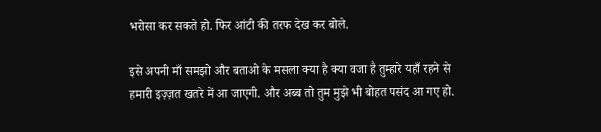भरोसा कर सकते हो. फिर आंटी की तरफ देख कर बोले.

इसे अपनी माँ समझो और बताओ के मसला क्या है क्या वजा है तुम्हारे यहाँ रहने से हमारी इज़्ज़त खतरे में आ जाएगी. और अब्ब तो तुम मुझे भी बोहत पसंद आ गए हो.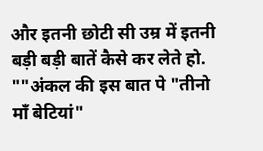और इतनी छोटी सी उम्र में इतनी बड़ी बड़ी बातें कैसे कर लेते हो. ""अंकल की इस बात पे "तीनो माँ बेटियां"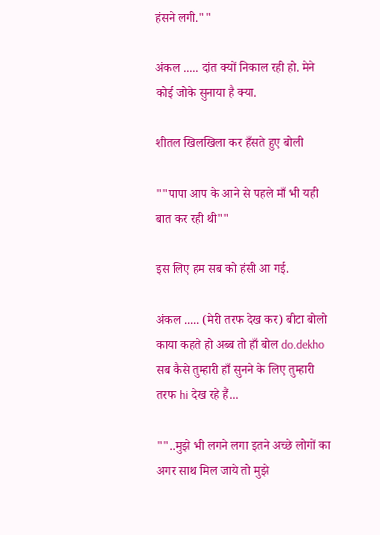हंसने लगी.""

अंकल ..... दांत क्यों निकाल रही हो. मेने कोई जोके सुनाया है क्या.

शीतल खिलखिला कर हँसते हुए बोली

""पापा आप के आने से पहले माँ भी यही बात कर रही थी""

इस लिए हम सब को हंसी आ गई.

अंकल ..... (मेरी तरफ देख कर) बीटा बोलो काया कहते हो अब्ब तो हाँ बोल do.dekho सब कैसे तुम्हारी हाँ सुनने के लिए तुम्हारी तरफ hi देख रहे हैं...

""..मुझे भी लगने लगा इतने अच्छे लोगों का अगर साथ मिल जाये तो मुझे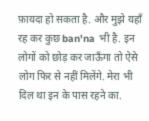फ़ायदा हो सकता है. और मुझे यहाँ रह कर कुछ ban'na भी है. इन लोगों को छोड़ कर जाऊँगा तो ऐसे लोग फिर से नहीं मिलेंगे. मेरा भी दिल था इन के पास रहने का.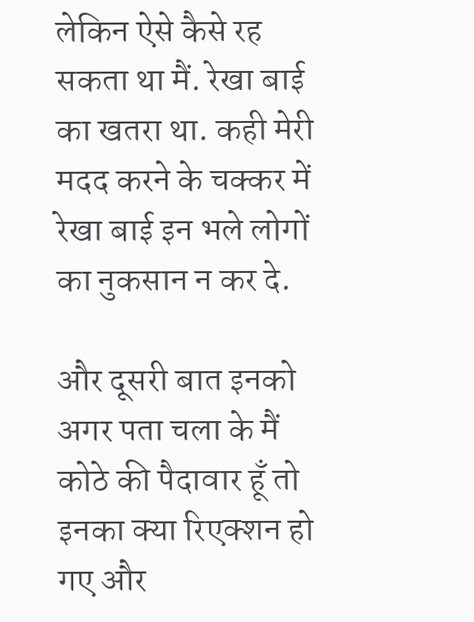लेकिन ऐसे कैसे रह सकता था मैं. रेखा बाई का खतरा था. कही मेरी मदद करने के चक्कर में रेखा बाई इन भले लोगों का नुकसान न कर दे.

और दूसरी बात इनको अगर पता चला के मैं कोठे की पैदावार हूँ तो इनका क्या रिएक्शन हो गए और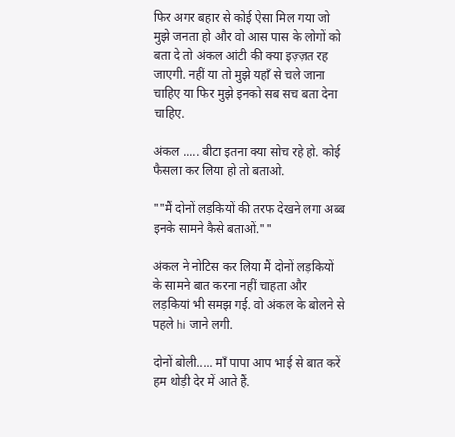फिर अगर बहार से कोई ऐसा मिल गया जो मुझे जनता हो और वो आस पास के लोगों को बता दे तो अंकल आंटी की क्या इज़्ज़त रह जाएगी. नहीं या तो मुझे यहाँ से चले जाना चाहिए या फिर मुझे इनको सब सच बता देना चाहिए.

अंकल ..... बीटा इतना क्या सोच रहे हो. कोई फैसला कर लिया हो तो बताओ.

""मैं दोनों लड़कियों की तरफ देखने लगा अब्ब इनके सामने कैसे बताओं.""

अंकल ने नोटिस कर लिया मैं दोनों लड़कियों के सामने बात करना नहीं चाहता और लड़कियां भी समझ गई. वो अंकल के बोलने से पहले hi जाने लगी.

दोनों बोली..... माँ पापा आप भाई से बात करें हम थोड़ी देर में आते हैं.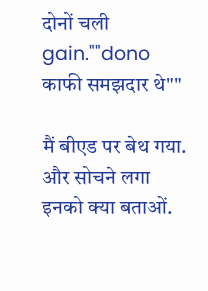दोनों चली gain.""dono काफी समझदार थे""

मैं बीएड पर बेथ गया. और सोचने लगा इनको क्या बताओं.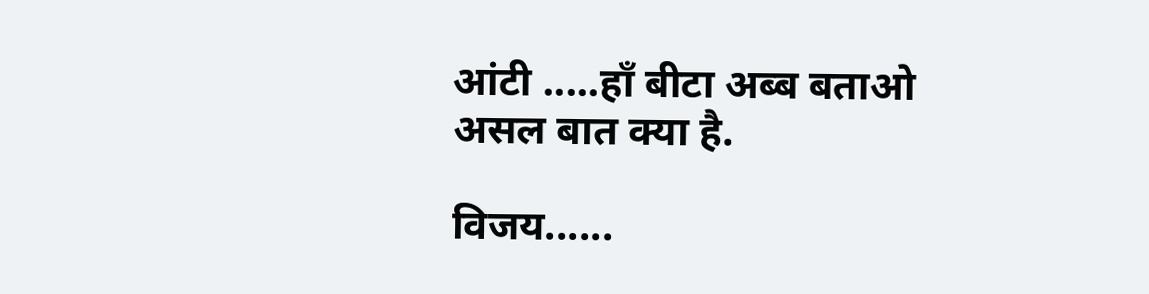आंटी .....हाँ बीटा अब्ब बताओ असल बात क्या है.

विजय......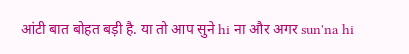आंटी बात बोहत बड़ी है. या तो आप सुने hi ना और अगर sun'na hi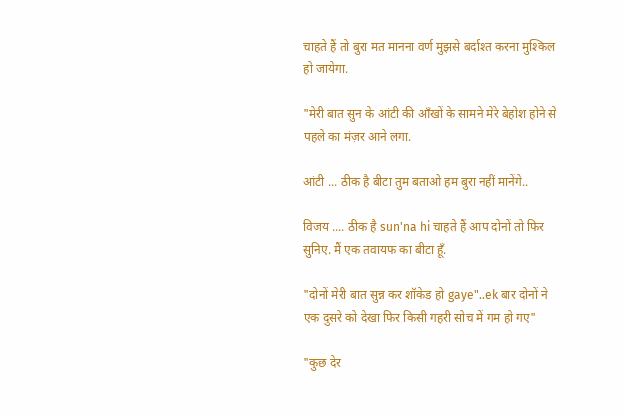चाहते हैं तो बुरा मत मानना वर्ण मुझसे बर्दाश्त करना मुश्किल हो जायेगा.

"मेरी बात सुन के आंटी की आँखों के सामने मेरे बेहोश होने से पहले का मंज़र आने लगा.

आंटी ... ठीक है बीटा तुम बताओ हम बुरा नहीं मानेंगे..

विजय .... ठीक है sun'na hi चाहते हैं आप दोनों तो फिर सुनिए. मैं एक तवायफ का बीटा हूँ.

"दोनों मेरी बात सुन्न कर शॉकेड हो gaye"..ek बार दोनों ने एक दुसरे को देखा फिर किसी गहरी सोच में गम हो गए"

"कुछ देर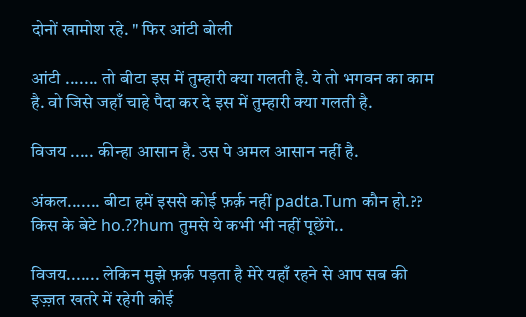दोनों खामोश रहे. " फिर आंटी बोली

आंटी ....... तो बीटा इस में तुम्हारी क्या गलती है. ये तो भगवन का काम है. वो जिसे जहाँ चाहे पैदा कर दे इस में तुम्हारी क्या गलती है.

विजय ..... कीन्हा आसान है. उस पे अमल आसान नहीं है.

अंकल....... बीटा हमें इससे कोई फ़र्क़ नहीं padta.Tum कौन हो.?? किस के बेटे ho.??hum तुमसे ये कभी भी नहीं पूछेंगे..

विजय....... लेकिन मुझे फ़र्क़ पड़ता है मेरे यहाँ रहने से आप सब की इज़्ज़त खतरे में रहेगी कोई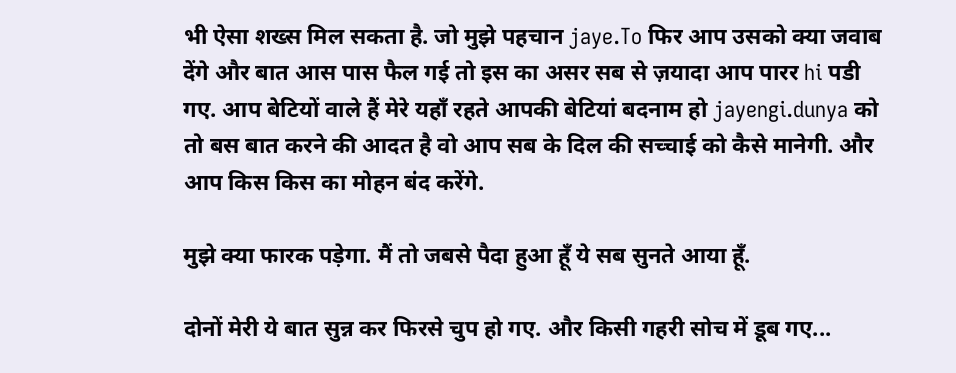भी ऐसा शख्स मिल सकता है. जो मुझे पहचान jaye.To फिर आप उसको क्या जवाब देंगे और बात आस पास फैल गई तो इस का असर सब से ज़यादा आप पारर hi पडी गए. आप बेटियों वाले हैं मेरे यहाँ रहते आपकी बेटियां बदनाम हो jayengi.dunya को तो बस बात करने की आदत है वो आप सब के दिल की सच्चाई को कैसे मानेगी. और आप किस किस का मोहन बंद करेंगे.

मुझे क्या फारक पड़ेगा. मैं तो जबसे पैदा हुआ हूँ ये सब सुनते आया हूँ.

दोनों मेरी ये बात सुन्न कर फिरसे चुप हो गए. और किसी गहरी सोच में डूब गए...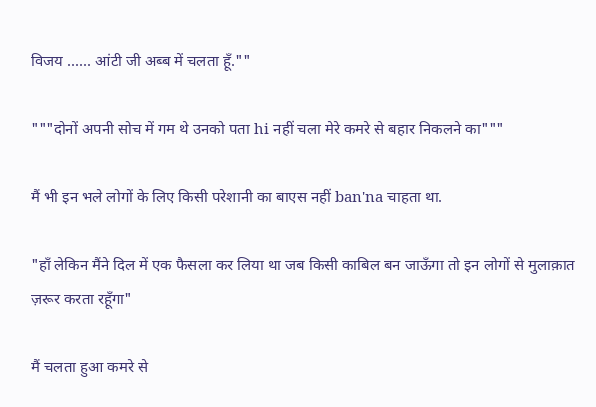विजय ...... आंटी जी अब्ब में चलता हूँ.""

"""दोनों अपनी सोच में गम थे उनको पता hi नहीं चला मेरे कमरे से बहार निकलने का"""

मैं भी इन भले लोगों के लिए किसी परेशानी का बाएस नहीं ban'na चाहता था.

"हाँ लेकिन मैंने दिल में एक फैसला कर लिया था जब किसी काबिल बन जाऊँगा तो इन लोगों से मुलाक़ात ज़रूर करता रहूँगा"

मैं चलता हुआ कमरे से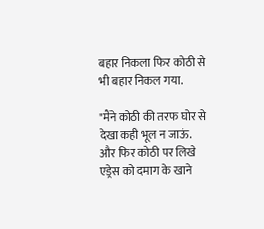बहार निकला फिर कोठी से भी बहार निकल गया.

"मैंने कोठी की तरफ घोर से देखा कही भूल न जाऊं. और फिर कोठी पर लिखे एड्रेस को दमाग के खाने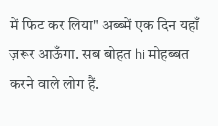में फिट कर लिया" अब्ब्में एक दिन यहाँ ज़रूर आऊँगा. सब बोहत hi मोहब्बत करने वाले लोग हैं.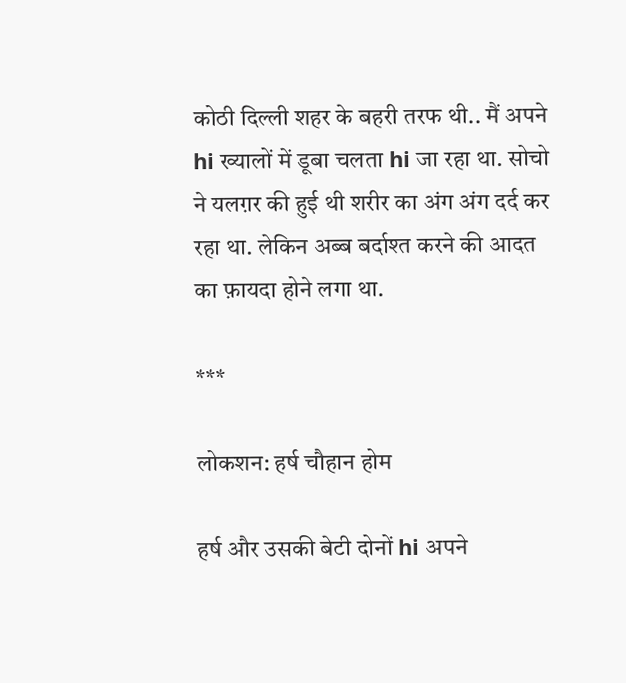कोठी दिल्ली शहर के बहरी तरफ थी.. मैं अपने hi ख्यालों में डूबा चलता hi जा रहा था. सोचो ने यलग़र की हुई थी शरीर का अंग अंग दर्द कर रहा था. लेकिन अब्ब बर्दाश्त करने की आदत का फ़ायदा होने लगा था.

***

लोकशन: हर्ष चौहान होम

हर्ष और उसकी बेटी दोनों hi अपने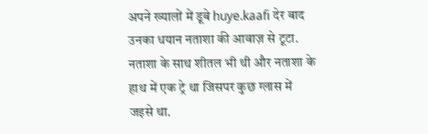अपने ख्यालों में डूबे huye.kaafi देर बाद उनका धयान नताशा की आवाज़ से टूटा. नताशा के साथ शीतल भी थी और नताशा के हाथ में एक ट्रे था जिसपर कुछ ग्लास में जइसे था.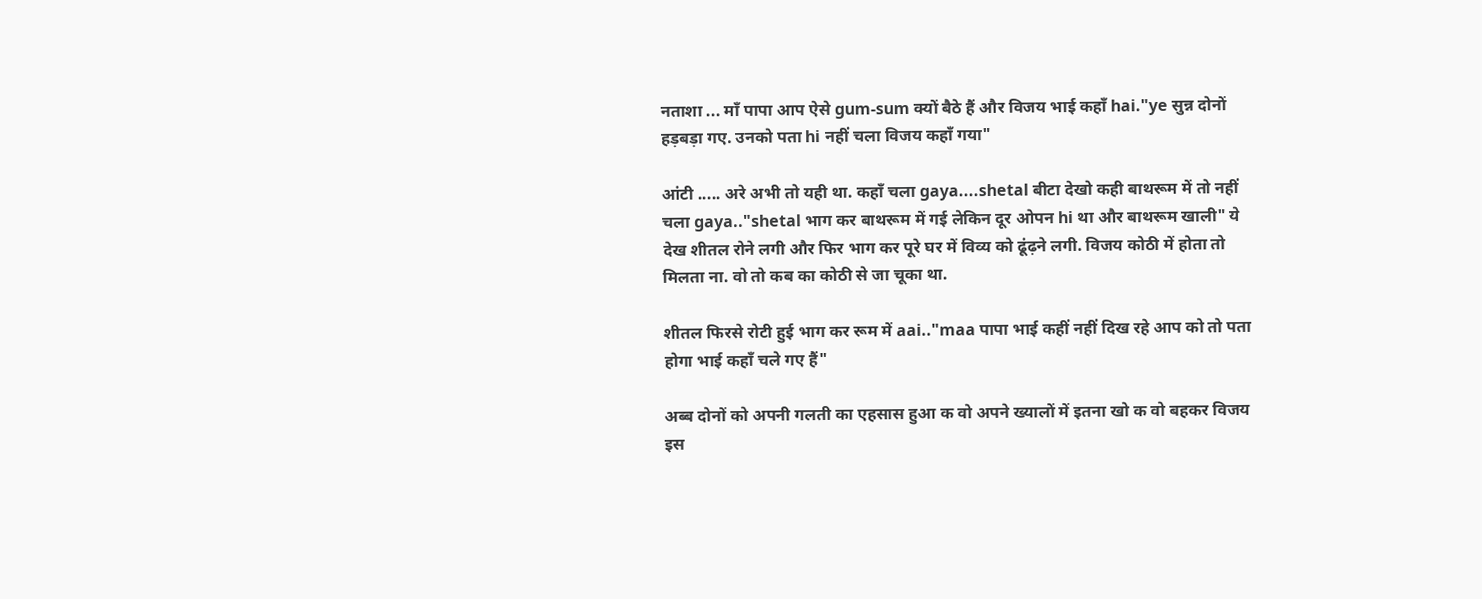नताशा ... माँ पापा आप ऐसे gum-sum क्यों बैठे हैं और विजय भाई कहाँ hai."ye सुन्न दोनों हड़बड़ा गए. उनको पता hi नहीं चला विजय कहाँ गया"

आंटी ..... अरे अभी तो यही था. कहाँ चला gaya....shetal बीटा देखो कही बाथरूम में तो नहीं चला gaya.."shetal भाग कर बाथरूम में गई लेकिन दूर ओपन hi था और बाथरूम खाली" ये देख शीतल रोने लगी और फिर भाग कर पूरे घर में विव्य को ढूंढ़ने लगी. विजय कोठी में होता तो मिलता ना. वो तो कब का कोठी से जा चूका था.

शीतल फिरसे रोटी हुई भाग कर रूम में aai.."maa पापा भाई कहीं नहीं दिख रहे आप को तो पता होगा भाई कहाँ चले गए हैं"

अब्ब दोनों को अपनी गलती का एहसास हुआ क वो अपने ख्यालों में इतना खो क वो बहकर विजय इस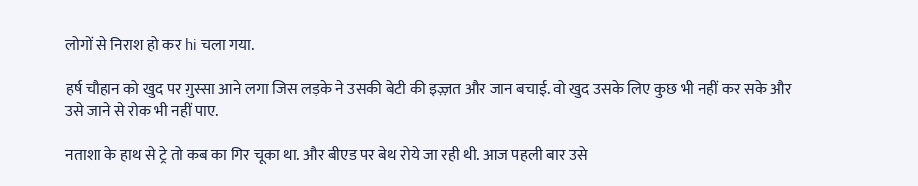लोगों से निराश हो कर hi चला गया.

हर्ष चौहान को खुद पर ग़ुस्सा आने लगा जिस लड़के ने उसकी बेटी की इज़्ज़त और जान बचाई. वो खुद उसके लिए कुछ भी नहीं कर सके और उसे जाने से रोक भी नहीं पाए.

नताशा के हाथ से ट्रे तो कब का गिर चूका था. और बीएड पर बेथ रोये जा रही थी. आज पहली बार उसे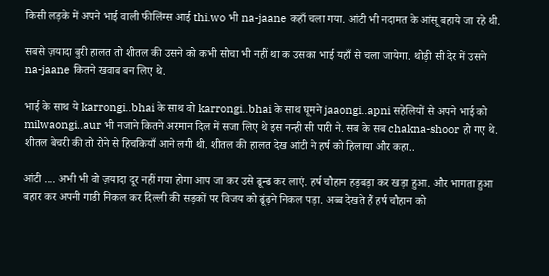किसी लड़के में अपने भाई वाली फीलिंग्स आई thi.wo भी na-jaane कहाँ चला गया. आंटी भी नदामत के आंसू बहाये जा रहे थी.

सबसे ज़यादा बुरी हालत तो शीतल की उसने को कभी सोचा भी नहीं था क उसका भाई यहाँ से चला जायेगा. थोड़ी सी देर में उसने na-jaane कितने खवाब बन लिए थे.

भाई के साथ ये karrongi..bhai के साथ वो karrongi..bhai के साथ घूमने jaaongi..apni सहेलियों से अपने भाई को milwaongi..aur भी नजाने कितने अरमान दिल में सजा लिए थे इस नन्ही सी पारी ने. सब के सब chakna-shoor हो गए थे. शीतल बेचरी की तो रोने से हिचकियाँ आने लगी थी. शीतल की हालत देख आंटी ने हर्ष को हिलाया और कहा..

आंटी .... अभी भी वो ज़यादा दूर नहीं गया होगा आप जा कर उसे ढून्ढ कर लाएं. हर्ष चौहान हड़बड़ा कर खड़ा हुआ. और भागता हुआ बहार कर अपनी गाडी निकल कर दिल्ली की सड़कों पर विजय को ढूंढ़ने निकल पड़ा. अब्ब देखते हैं हर्ष चौहान को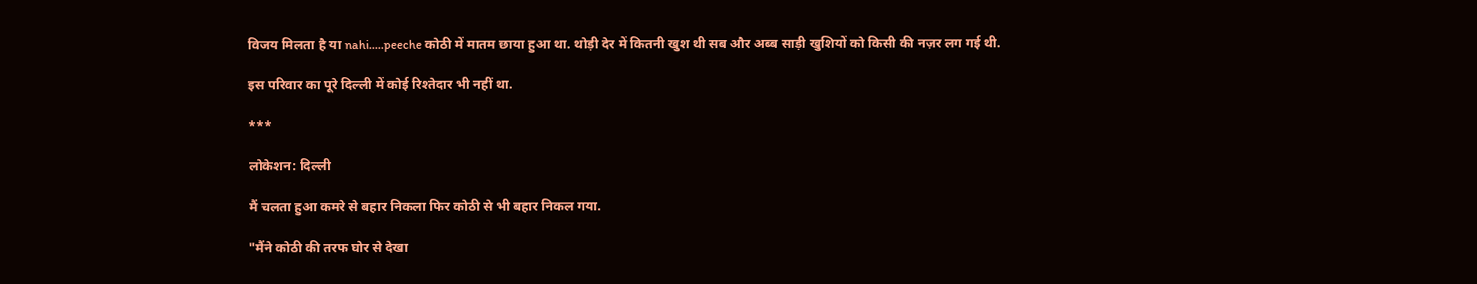विजय मिलता है या nahi.....peeche कोठी में मातम छाया हुआ था. थोड़ी देर में कितनी खुश थी सब और अब्ब साड़ी खुशियों को किसी की नज़र लग गई थी.

इस परिवार का पूरे दिल्ली में कोई रिश्तेदार भी नहीं था.

***

लोकेशन: दिल्ली

मैं चलता हुआ कमरे से बहार निकला फिर कोठी से भी बहार निकल गया.

"मैंने कोठी की तरफ घोर से देखा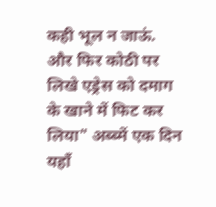कही भूल न जाऊं. और फिर कोठी पर लिखे एड्रेस को दमाग के खाने में फिट कर लिया" अब्ब्में एक दिन यहाँ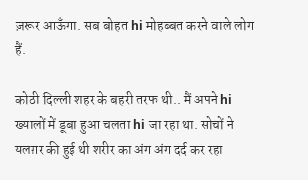ज़रूर आऊँगा. सब बोहत hi मोहब्बत करने वाले लोग हैं.

कोठी दिल्ली शहर के बहरी तरफ थी.. मैं अपने hi ख्यालों में डूबा हुआ चलता hi जा रहा था. सोचों ने यलग़र की हुई थी शरीर का अंग अंग दर्द कर रहा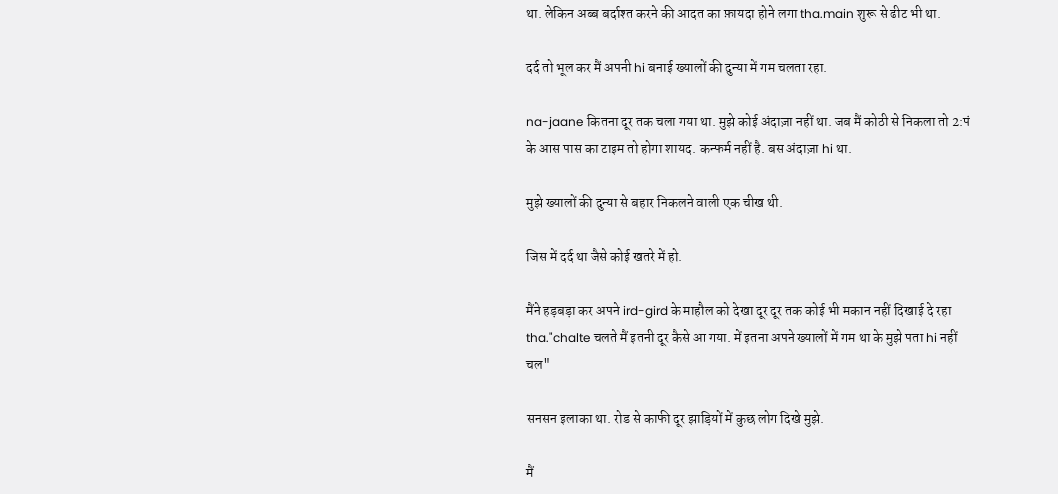था. लेकिन अब्ब बर्दाश्त करने की आदत का फ़ायदा होने लगा tha.main शुरू से ढीट भी था.

दर्द तो भूल कर मैं अपनी hi बनाई ख्यालों की दुन्या में गम चलता रहा.

na-jaane कितना दूर तक चला गया था. मुझे कोई अंदाज़ा नहीं था. जब मैं कोठी से निकला तो 2:पं के आस पास का टाइम तो होगा शायद. कन्फर्म नहीं है. बस अंदाज़ा hi था.

मुझे ख्यालों की दुन्या से बहार निकलने वाली एक चीख थी.

जिस में दर्द था जैसे कोई खतरे में हो.

मैंने हड़बड़ा कर अपने ird-gird के माहौल को देखा दूर दूर तक कोई भी मकान नहीं दिखाई दे रहा tha."chalte चलते मैं इतनी दूर कैसे आ गया. में इतना अपने ख्यालों में गम था के मुझे पता hi नहीं चल"

सनसन इलाका था. रोड से काफी दूर झाड़ियों में कुछ लोग दिखे मुझे.

मैं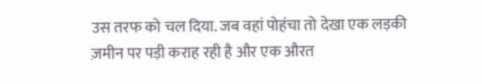उस तरफ को चल दिया. जब वहां पोहंचा तो देखा एक लड़की ज़मीन पर पड़ी कराह रही है और एक औरत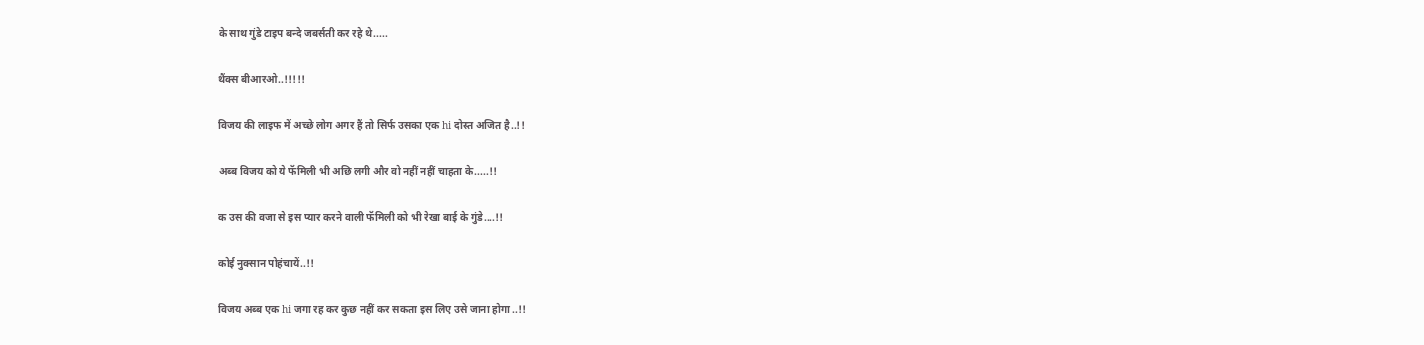के साथ गुंडे टाइप बन्दे जबर्सती कर रहे थे.....

थैंक्स बीआरओ..!!!!!

विजय की लाइफ में अच्छे लोग अगर हैं तो सिर्फ उसका एक hi दोस्त अजित है..!!

अब्ब विजय को ये फॅमिली भी अछि लगी और वो नहीं नहीं चाहता के.....!!

क उस की वजा से इस प्यार करने वाली फॅमिली को भी रेखा बाई के गुंडे....!!

कोई नुक्सान पोहंचायें..!!

विजय अब्ब एक hi जगा रह कर कुछ नहीं कर सकता इस लिए उसे जाना होगा ..!!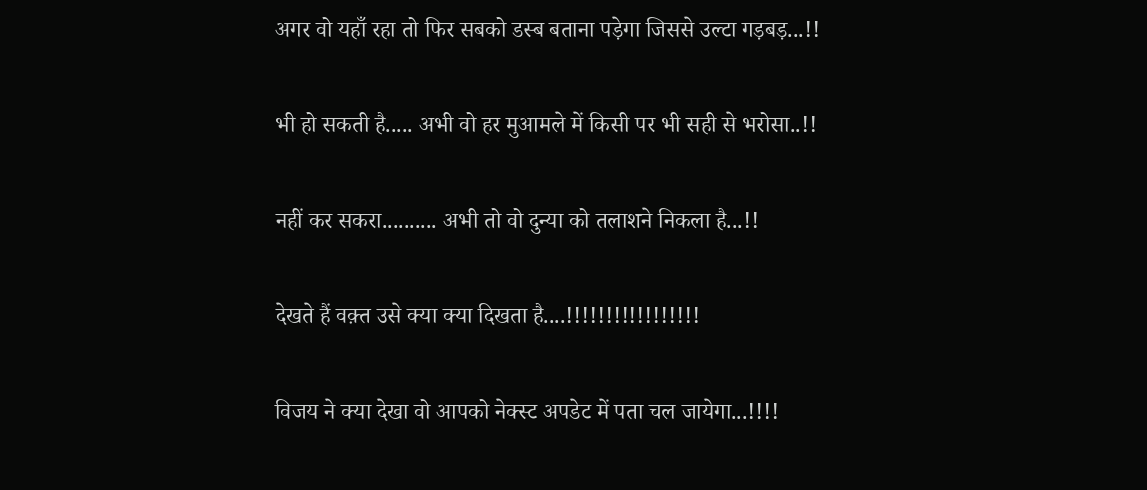अगर वो यहाँ रहा तो फिर सबको डस्ब बताना पड़ेगा जिससे उल्टा गड़बड़...!!

भी हो सकती है..... अभी वो हर मुआमले में किसी पर भी सही से भरोसा..!!

नहीं कर सकरा.......... अभी तो वो दुन्या को तलाशने निकला है...!!

देखते हैं वक़्त उसे क्या क्या दिखता है....!!!!!!!!!!!!!!!!!

विजय ने क्या देखा वो आपको नेक्स्ट अपडेट में पता चल जायेगा...!!!!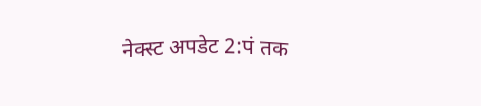नेक्स्ट अपडेट 2:पं तक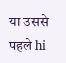या उससे पहले hi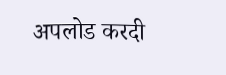अपलोड करदी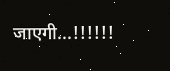जाएगी...!!!!!!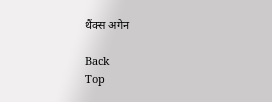थैंक्स अगेन

Back
Top